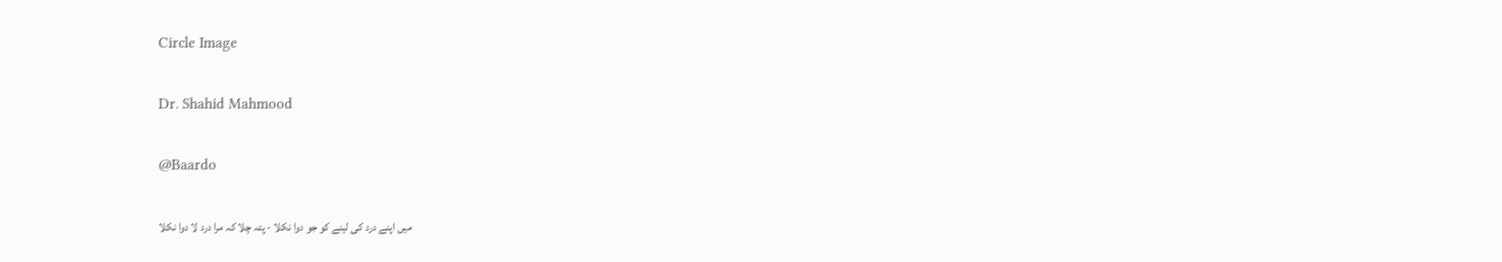Circle Image

Dr. Shahid Mahmood

@Baardo

ميں اپنے درد کی لینے کو جو دوا نکلا - پتہ چلا کہ مرا درد لا دوا نکلا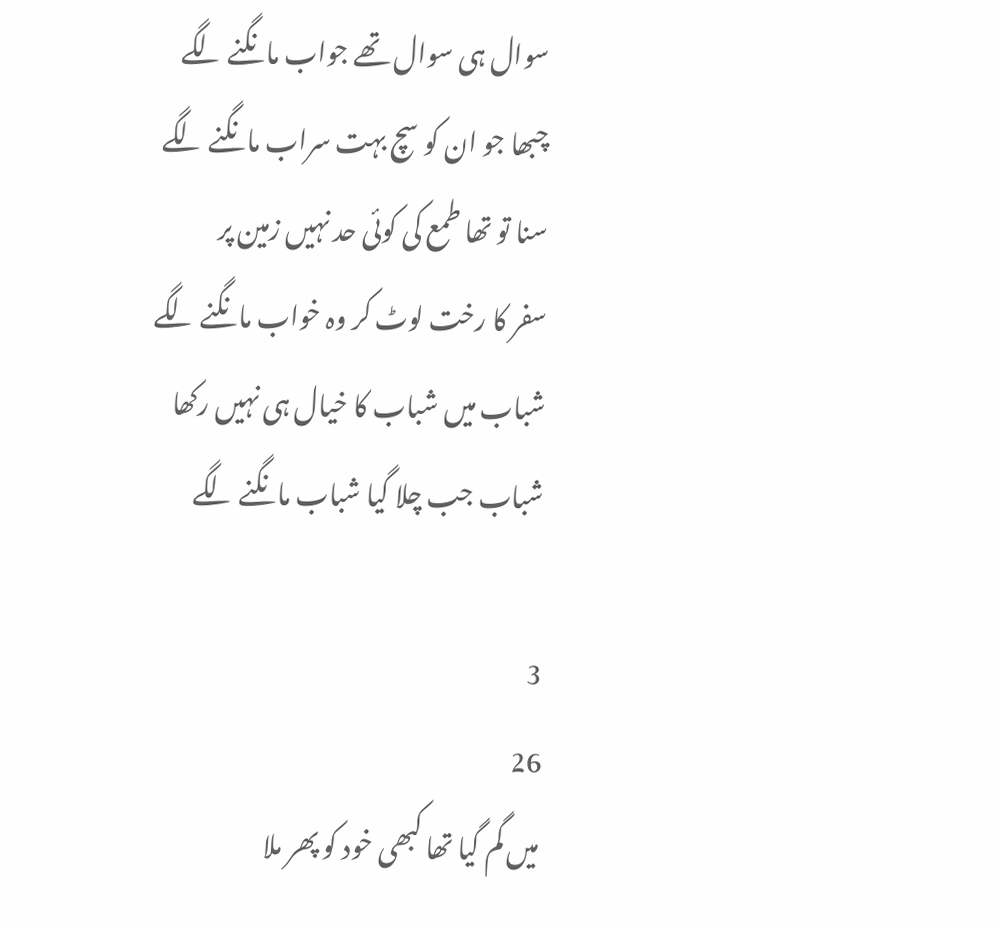سوال ہی سوال تھے جواب مانگنے لگے
چبھا جو ان کو سچ بہت سراب مانگنے لگے
سنا تو تھا طمع کی کوئی حد نہیں زمین پر
سفر کا رخت لوٹ کر وہ خواب مانگنے لگے
شباب میں شباب کا خیال ہی نہیں رکھا
شباب جب چلا گیا شباب مانگنے لگے

3
26
میں گم گیا تھا کبھی خود کو پھر ملا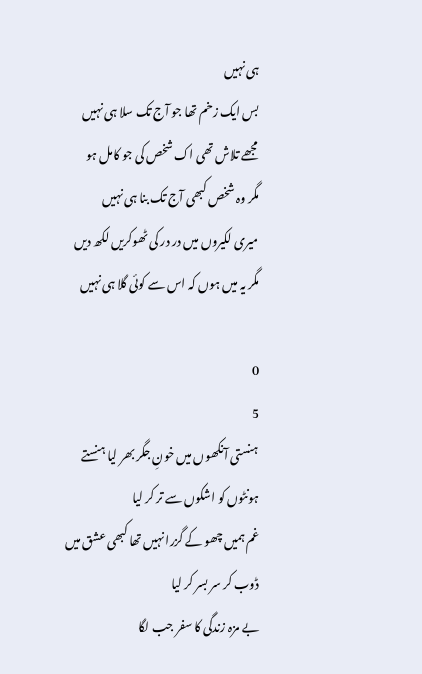ہی نہیں
بس ایک زخم تھا جو آج تک سلا ہی نہیں
مجھے تلاش تھی اک شخص کی جو کامل ہو
مگر وہ شخص کبھی آج تک بنا ہی نہیں
میری لکیروں میں در در کی ٹھوکریں لکھ دیں
مگر یہ میں ہوں کہ اس سے کوئی گلا ہی نہیں

0
5
ہنستی آنکھوں میں خونِ جگر بھر لیا ہنستے ہونٹوں کو اشکوں سے تر کر لیا
غم ہمیں چھو کے گزرا نہیں تھا کبھی عشق میں ڈوب کر سر بسر کر لیا
بے مزہ زندگی کا سفر جب لگا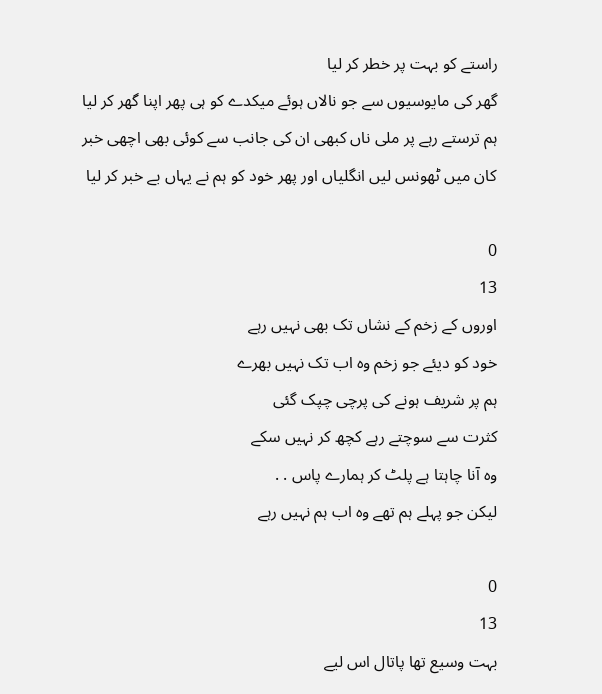راستے کو بہت پر خطر کر لیا
گھر کی مایوسیوں سے جو نالاں ہوئے میکدے کو ہی پھر اپنا گھر کر لیا
ہم ترستے رہے پر ملی ناں کبھی ان کی جانب سے کوئی بھی اچھی خبر
کان میں ٹھونس لیں انگلیاں اور پھر خود کو ہم نے یہاں بے خبر کر لیا

0
13
اوروں کے زخم کے نشاں تک بھی نہیں رہے
خود کو دیئے جو زخم وہ اب تک نہیں بھرے
ہم پر شریف ہونے کی پرچی چپک گئی
کثرت سے سوچتے رہے کچھ کر نہیں سکے
وہ آنا چاہتا ہے پلٹ کر ہمارے پاس . .
لیکن جو پہلے ہم تھے وہ اب ہم نہیں رہے

0
13
بہت وسیع تھا پاتال اس لیے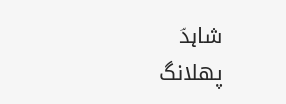شاہدؔ
پھلانگ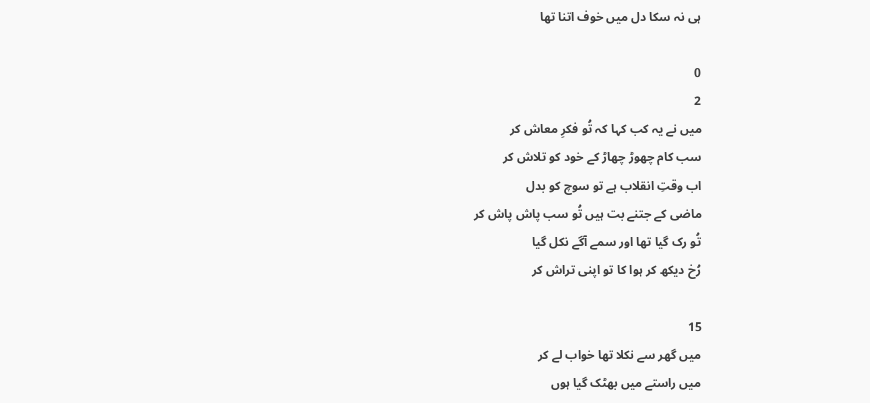ہی نہ سکا دل میں خوف اتنا تھا

0
2
میں نے یہ کب کہا کہ تُو فکرِ معاش کر
سب کام چھوڑ چھاڑ کے خود کو تلاش کر
اب وقتِ انقلاب ہے تو سوچ کو بدل
ماضی کے جتنے بت ہیں تُو سب پاش پاش کر
تُو رک گیا تھا اور سمے آگے نکل گیا
رُخ دیکھ کر ہوا کا تو اپنی تراش کر

15
میں گھر سے نکلا تھا خواب لے کر
میں راستے میں بھٹک گیا ہوں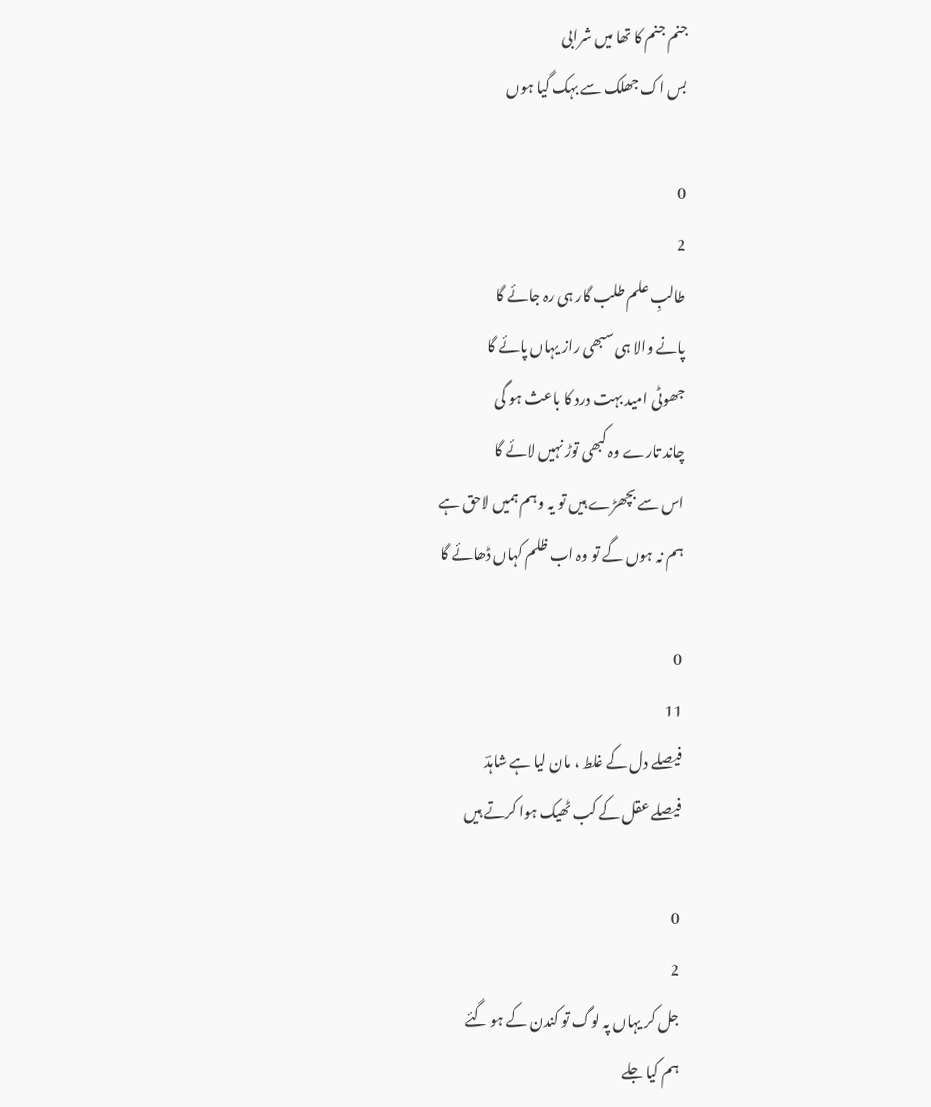جنم جنم کا تھا میں شرابی
بس اک جھلک سے بہک گیا ہوں

0
2
طالبِ علم طلب گار ہی رہ جائے گا
پانے والا ہی سبھی راز یہاں پائے گا
جھوٹی امید بہت درد کا باعث ہو گی
چاند تارے وہ کبھی توڑ نہیں لائے گا
اس سے بچھڑے ہیں تو یہ وہم ہمیں لاحق ہے
ہم نہ ہوں گے تو وہ اب ظلم کہاں ڈھائے گا

0
11
فیصلے دل کے غلط ، مان لیا ہے شاہدؔ
فیصلے عقل کے کب ٹھیک ہوا کرتے ہیں

0
2
جل کر یہاں پہ لوگ تو کندن کے ہو گئے
ہم کیا جلے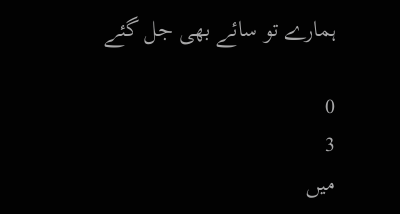ہمارے تو سائے بھی جل گئے

0
3
میں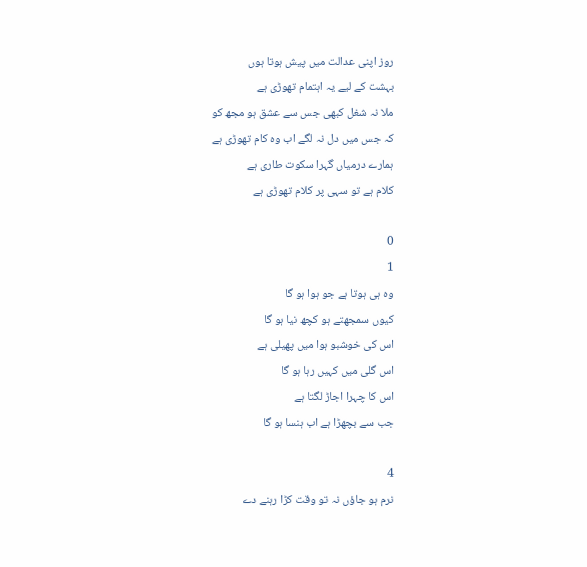روز اپنی عدالت میں پیش ہوتا ہوں
بہشت کے لیے یہ اہتمام تھوڑی ہے
ملا نہ شغل کبھی جس سے عشق ہو مجھ کو
کہ جس میں دل نہ لگے اب وہ کام تھوڑی ہے
ہمارے درمیاں گہرا سکوت طاری ہے
کلام ہے تو سہی پر کلام تھوڑی ہے

0
1
وہ ہی ہوتا ہے جو ہوا ہو گا
کیوں سمجھتے ہو کچھ نیا ہو گا
اس کی خوشبو ہوا میں پھیلی ہے
اس گلی میں کہیں رہا ہو گا
اس کا چہرا اجاڑ لگتا ہے
جب سے بچھڑا ہے اب ہنسا ہو گا

4
نرم ہو جاؤں نہ تو وقت کڑا رہنے دے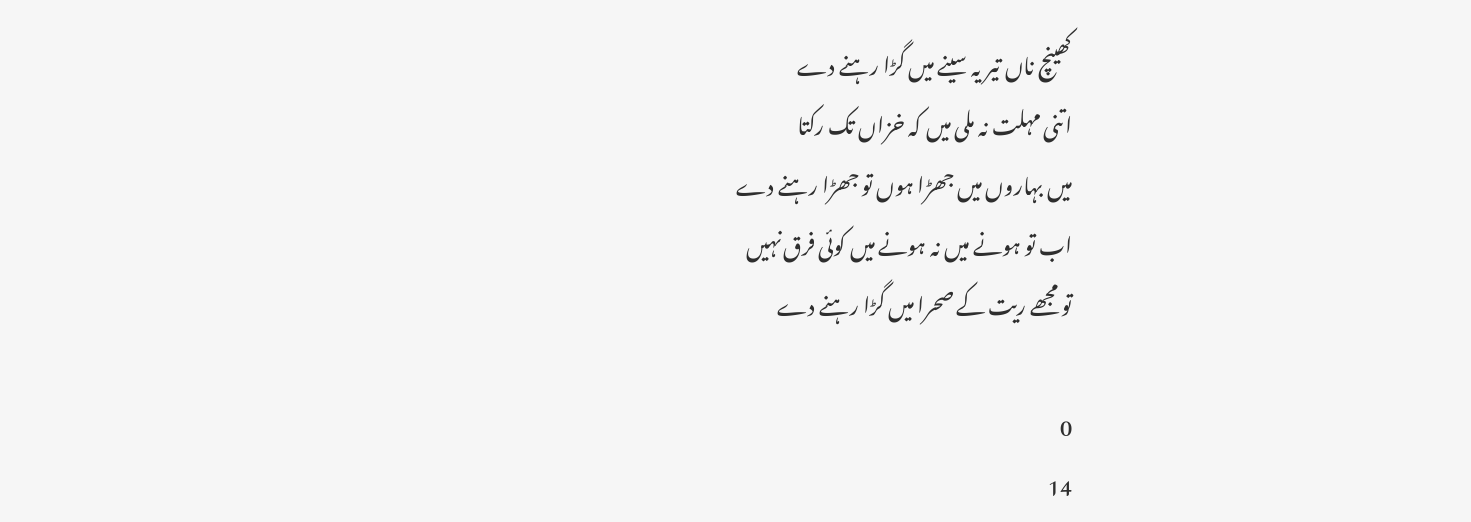کھینچ ناں تیر یہ سینے میں گڑا رہنے دے
اتنی مہلت نہ ملی میں کہ خزاں تک رکتا
میں بہاروں میں جھڑا ہوں تو جھڑا رہنے دے
اب تو ہونے میں نہ ہونے میں کوئی فرق نہیں
تو مجھے ریت کے صحرا میں گڑا رہنے دے

0
14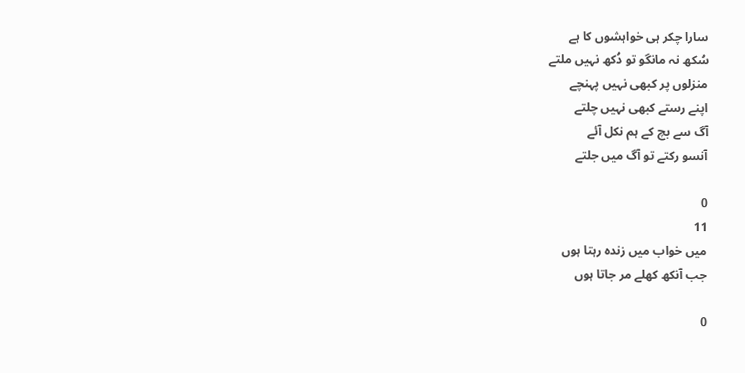سارا چکر ہی خواہشوں کا ہے
سُکھ نہ مانگو تو دُکھ نہیں ملتے
منزلوں پر کبھی نہیں پہنچے
اپنے رستے کبھی نہیں چلتے
آگ سے بچ کے ہم نکل آئے
آنسو رکتے تو آگ میں جلتے

0
11
میں خواب میں زندہ رہتا ہوں
جب آنکھ کھلے مر جاتا ہوں

0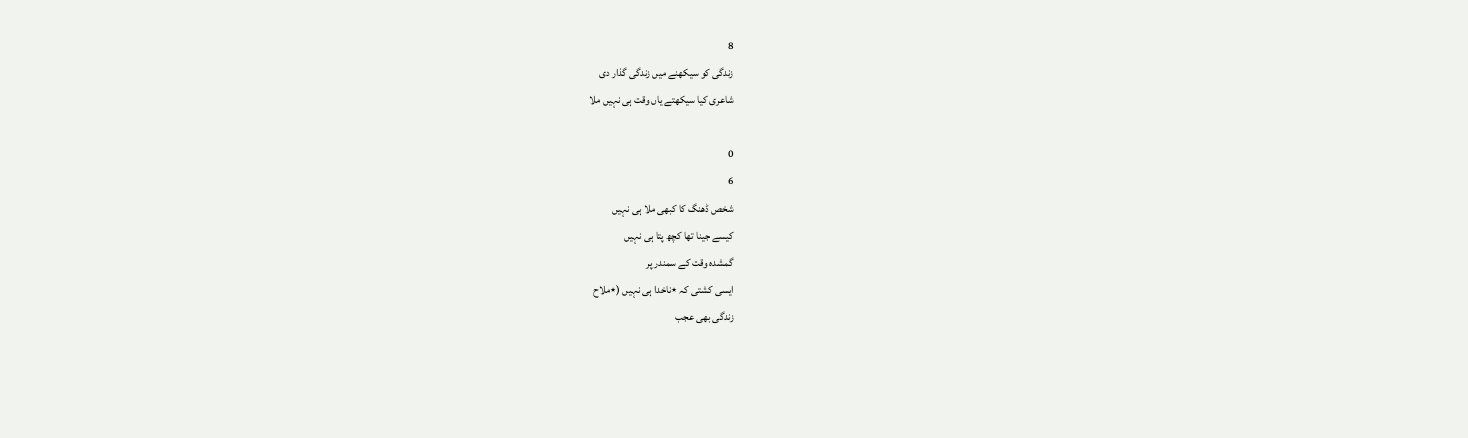8
زندگی کو سیکھنے میں زندگی گذار دی
شاعری کیا سیکھتے یاں وقت ہی نہیں ملا

0
6
شخص ڈھنگ کا کبھی ملا ہی نہیں
کیسے جینا تھا کچھ پتا ہی نہیں
گمشدہ وقت کے سمندر پر
ایسی کشتی کہ ٭ناخدا ہی نہیں (٭ملاح
زندگی بھی عجب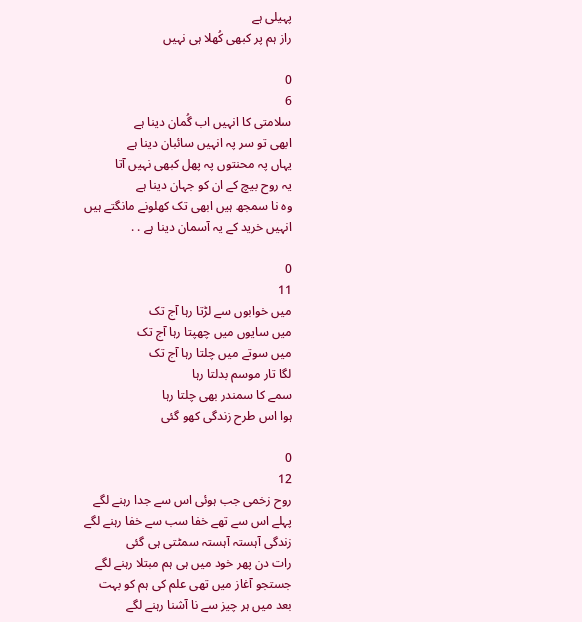پہیلی ہے
راز ہم پر کبھی کُھلا ہی نہیں

0
6
سلامتی کا انہیں اب گُمان دینا ہے
ابھی تو سر پہ انہیں سائبان دینا ہے
یہاں پہ محنتوں پہ پھل کبھی نہیں آتا
یہ روح بیچ کے ان کو جہان دینا ہے
وہ نا سمجھ ہیں ابھی تک کھلونے مانگتے ہیں
انہیں خرید کے یہ آسمان دینا ہے . .

0
11
میں خوابوں سے لڑتا رہا آج تک
میں سایوں میں چھپتا رہا آج تک
میں سوتے میں چلتا رہا آج تک
لگا تار موسم بدلتا رہا
سمے کا سمندر بھی چلتا رہا
ہوا اس طرح زندگی کھو گئی

0
12
روح زخمی جب ہوئی اس سے جدا رہنے لگے
پہلے اس سے تھے خفا سب سے خفا رہنے لگے
زندگی آہستہ آہستہ سمٹتی ہی گئی
رات دن پھر خود میں ہی ہم مبتلا رہنے لگے
جستجو آغاز میں تھی علم کی ہم کو بہت
بعد میں ہر چیز سے نا آشنا رہنے لگے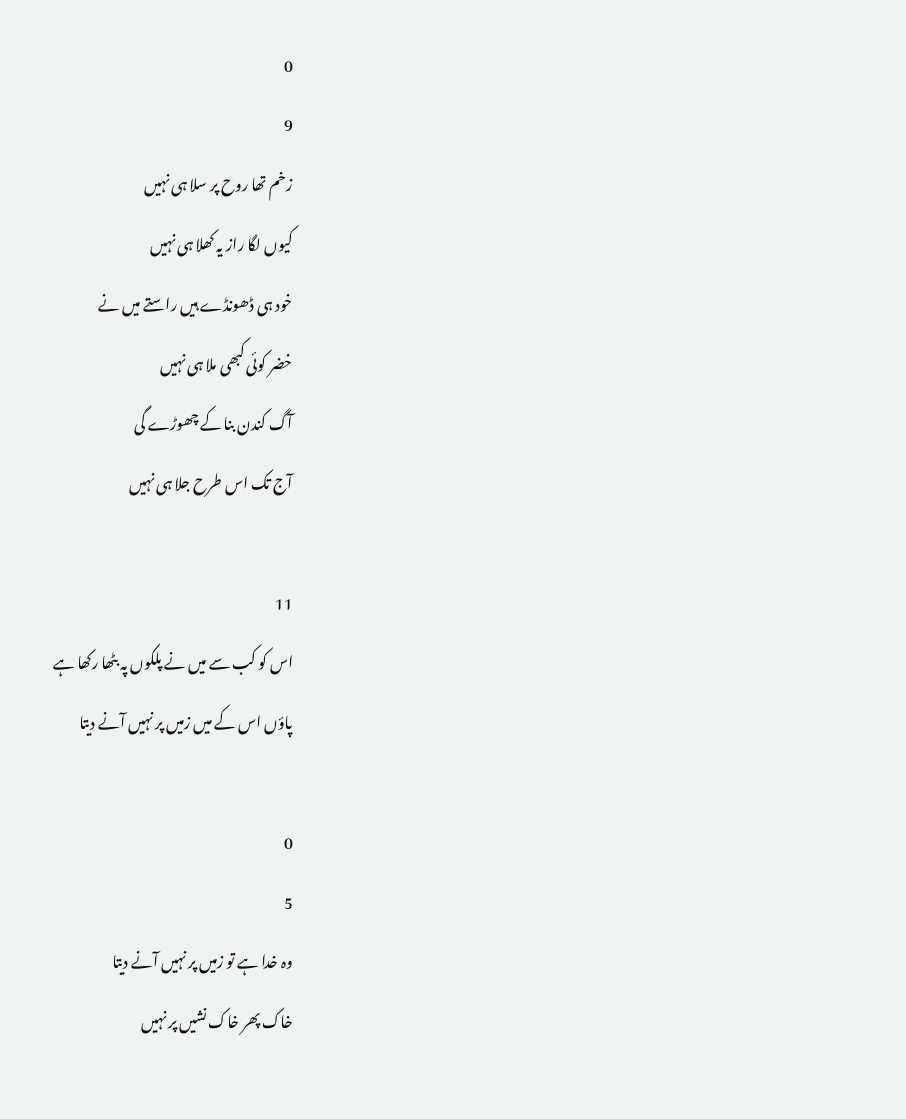0
9
زخم تھا روح پر سلا ہی نہیں
کیوں لگا راز یہ کھلا ہی نہیں
خود ہی ڈھونڈے ہیں راستے میں نے
خضر کوئی کبھی ملا ہی نہیں
آگ کندن بنا کے چھوڑے گی
آج تک اس طرح جلا ہی نہیں

11
اس کو کب سے میں نے پلکوں پہ بٹھا رکھا ہے
پاؤں اس کے میں زمیں پر نہیں آنے دیتا

0
5
وہ خدا ہے تو زمیں پر نہیں آنے دیتا
خاک پھر خاک نشیں پر نہیں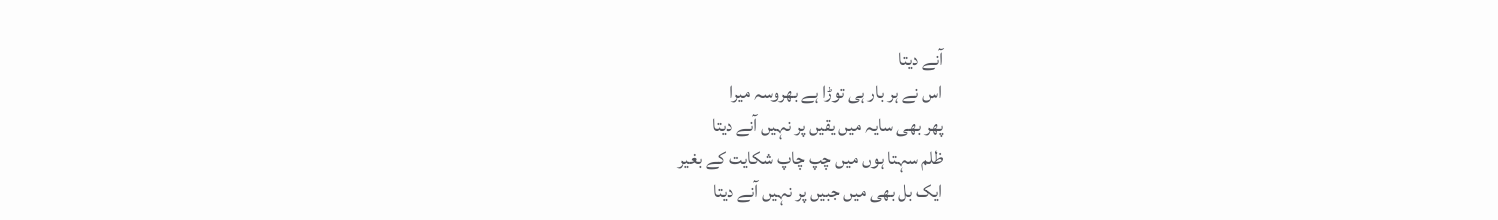آنے دیتا
اس نے ہر بار ہی توڑا ہے بھروسہ میرا
پھر بھی سایہ میں یقیں پر نہیں آنے دیتا
ظلم سہتا ہوں میں چپ چاپ شکایت کے بغیر
ایک بل بھی میں جبیں پر نہیں آنے دیتا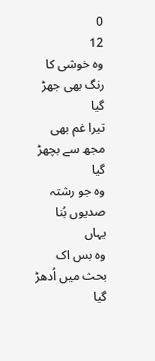0
12
وہ خوشی کا رنگ بھی جھڑ گیا
تیرا غم بھی مجھ سے بچھڑ گیا
وہ جو رشتہ صدیوں بُنا یہاں
وہ بس اک بحث میں اُدھڑ گیا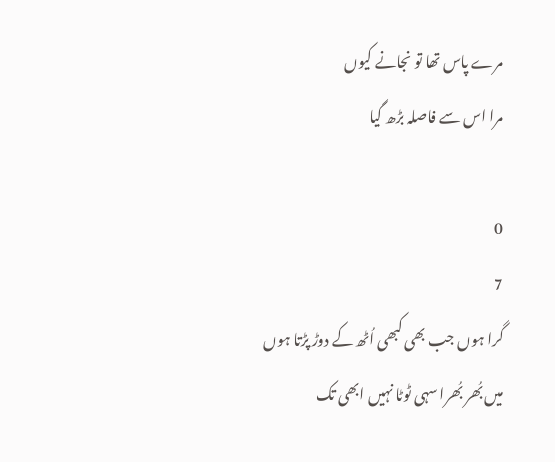مرے پاس تھا تو نجانے کیوں
مرا اس سے فاصلہ بڑھ گیا

0
7
گرا ہوں جب بھی کبھی اُٹھ کے دوڑ پڑتا ہوں
میں بُھر بُھرا سہی ٹوٹا نہیں ابھی تک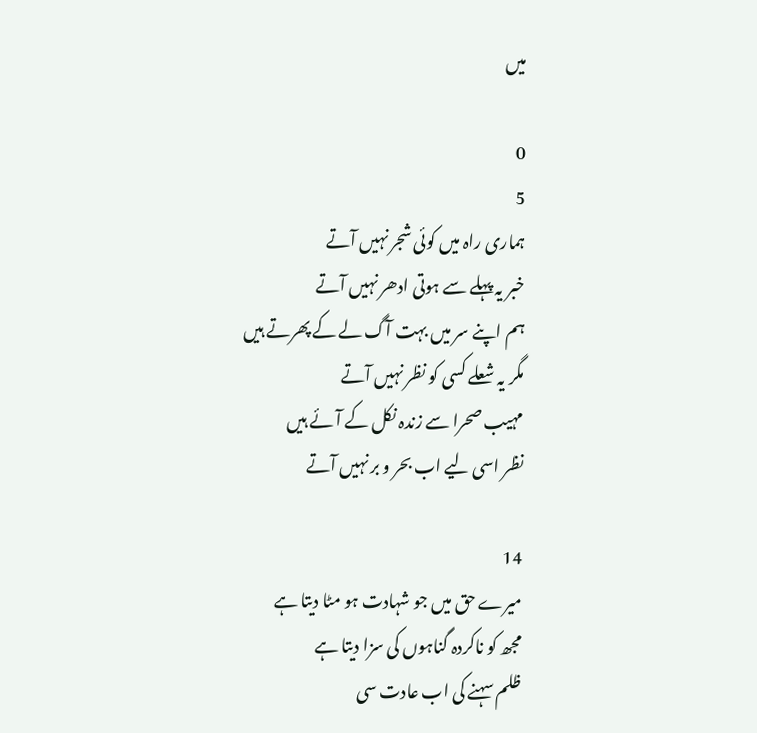میں

0
5
ہماری راہ میں کوئی شجر نہیں آتے
خبر یہ پہلے سے ہوتی ادھر نہیں آتے
ہم اپنے سر میں بہت آگ لے کے پھرتے ہیں
مگر یہ شعلے کسی کو نظر نہیں آتے
مہیب صحرا سے زندہ نکل کے آئے ہیں
نظر اسی لیے اب بحر و بر نہیں آتے

14
میرے حق میں جو شہادت ہو مٹا دیتا ہے
مجھ کو ناکردہ گناہوں کی سزا دیتا ہے
ظلم سہنے کی اب عادت سی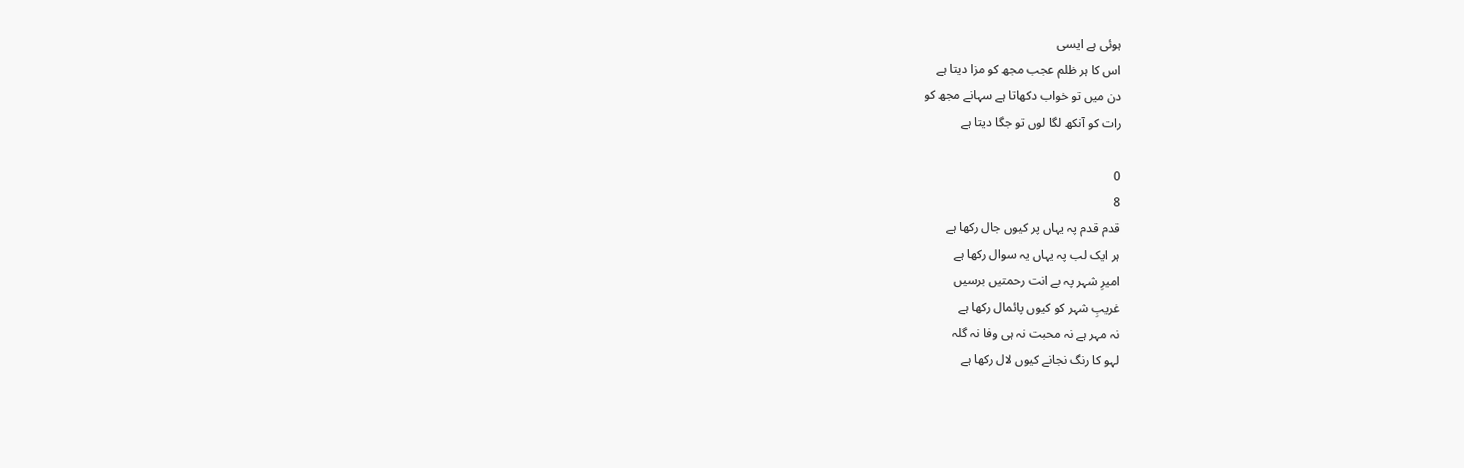ہوئی ہے ایسی
اس کا ہر ظلم عجب مجھ کو مزا دیتا ہے
دن میں تو خواب دکھاتا ہے سہانے مجھ کو
رات کو آنکھ لگا لوں تو جگا دیتا ہے

0
8
قدم قدم پہ یہاں پر کیوں جال رکھا ہے
ہر ایک لب پہ یہاں یہ سوال رکھا ہے
امیرِ شہر پہ بے انت رحمتیں برسیں
غریبِ شہر کو کیوں پائمال رکھا ہے
نہ مہر ہے نہ محبت نہ ہی وفا نہ گلہ
لہو کا رنگ نجانے کیوں لال رکھا ہے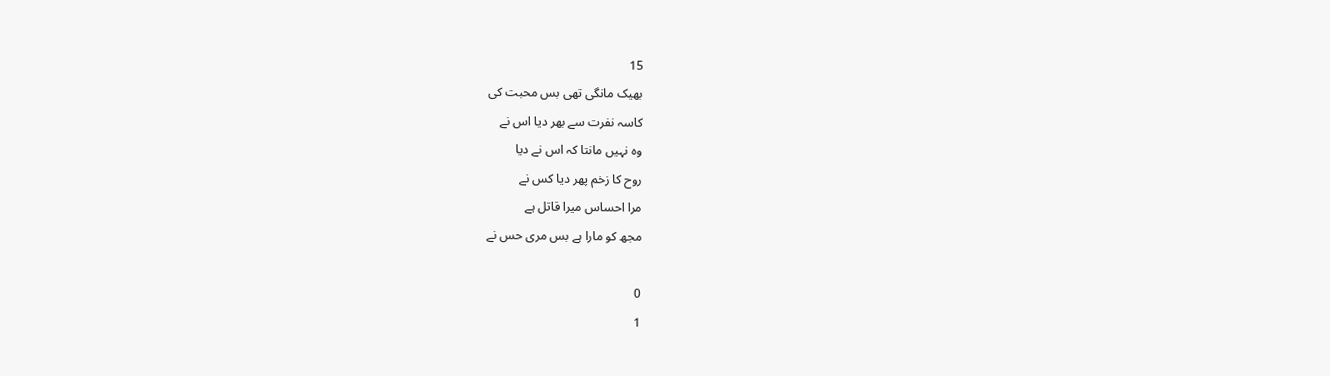15
بھیک مانگی تھی بس محبت کی
کاسہ نفرت سے بھر دیا اس نے
وہ نہیں مانتا کہ اس نے دیا
روح کا زخم پھر دیا کس نے
مرا احساس میرا قاتل ہے
مجھ کو مارا ہے بس مری حس نے

0
1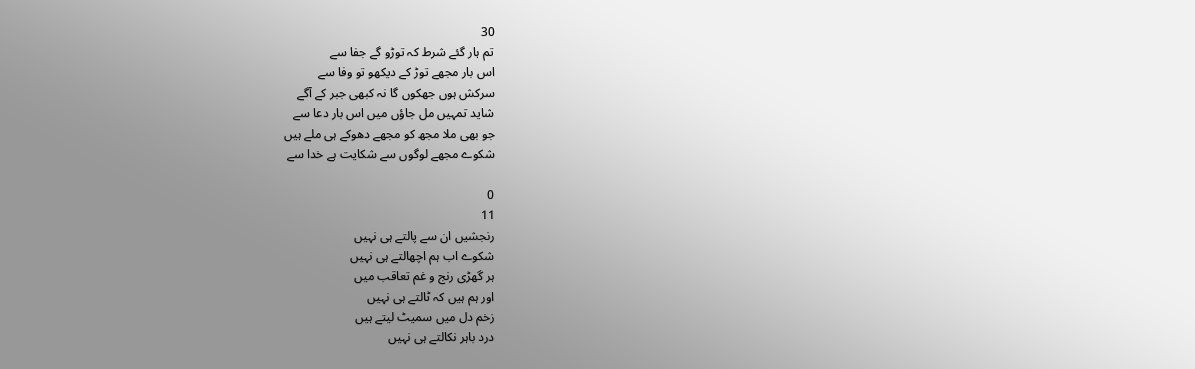30
تم ہار گئے شرط کہ توڑو گے جفا سے
اس بار مجھے توڑ کے دیکھو تو وفا سے
سرکش ہوں جھکوں گا نہ کبھی جبر کے آگے
شاید تمہیں مل جاؤں میں اس بار دعا سے
جو بھی ملا مجھ کو مجھے دھوکے ہی ملے ہیں
شکوے مجھے لوگوں سے شکایت ہے خدا سے

0
11
رنجشیں ان سے پالتے ہی نہیں
شکوے اب ہم اچھالتے ہی نہیں
ہر گھڑی رنج و غم تعاقب میں
اور ہم ہیں کہ ٹالتے ہی نہیں
زخم دل میں سمیٹ لیتے ہیں
درد باہر نکالتے ہی نہیں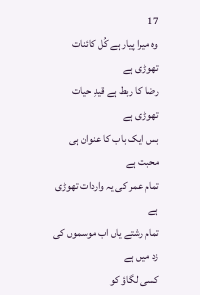17
وہ میرا پیار ہے کُل کائنات تھوڑی ہے
رضا کا ربط ہے قیدِ حیات تھوڑی ہے
بس ایک باب کا عنوان ہی محبت ہے
تمام عمر کی یہ واردات تھوڑی ہے
تمام رشتے یاں اب موسموں کی زد میں ہے
کسی لگاؤ کو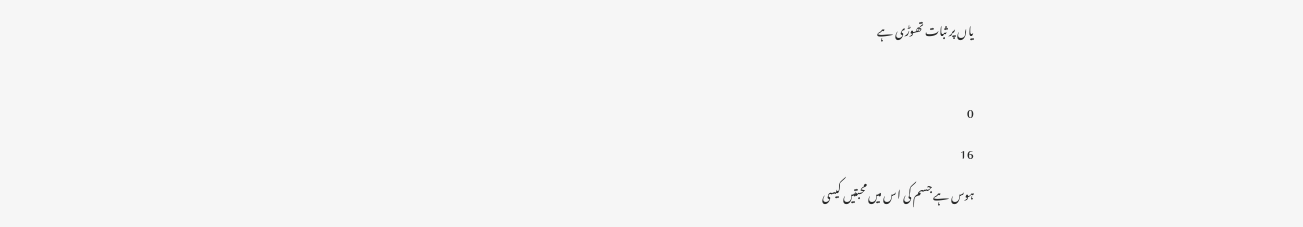یاں پر ثبات تھوڑی ہے

0
16
ہوس ہے جسم کی اس میں محبتیں کیسی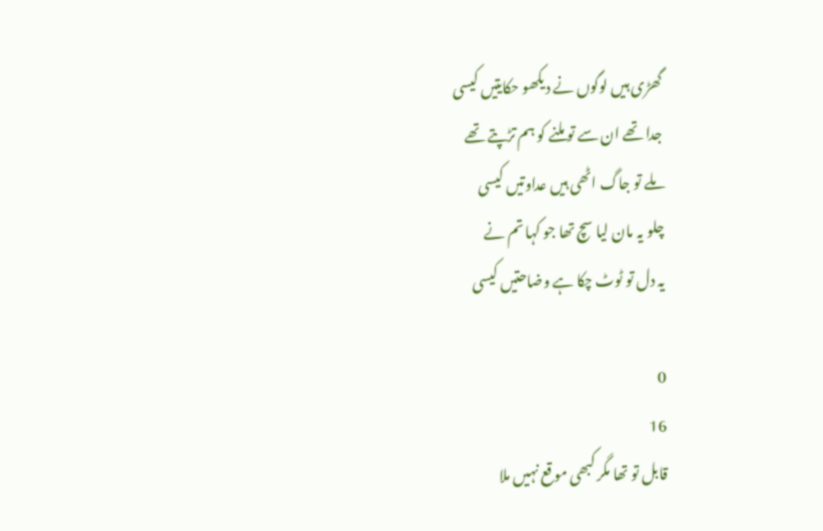گھڑی ہیں لوگوں نے دیکھو حکایتیں کیسی
جدا تھے ان سے تو ملنے کو ہم تڑپتے تھے
ملے تو جاگ اٹھی ہیں عداوتیں کیسی
چلو یہ مان لیا سچ تھا جو کہا تم نے
یہ دل تو ٹوٹ چکا ہے وضاحتیں کیسی

0
16
قابل تو تھا مگر کبھی موقع نہیں ملا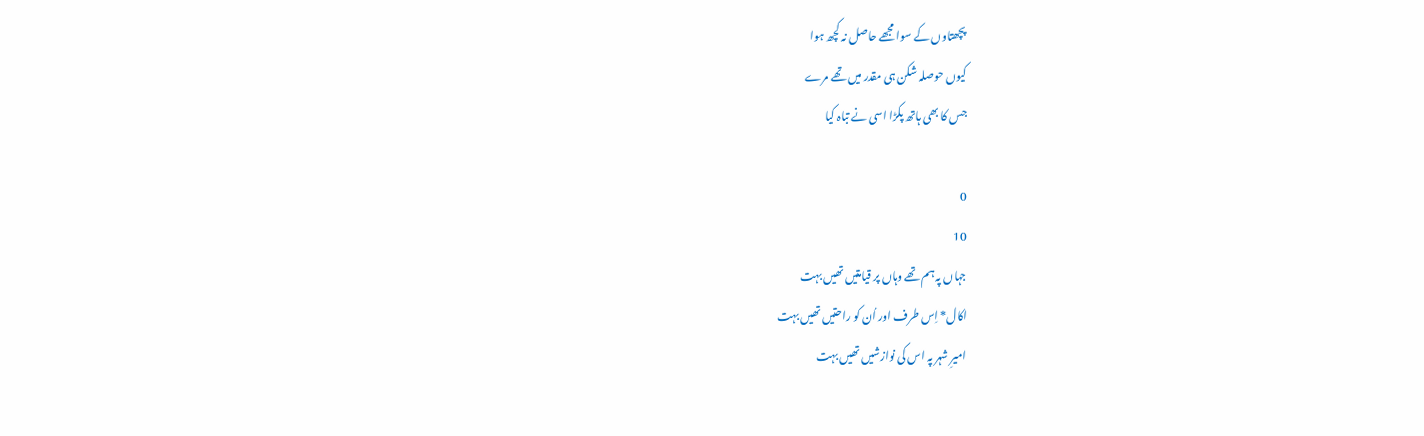پچھتاوں کے سوا مجھے حاصل نہ کچھ ہوا
کیوں حوصلہ شکن ہی مقدر میں تھے مرے
جس کا بھی ہاتھ پکڑا اسی نے تباہ کیا

0
10
جہاں پہ ہم تھے وہاں پر قیامتیں تھیں بہت
اکال* اِس طرف اور اُن کو راحتیں تھیں بہت
امیرِ شہر پہ اس کی نوازشیں تھیں بہت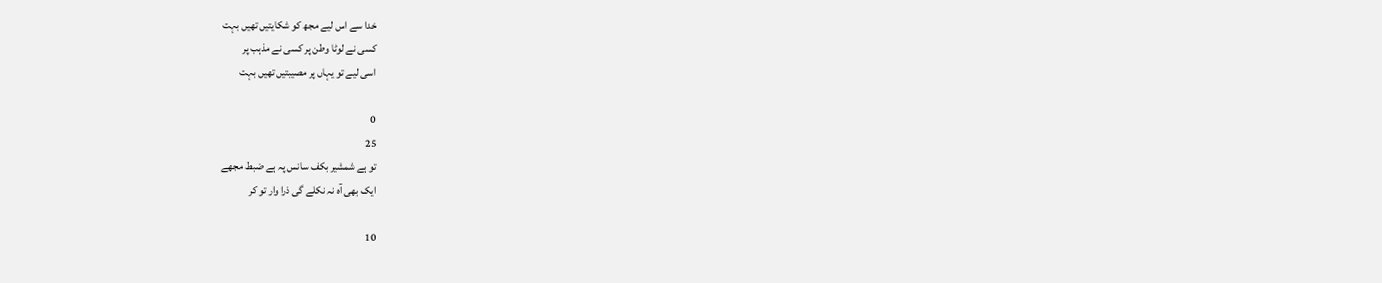خدا سے اس لیے مجھ کو شکایتیں تھیں بہت
کسی نے لوٹا وطن پر کسی نے مذہب پر
اسی لیے تو یہاں پر مصیبتیں تھیں بہت

0
25
تو ہے شمشیر بکف سانس پہ ہے ضبط مجھے
ایک بھی آہ نہ نکلے گی ذرا وار تو کر

10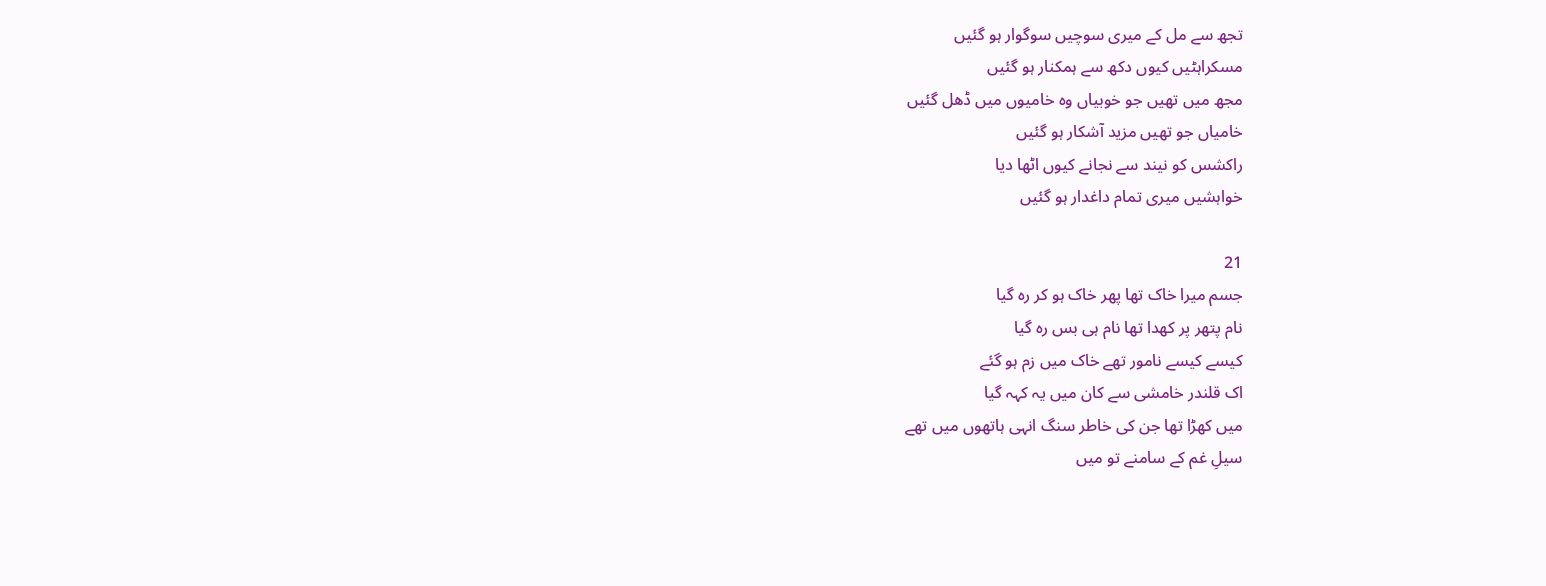تجھ سے مل کے میری سوچیں سوگوار ہو گئیں
مسکراہٹیں کیوں دکھ سے ہمکنار ہو گئیں
مجھ میں تھیں جو خوبیاں وہ خامیوں میں ڈھل گئیں
خامیاں جو تھیں مزید آشکار ہو گئیں
راکشس کو نیند سے نجانے کیوں اٹھا دیا
خواہشیں میری تمام داغدار ہو گئیں

21
جسم میرا خاک تھا پھر خاک ہو کر رہ گیا
نام پتھر پر کھدا تھا نام ہی بس رہ گیا
کیسے کیسے نامور تھے خاک میں زم ہو گئے
اک قلندر خامشی سے کان میں یہ کہہ گیا
میں کھڑا تھا جن کی خاطر سنگ انہی ہاتھوں میں تھے
سیلِ غم کے سامنے تو میں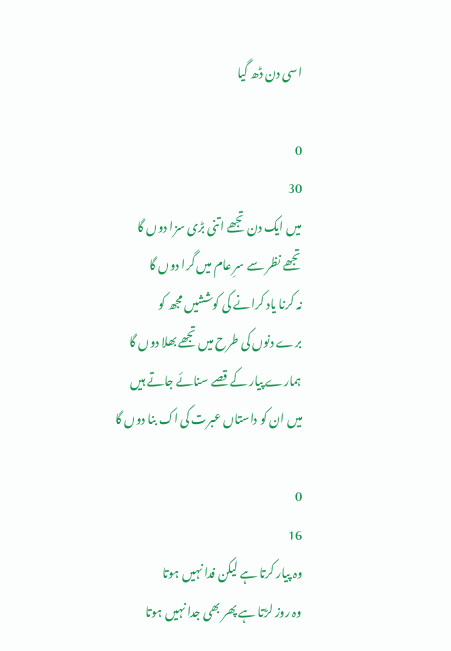اسی دن ڈھ گیا

0
30
میں ایک دن تجھے اتنی بڑی سزا دوں گا
تجھے نظر سے سرِ عام میں گرا دوں گا
نہ کرنا یاد کرانے کی کوششیں مجھ کو
برے دنوں کی طرح میں تجھے بھلا دوں گا
ہمارے پیار کے قصے سنائے جاتے ہیں
میں ان کو داستاں عبرت کی اک بنا دوں گا

0
16
وہ پیار کرتا ہے لیکن فدا نہیں ہوتا
وہ روز لڑتا ہے پھر بھی جدا نہیں ہوتا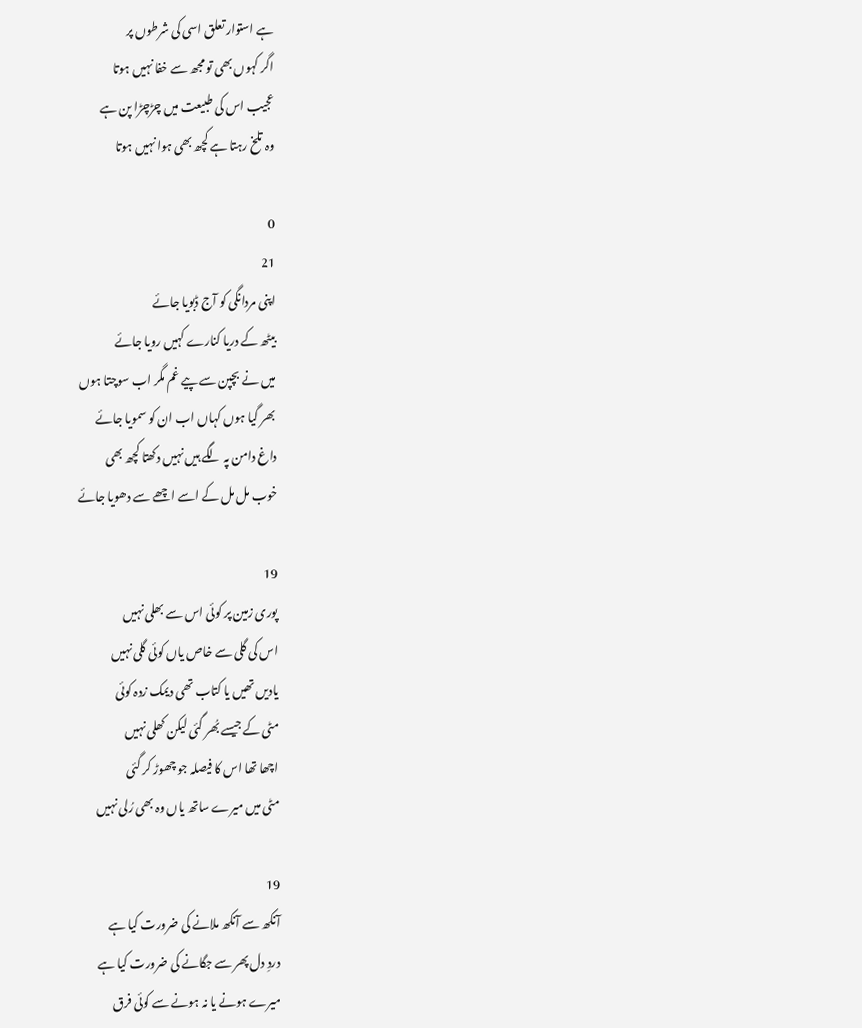ہے استوار تعلق اسی کی شرطوں پر
اگر کہوں بھی تو مجھ سے خفا نہیں ہوتا
عجیب اس کی طبیعت میں چڑچڑا پن ہے
وہ تلخ رہتا ہے کچھ بھی ہوا نہیں ہوتا

0
21
اپنی مردانگی کو آج ڈبویا جائے
بیٹھ کے دریا کنارے کہیں رویا جائے
میں نے بچپن سے پیے غم مگر اب سوچتا ہوں
بھر گیا ہوں کہاں اب ان کو سمویا جائے
داغ دامن پہ لگے ہیں نہیں دکھتا کچھ بھی
خوب مل مل کے اسے اچھے سے دھویا جائے

19
پوری زمین پر کوئی اس سے بھلی نہیں
اس کی گلی سے خاص یاں کوئی گلی نہیں
یادیں تھیں یا کتاب تھی دیمک زدہ کوئی
مٹی کے جیسے بُھر گئی لیکن کھلی نہیں
اچھا تھا اس کا فیصلہ جو چھوڑ کر گئی
مٹی میں میرے ساتھ یاں وہ بھی رُلی نہیں

19
آنکھ سے آنکھ ملانے کی ضرورت کیا ہے
دردِ دل پھر سے جگانے کی ضرورت کیا ہے
میرے ہونے یا نہ ہونے سے کوئی فرق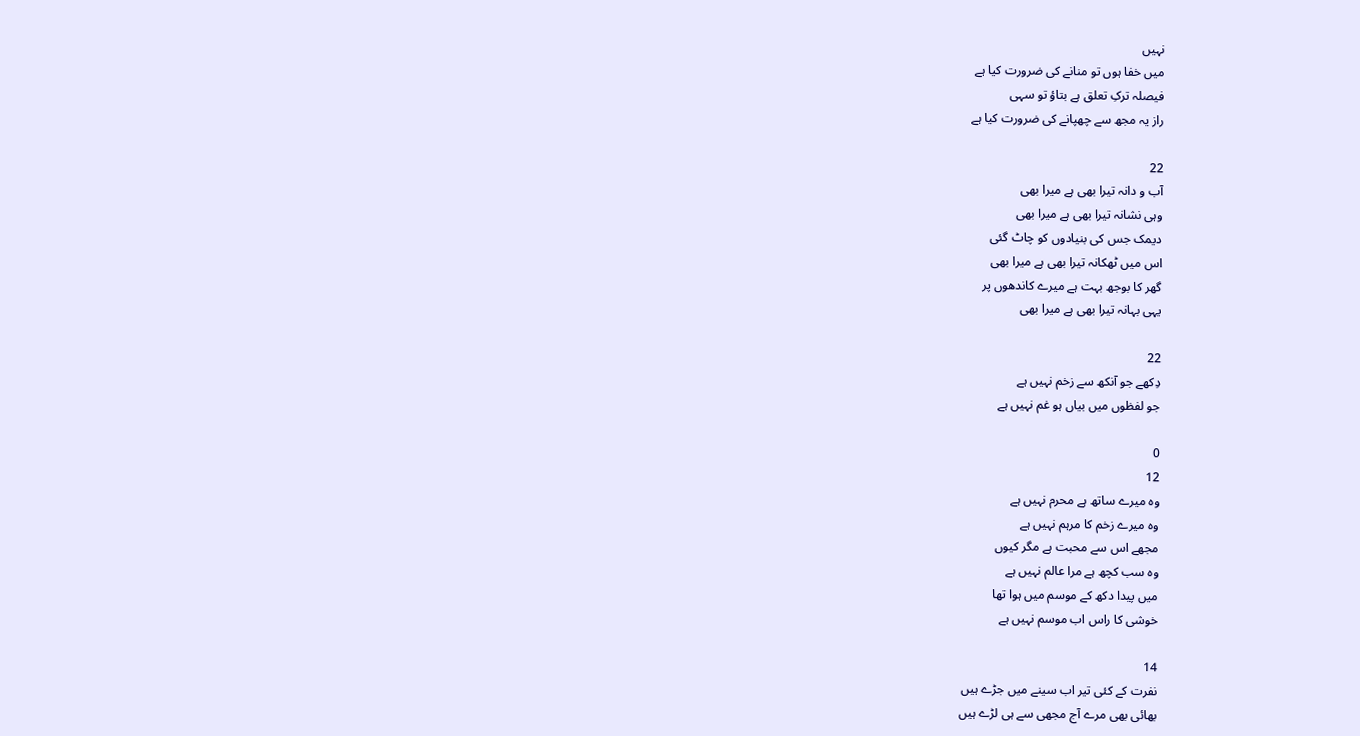نہیں
میں خفا ہوں تو منانے کی ضرورت کیا ہے
فیصلہ ترکِ تعلق ہے بتاؤ تو سہی
راز یہ مجھ سے چھپانے کی ضرورت کیا ہے

22
آب و دانہ تیرا بھی ہے میرا بھی
وہی نشانہ تیرا بھی ہے میرا بھی
دیمک جس کی بنیادوں کو چاٹ گئی
اس میں ٹھکانہ تیرا بھی ہے میرا بھی
گھر کا بوجھ بہت ہے میرے کاندھوں پر
یہی بہانہ تیرا بھی ہے میرا بھی

22
دِکھے جو آنکھ سے زخم نہیں ہے
جو لفظوں میں بیاں ہو غم نہیں ہے

0
12
وہ میرے ساتھ ہے محرم نہیں ہے
وہ میرے زخم کا مرہم نہیں ہے
مجھے اس سے محبت ہے مگر کیوں
وہ سب کچھ ہے مرا عالم نہیں ہے
میں پیدا دکھ کے موسم میں ہوا تھا
خوشی کا راس اب موسم نہیں ہے

14
نفرت کے کئی تیر اب سینے میں جڑے ہیں
بھائی بھی مرے آج مجھی سے ہی لڑے ہیں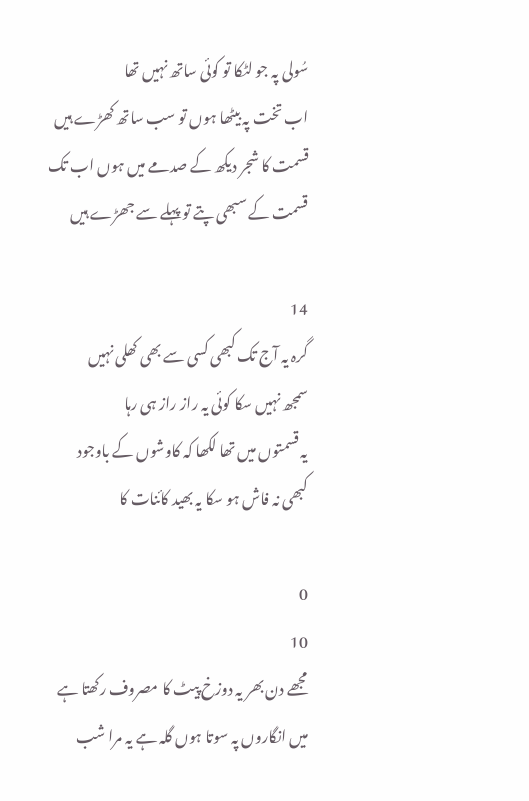سُولی پہ جو لٹکا تو کوئی ساتھ نہیں تھا
اب تخت پہ بیٹھا ہوں تو سب ساتھ کھڑے ہیں
قسمت کا شجر دیکھ کے صدمے میں ہوں اب تک
قسمت کے سبھی پتے تو پہلے سے جھڑے ہیں

14
گرہ یہ آج تک کبھی کسی سے بھی کھلی نہیں
سمجھ نہیں سکا کوئی یہ راز راز ہی رہا
یہ قسمتوں میں تھا لکھا کہ کاوشوں کے باوجود
کبھی نہ فاش ہو سکا یہ بھید کائنات کا

0
10
مجھے دن بھر یہ دوزخ پیٹ کا مصروف رکھتا ہے
میں انگاروں پہ سوتا ہوں گلہ ہے یہ مرا شب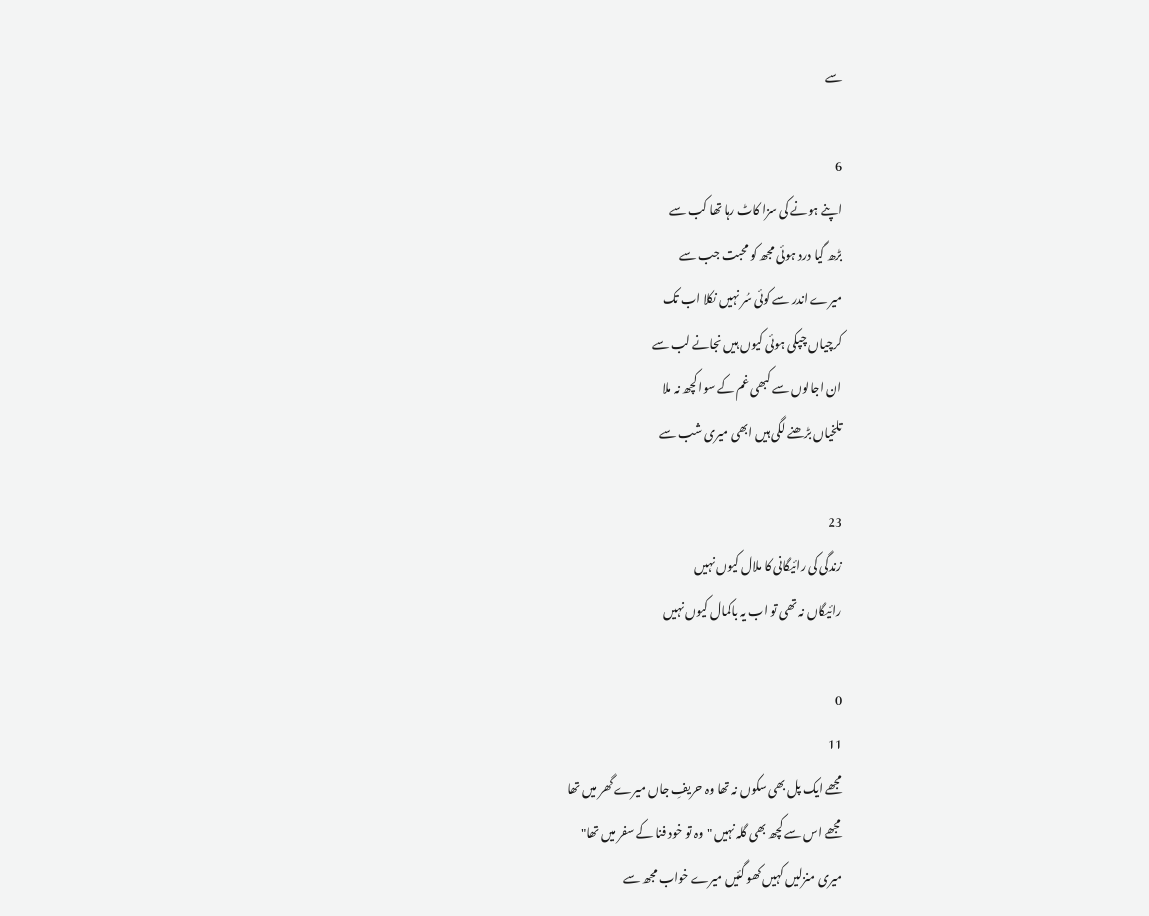سے

6
اپنے ہونے کی سزا کاٹ رہا تھا کب سے
بڑھ گیا درد ہوئی مجھ کو محبت جب سے
میرے اندر سے کوئی سُر نہیں نکلا اب تک
کرچیاں چپکی ہوئی کیوں ہیں نجانے لب سے
ان اجالوں سے کبھی غم کے سوا کچھ نہ ملا
تلخیاں بڑھنے لگی ہیں ابھی میری شب سے

23
زندگی کی رائیگانی کا ملال کیوں نہیں
رائیگاں نہ تھی تو اب یہ باکمال کیوں نہیں

0
11
مجھے ایک پل بھی سکوں نہ تھا وہ حریفِ جاں میرے گھر میں تھا
مجھے اس سے کچھ بھی گلہ نہیں "وہ تو خود فنا کے سفر میں تھا"
میری منزلیں کہیں کھو گئیں میرے خواب مجھ سے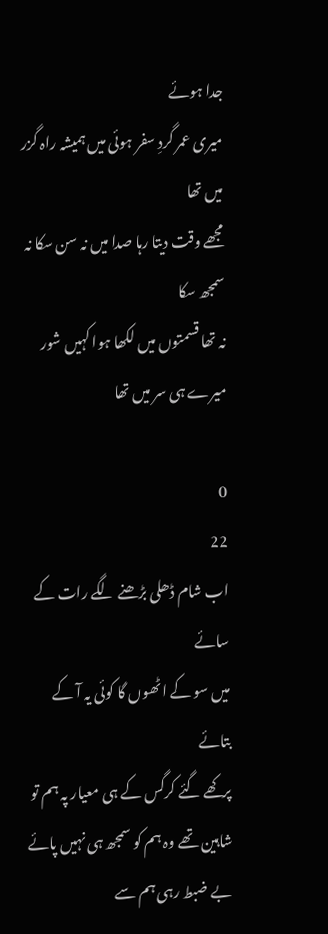جدا ہوئے
میری عمر گردِ سفر ہوئی میں ہمیشہ راہ گزر میں تھا
مجھے وقت دیتا رہا صدا میں نہ سن سکا نہ سمجھ سکا
نہ تھا قسمتوں میں لکھا ہوا کہیں شور میرے ہی سر میں تھا

0
22
اب شام ڈھلی بڑھنے لگے رات کے سائے
میں سو کے اٹھوں گا کوئی یہ آ کے بتائے
پرکھے گئے کرگس کے ہی معیار پہ ہم تو
شاہین تھے وہ ہم کو سمجھ ہی نہیں پائے
بے ضبط رہی ہم سے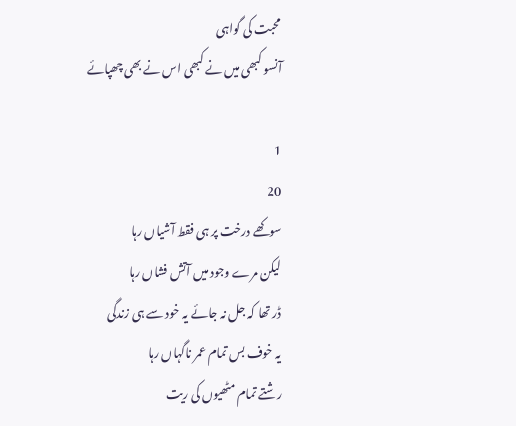محبت کی گواہی
آنسو کبھی میں نے کبھی اس نے بھی چھپائے

1
20
سوکھے درخت پر ہی فقط آشیاں رہا
لیکن مرے وجود میں آتش فشاں رہا
ڈر تھا کہ جل نہ جائے یہ خود سے ہی زندگی
یہ خوف بس تمام عمر ناگہاں رہا
رشتے تمام مٹھیوں کی ریت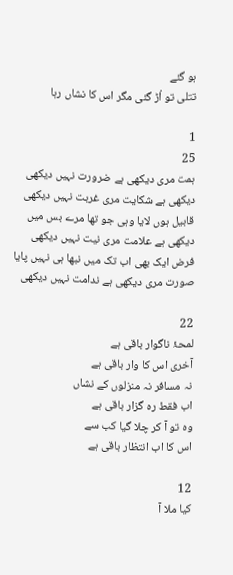ہو گئے
تتلی تو اُڑ گئی مگر اس کا نشاں رہا

1
25
ہمت مری دیکھی ہے ضرورت نہیں دیکھی
دیکھی ہے شکایت مری غربت نہیں دیکھی
قابیل ہوں لایا وہی جو تھا مرے بس میں
دیکھی ہے علامت مری نیت نہیں دیکھی
فرض ایک بھی اب تک میں نبھا ہی نہیں پایا
صورت مری دیکھی ہے ندامت نہیں دیکھی

22
لمحۂ ناگوار باقی ہے
آخری اس کا وار باقی ہے
نہ مسافر نہ منزلوں کے نشاں
اب فقط رہ گزار باقی ہے
وہ تو آ کر چلا گیا کب سے
اس کا اب انتظار باقی ہے

12
کیا ملا آ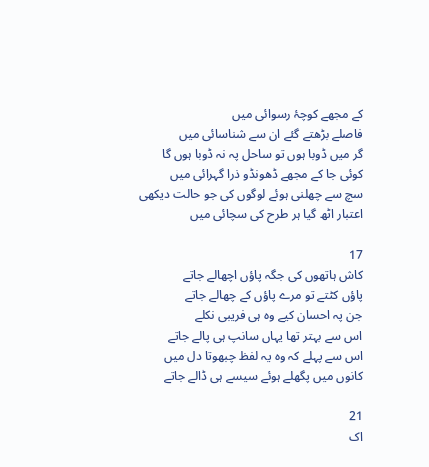کے مجھے کوچۂ رسوائی میں
فاصلے بڑھتے گئے ان سے شناسائی میں
گر میں ڈوبا ہوں تو ساحل پہ نہ ڈوبا ہوں گا
کوئی جا کے مجھے ڈھونڈو ذرا گہرائی میں
سچ سے چھلنی ہوئے لوگوں کی جو حالت دیکھی
اعتبار اٹھ گیا ہر طرح کی سچائی میں

17
کاش ہاتھوں کی جگہ پاؤں اچھالے جاتے
پاؤں کٹتے تو مرے پاؤں کے چھالے جاتے
جن پہ احسان کیے وہ ہی فریبی نکلے
اس سے بہتر تھا یہاں سانپ ہی پالے جاتے
اس سے پہلے کہ وہ یہ لفظ چبھوتا دل میں
کانوں میں پگھلے ہوئے سیسے ہی ڈالے جاتے

21
اک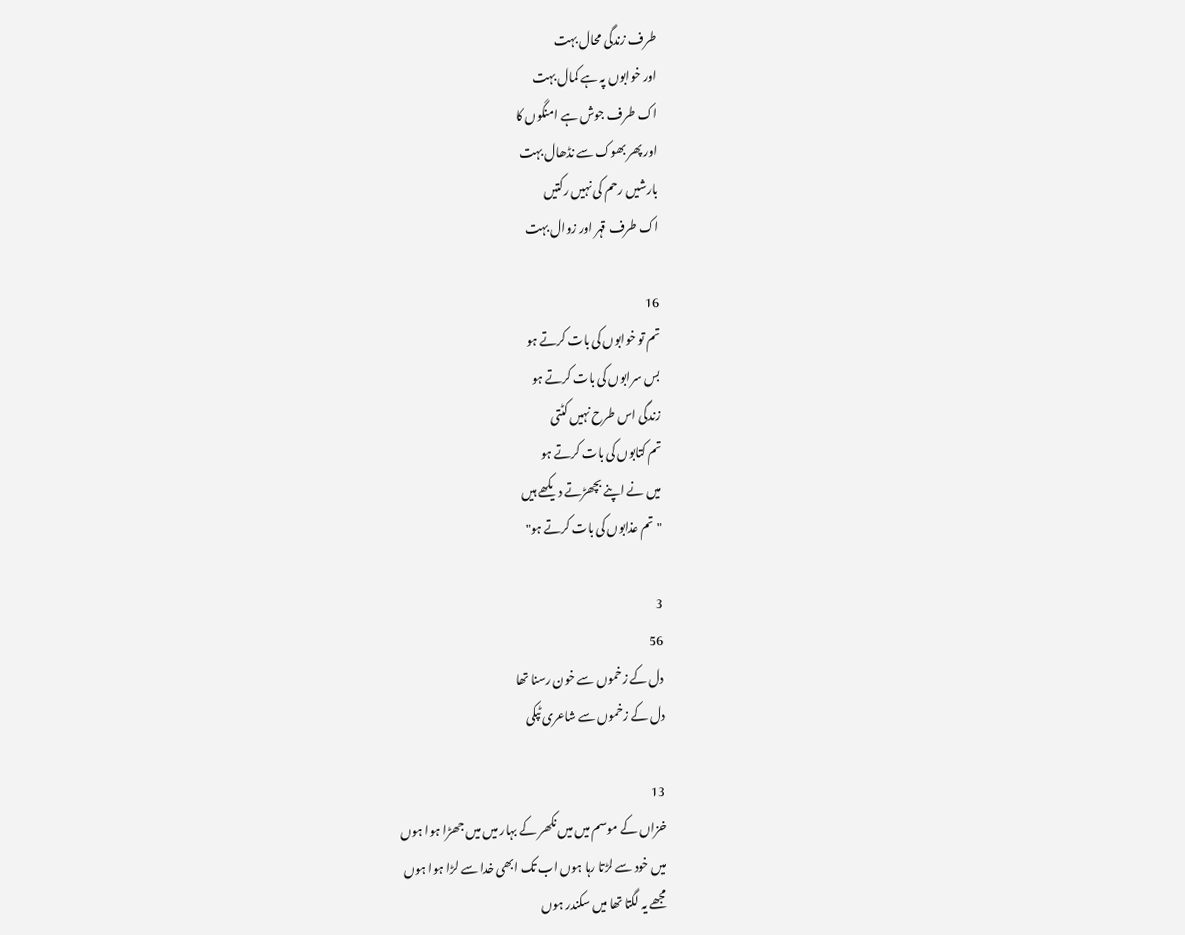طرف زندگی محال بہت
اور خوابوں پہ ہے کمال بہت
اک طرف جوش ہے امنگوں کا
اور پھر بھوک سے نڈھال بہت
بارشیں رحم کی نہیں رکتیں
اک طرف قہر اور زوال بہت

16
تم تو خوابوں کی بات کرتے ہو
بس سرابوں کی بات کرتے ہو
زندگی اس طرح نہیں کٹتی
تم کتابوں کی بات کرتے ہو
میں نے اپنے بچھڑتے دیکھے ہیں
"تم عذابوں کی بات کرتے ہو"

3
56
دل کے زخموں سے خون رسنا تھا
دل کے زخموں سے شاعری ٹپکی

13
خزاں کے موسم میں میں نکھر کے بہار میں میں جھڑا ہوا ہوں
میں خود سے لڑتا رہا ہوں اب تک ابھی خدا سے لڑا ہوا ہوں
مجھے یہ لگتا تھا میں سکندر ہوں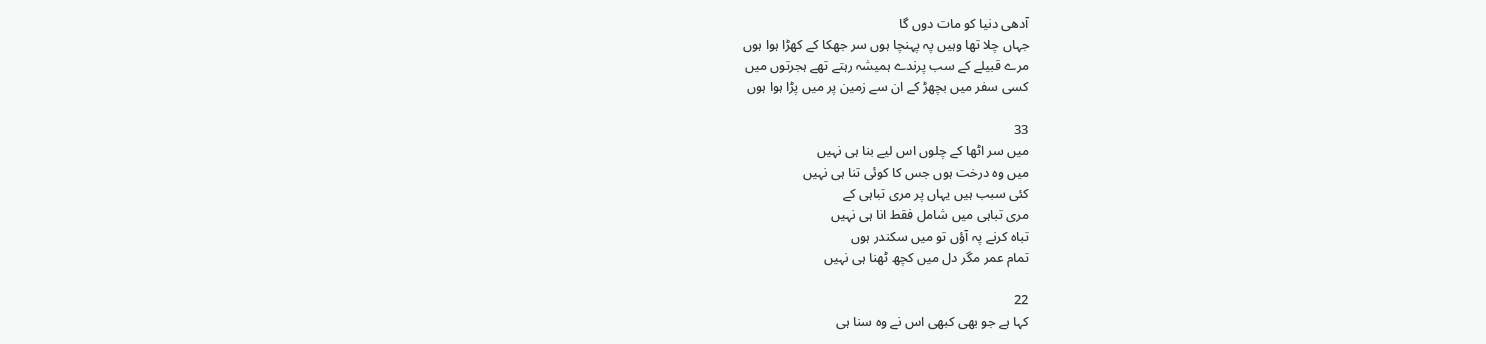آدھی دنیا کو مات دوں گا
جہاں چلا تھا وہیں پہ پہنچا ہوں سر جھکا کے کھڑا ہوا ہوں
مرے قبیلے کے سب پرندے ہمیشہ رہتے تھے ہجرتوں میں
کسی سفر میں بچھڑ کے ان سے زمین پر میں پڑا ہوا ہوں

33
میں سر اٹھا کے چلوں اس لیے بنا ہی نہیں
میں وہ درخت ہوں جس کا کوئی تنا ہی نہیں
کئی سبب ہیں یہاں پر مری تباہی کے
مری تباہی میں شامل فقط انا ہی نہیں
تباہ کرنے پہ آؤں تو میں سکندر ہوں
تمام عمر مگر دل میں کچھ ٹھنا ہی نہیں

22
کہا ہے جو بھی کبھی اس نے وہ سنا ہی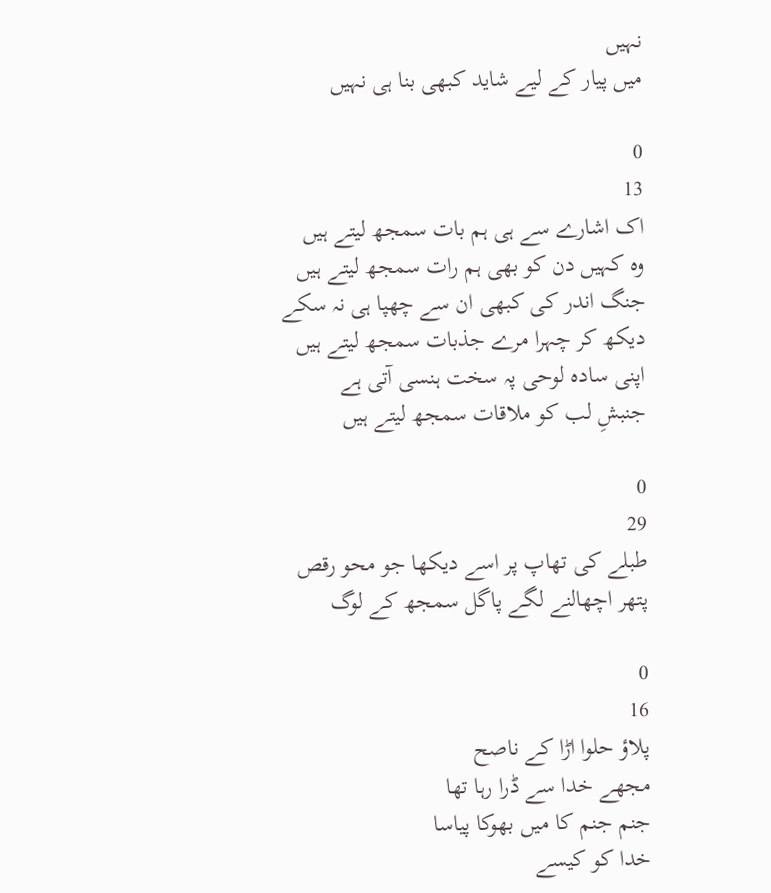نہیں
میں پیار کے لیے شاید کبھی بنا ہی نہیں

0
13
اک اشارے سے ہی ہم بات سمجھ لیتے ہیں
وہ کہیں دن کو بھی ہم رات سمجھ لیتے ہیں
جنگ اندر کی کبھی ان سے چھپا ہی نہ سکے
دیکھ کر چہرا مرے جذبات سمجھ لیتے ہیں
اپنی سادہ لوحی پہ سخت ہنسی آتی ہے
جنبشِ لب کو ملاقات سمجھ لیتے ہیں

0
29
طبلے کی تھاپ پر اسے دیکھا جو محو رقص
پتھر اچھالنے لگے پاگل سمجھ کے لوگ

0
16
پلاؤ حلوا اڑا کے ناصح
مجھے خدا سے ڈرا رہا تھا
جنم جنم کا میں بھوکا پیاسا
خدا کو کیسے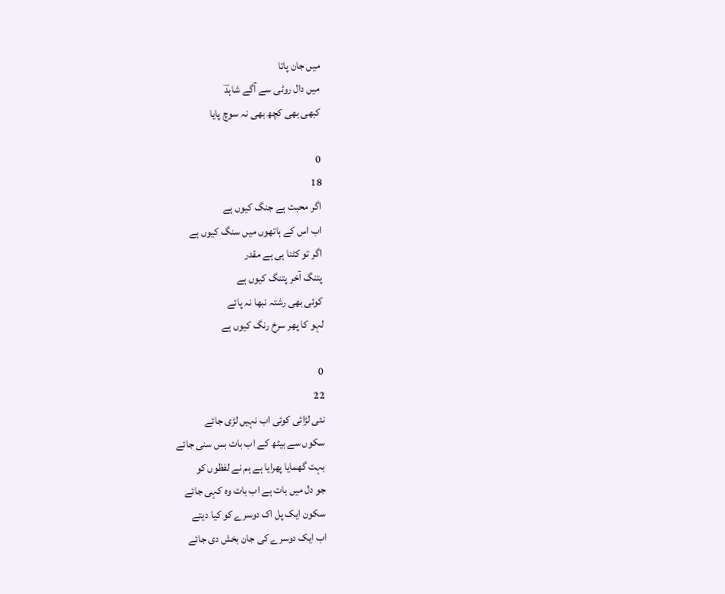میں جان پاتا
میں دال روٹی سے آگے شاہدؔ
کبھی بھی کچھ بھی نہ سوچ پایا

0
18
اگر محبت ہے جنگ کیوں ہے
اب اس کے ہاتھوں میں سنگ کیوں ہے
اگر تو کٹنا ہی ہے مقدر
پتنگ آخر پتنگ کیوں ہے
کوئی بھی رشتہ نبھا نہ پائے
لہو کا پھر سرخ رنگ کیوں ہے

0
22
نئی لڑائی کوئی اب نہیں لڑی جائے
سکوں سے بیٹھ کے اب بات بس سنی جائے
بہت گھمایا پھرایا ہے ہم نے لفظوں کو
جو دل میں بات ہے اب بات وہ کہی جائے
سکون ایک پل اک دوسرے کو کیا دیتے
اب ایک دوسرے کی جان بخش دی جائے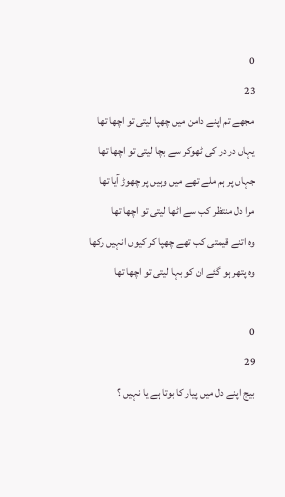0
23
مجھے تم اپنے دامن میں چھپا لیتی تو اچھا تھا
یہاں در در کی ٹھوکر سے بچا لیتی تو اچھا تھا
جہاں پر ہم ملے تھے میں وہیں پر چھوڑ آیا تھا
مرا دل منتظر کب سے اٹھا لیتی تو اچھا تھا
وہ اتنے قیمتی کب تھے چھپا کر کیوں انہیں رکھا
وہ پتھر ہو گئے ان کو بہا لیتی تو اچھا تھا

0
29
بیج اپنے دل میں پیار کا بوتا ہے یا نہیں ؟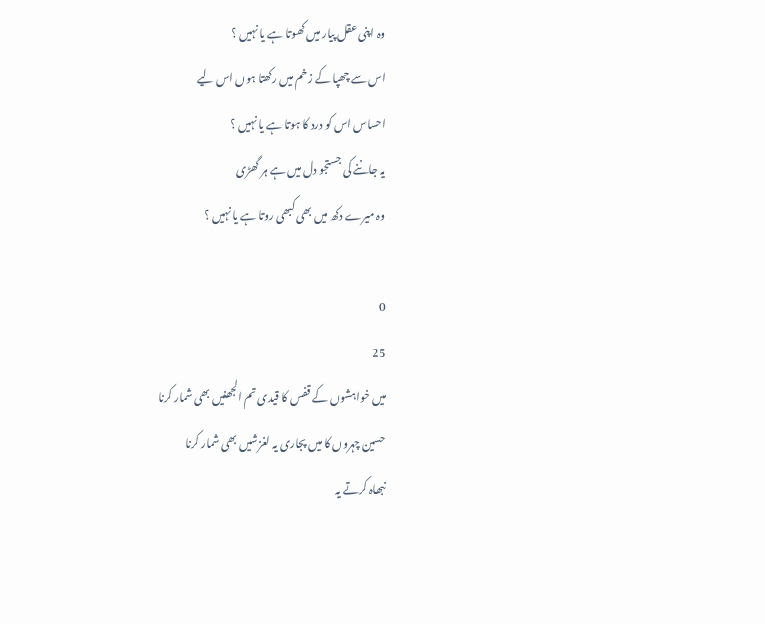وہ اپنی عقل پیار میں کھوتا ہے یا نہیں ؟
اس سے چھپا کے زخم میں رکھتا ہوں اس لیے
احساس اس کو درد کا ہوتا ہے یا نہیں ؟
یہ جاننے کی جستجو دل میں ہے ہر گھڑی
وہ میرے دکھ میں بھی کبھی روتا ہے یا نہیں ؟

0
25
میں خواہشوں کے قفس کا قیدی تم الجھنیں بھی شمار کرنا
حسین چہروں کا میں پجاری یہ لغزشیں بھی شمار کرنا
نبھاہ کرتے یہ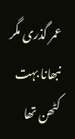عمر گذری مگر نبھانا بہت کٹھن تھا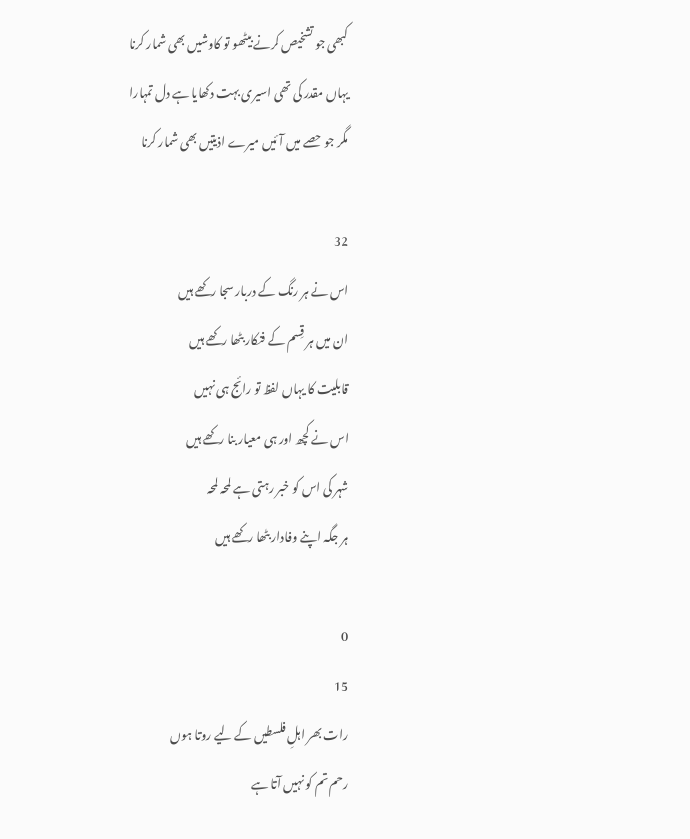کبھی جو تشخیص کرنے بیٹھو تو کاوشیں بھی شمار کرنا
یہاں مقدر کی تھی اسیری بہت دکھایا ہے دل تمہارا
مگر جو حصے میں آئیں میرے اذیتیں بھی شمار کرنا

32
اس نے ہر رنگ کے دربار سجا رکھے ہیں
ان میں ہر قِسم کے فنکار بٹھا رکھے ہیں
قابلیت کا یہاں لفظ تو رائج ہی نہیں
اس نے کچھ اور ہی معیار بنا رکھے ہیں
شہر کی اس کو خبر رہتی ہے لمحہ لمحہ
ہر جگہ اپنے وفادار بٹھا رکھے ہیں

0
15
رات بھر اہلِ فلسطیں کے لیے روتا ہوں
رحم تم کو نہیں آتا ہے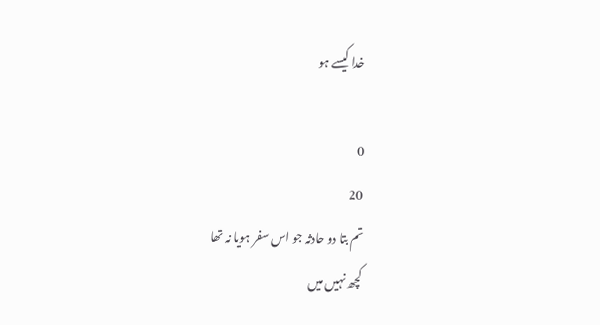خدا کیسے ہو

0
20
تم بتا دو حادثہ جو اس سفر ہویا نہ تھا
کچھ نہیں میں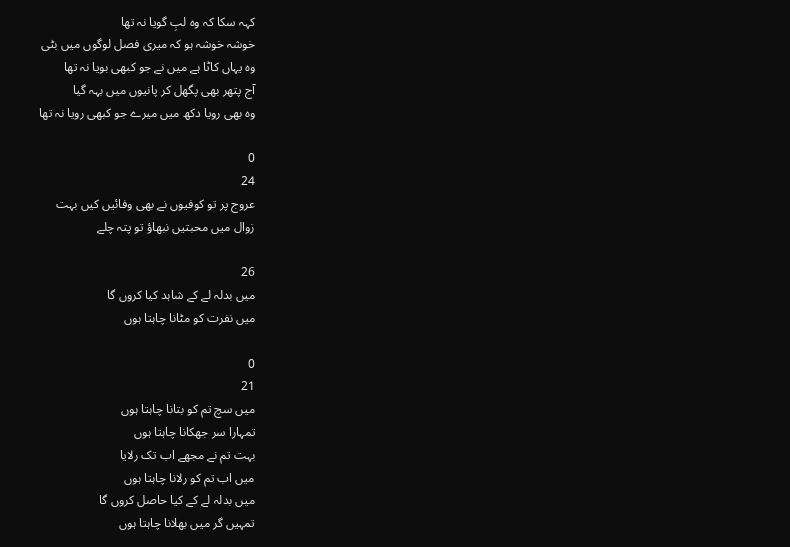کہہ سکا کہ وہ لبِ گویا نہ تھا
خوشہ خوشہ ہو کہ میری فصل لوگوں میں بٹی
وہ یہاں کاٹا ہے میں نے جو کبھی بویا نہ تھا
آج پتھر بھی پگھل کر پانیوں میں بہہ گیا
وہ بھی رویا دکھ میں میرے جو کبھی رویا نہ تھا

0
24
عروج پر تو کوفیوں نے بھی وفائیں کیں بہت
زوال میں محبتیں نبھاؤ تو پتہ چلے

26
میں بدلہ لے کے شاہد کیا کروں گا
میں نفرت کو مٹانا چاہتا ہوں

0
21
میں سچ تم کو بتانا چاہتا ہوں
تمہارا سر جھکانا چاہتا ہوں
بہت تم نے مجھے اب تک رلایا
میں اب تم کو رلانا چاہتا ہوں
میں بدلہ لے کے کیا حاصل کروں گا
تمہیں گر میں بھلانا چاہتا ہوں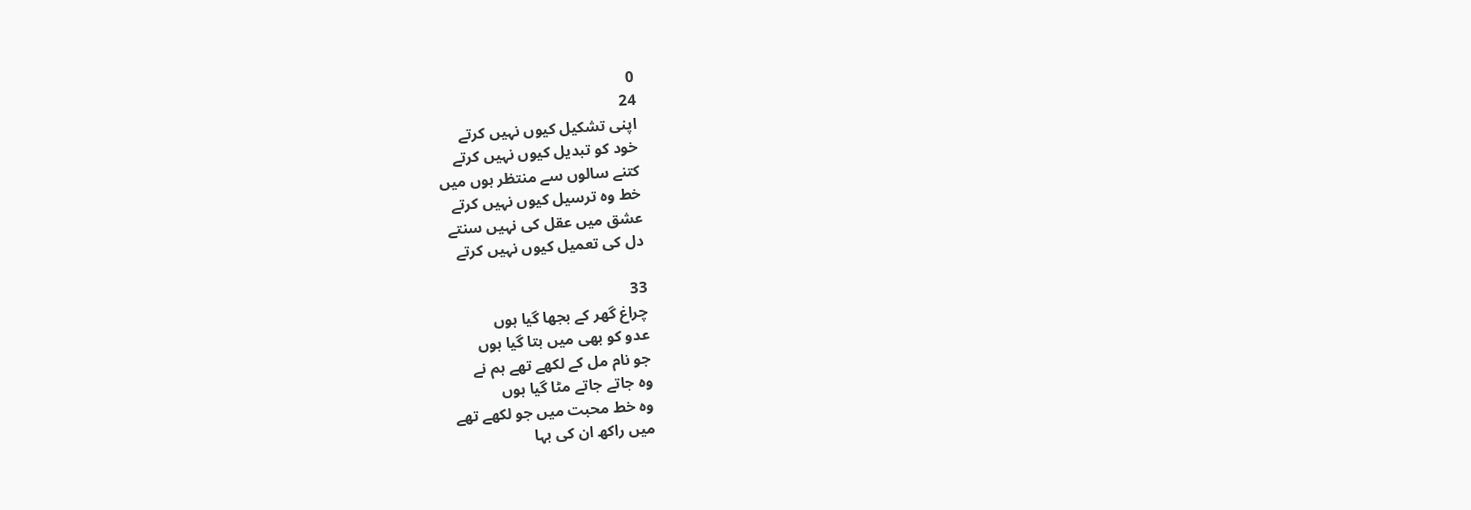0
24
اپنی تشکیل کیوں نہیں کرتے
خود کو تبدیل کیوں نہیں کرتے
کتنے سالوں سے منتظر ہوں میں
خط وہ ترسیل کیوں نہیں کرتے
عشق میں عقل کی نہیں سنتے
دل کی تعمیل کیوں نہیں کرتے

33
چراغ گھر کے بجھا گیا ہوں
عدو کو بھی میں بتا گیا ہوں
جو نام مل کے لکھے تھے ہم نے
وہ جاتے جاتے مٹا گیا ہوں
وہ خط محبت میں جو لکھے تھے
میں راکھ ان کی بہا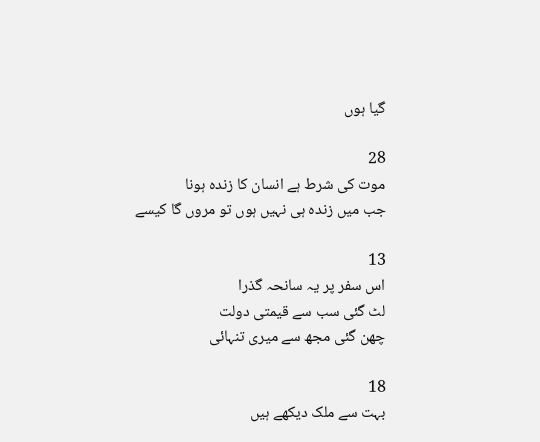گیا ہوں

28
موت کی شرط ہے انسان کا زندہ ہونا
جب میں زندہ ہی نہیں ہوں تو مروں گا کیسے

13
اس سفر پر یہ سانحہ گذرا
لٹ گئی سب سے قیمتی دولت
چھن گئی مجھ سے میری تنہائی

18
بہت سے ملک دیکھے ہیں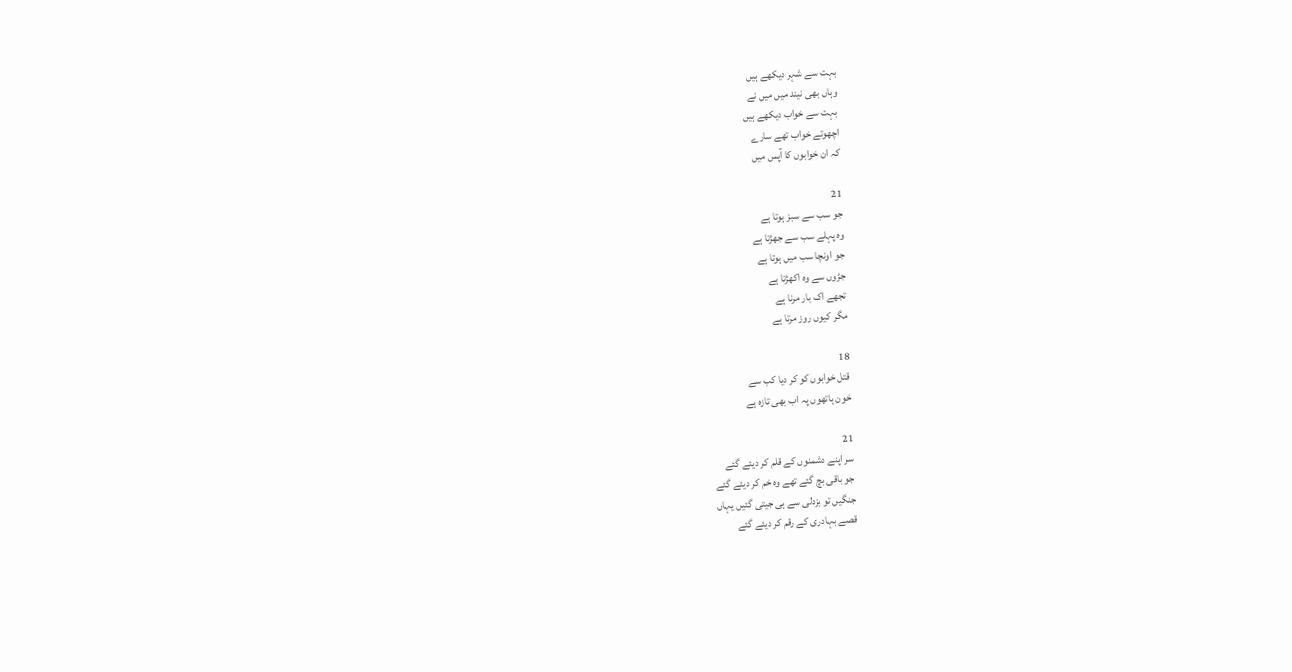بہت سے شہر دیکھے ہیں
وہاں بھی نیند میں میں نے
بہت سے خواب دیکھے ہیں
اچھوتے خواب تھے سارے
کہ ان خوابوں کا آپس میں

21
جو سب سے سبز ہوتا ہے
وہ پہلے سب سے جھڑتا ہے
جو اونچا سب میں ہوتا ہے
جڑوں سے وہ اکھڑتا ہے
تجھے اک بار مرنا ہے
مگر کیوں روز مرتا ہے

18
قتل خوابوں کو کر دیا کب سے
خون ہاتھوں پہ اب بھی تازہ ہے

21
سر اپنے دشمنوں کے قلم کر دیئے گئے
جو باقی بچ گئے تھے وہ خم کر دیئے گئے
جنگیں تو بزدلی سے ہی جیتی گئیں یہاں
قصے بہادری کے رقم کر دیئے گئے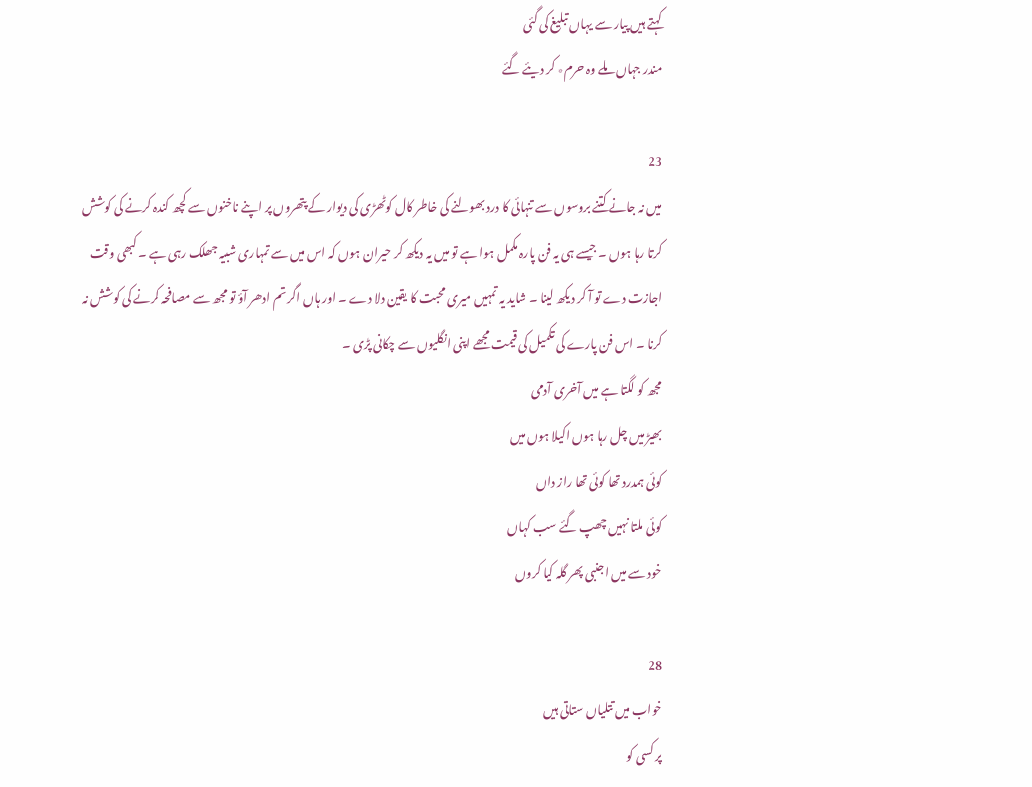کہتے ہیں پیار سے یہاں تبلیغ کی گئی
مندر جہاں ملے وہ حرم٭ کر دیئے گئے

23
میں نہ جانے کتنے بروسوں سے تنہائی کا درد بھولنے کی خاطر کال کوٹھڑی کی دیوار کے پتھروں پر اپنے ناخنوں سے کچھ کندہ کرنے کی کوشش کرتا رہا ہوں ۔ جیسے ہی یہ فن پارہ مکمل ہوا ہے تو میں یہ دیکھ کر حیران ہوں کہ اس میں سے تمہاری شبیہ جھلک رہی ہے ۔ کبھی وقت اجازت دے تو آ کر دیکھ لینا ۔ شاید یہ تمہیں میری محبت کا یقین دلا دے ۔ اور ہاں اگر تم ادھر آؤ تو مجھ سے مصافحہ کرنے کی کوشش نہ کرنا ۔ اس فن پارے کی تکمیل کی قیمت مجھے اپنی انگلیوں سے چکانی پڑی ۔
مجھ کو لگتا ہے میں آخری آدمی
بھیڑ میں چل رہا ہوں اکیلا ہوں میں
کوئی ہمدرد تھا کوئی تھا راز داں
کوئی ملتا نہیں چھپ گئے سب کہاں
خود سے میں اجنبی پھر گلہ کیا کروں

28
خواب میں تتلیاں ستاتی ہیں
پر کسی کو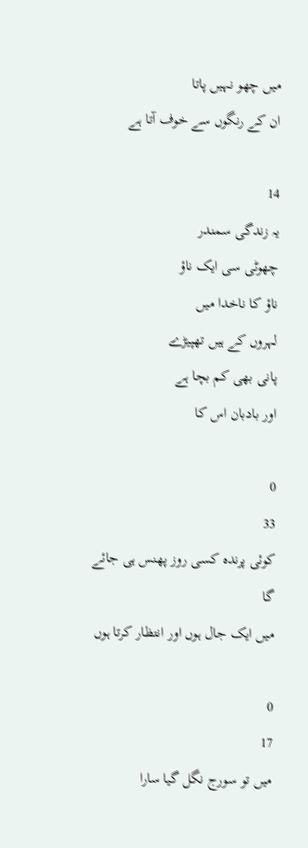میں چھو نہیں پاتا
ان کے رنگوں سے خوف آتا ہے

14
یہ زندگی سمندر
چھوٹی سی ایک ناؤ
ناؤ کا ناخدا میں
لہروں کے ہیں تھپیڑے
پانی بھی کم بچا ہے
اور بادبان اس کا

0
33
کوئی پرندہ کسی روز پھنس ہی جائے گا
میں ایک جال ہوں اور انتظار کرتا ہوں

0
17
میں تو سورج نگل گیا سارا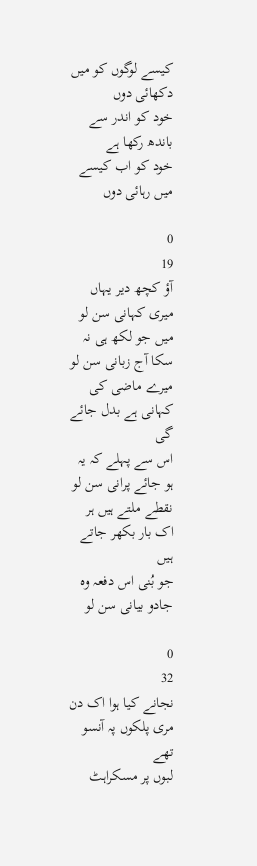کیسے لوگوں کو میں دکھائی دوں
خود کو اندر سے باندھ رکھا ہے
خود کو اب کیسے میں رہائی دوں

0
19
آؤ کچھ دیر یہاں میری کہانی سن لو
میں جو لکھ ہی نہ سکا آج زبانی سن لو
میرے ماضی کی کہانی ہے بدل جائے گی
اس سے پہلے کہ یہ ہو جائے پرانی سن لو
نقطے ملتے ہیں ہر اک بار بکھر جاتے ہیں
جو بُنی اس دفعہ وہ جادو بیانی سن لو

0
32
نجانے کیا ہوا اک دن
مری پلکوں پہ آنسو تھے
لبوں پر مسکراہٹ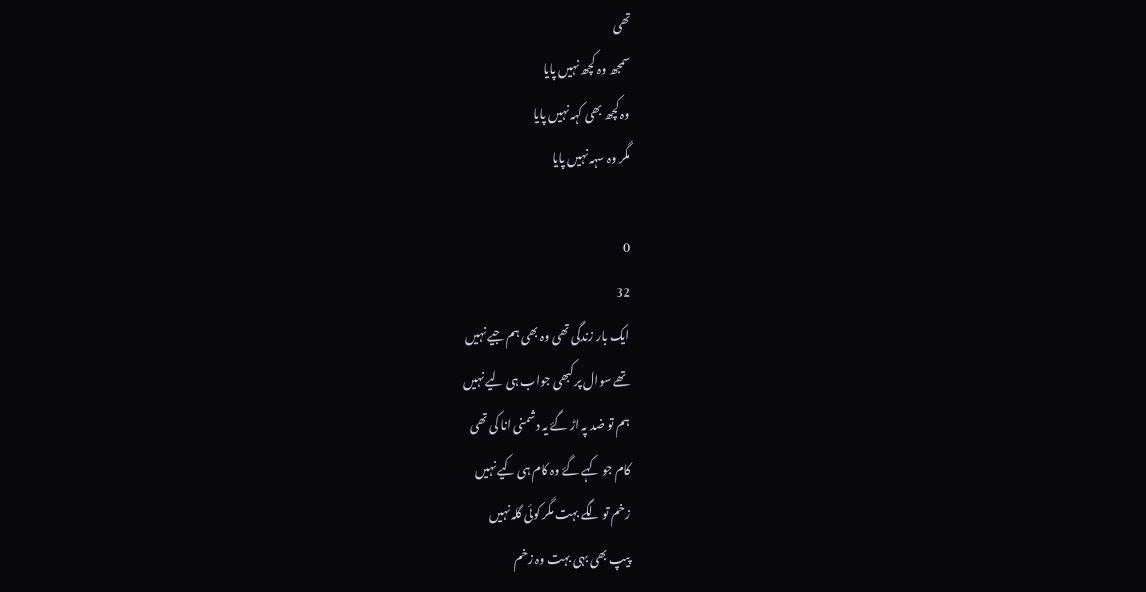تھی
سمجھ وہ کچھ نہیں پایا
وہ کچھ بھی کہہ نہیں پایا
مگر وہ سہہ نہیں پایا

0
32
ایک بار زندگی تھی وہ بھی ہم جیے نہیں
تھے سوال پر کبھی جواب ہی لیے نہیں
ہم تو ضد پہ اڑ گۓ یہ دشمنی انا کی تھی
کام جو کہے گۓ وہ کام ہی کیے نہیں
زخم تو لگے بہت مگر کوئی گلہ نہیں
پیپ بھی بہی بہت وہ زخم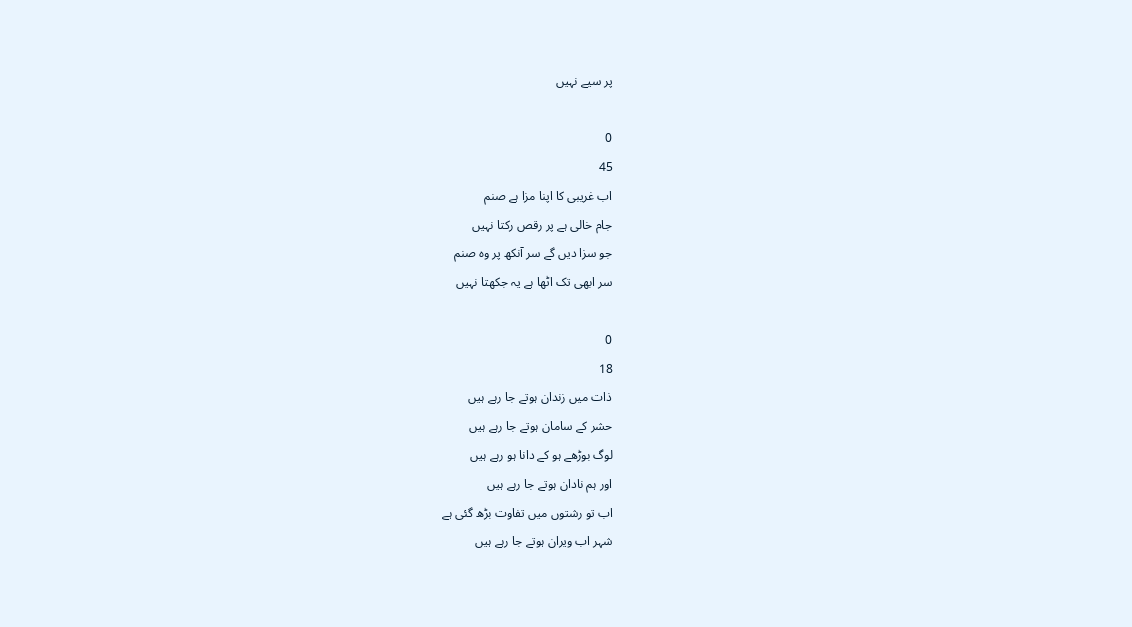پر سیے نہیں

0
45
اب غریبی کا اپنا مزا ہے صنم
جام خالی ہے پر رقص رکتا نہیں
جو سزا دیں گے سر آنکھ پر وہ صنم
سر ابھی تک اٹھا ہے یہ جکھتا نہیں

0
18
ذات میں زندان ہوتے جا رہے ہیں
حشر کے سامان ہوتے جا رہے ہیں
لوگ بوڑھے ہو کے دانا ہو رہے ہیں
اور ہم نادان ہوتے جا رہے ہیں
اب تو رشتوں میں تفاوت بڑھ گئی ہے
شہر اب ویران ہوتے جا رہے ہیں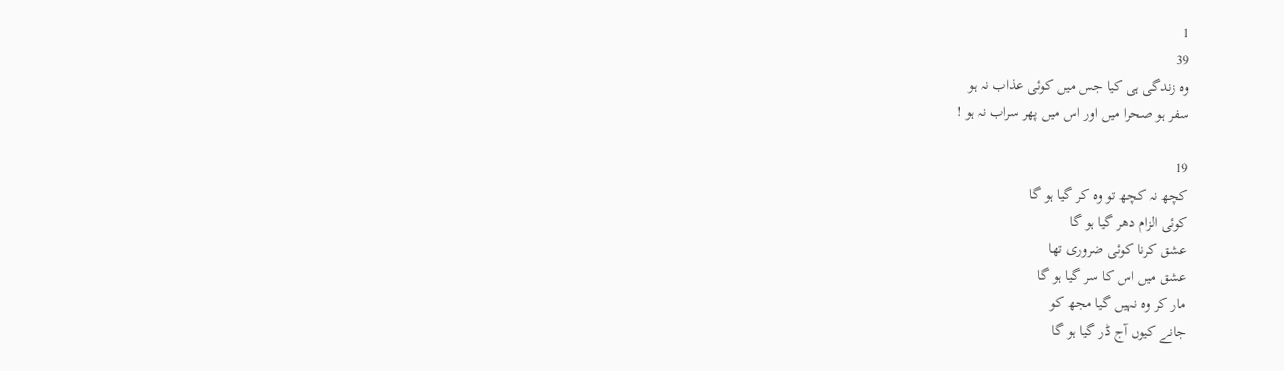1
39
وہ زندگی ہی کیا جس میں کوئی عذاب نہ ہو
سفر ہو صحرا میں اور اس میں پھر سراب نہ ہو !

19
کچھ نہ کچھ تو وہ کر گیا ہو گا
کوئی الزام دھر گیا ہو گا
عشق کرنا کوئی ضروری تھا
عشق میں اس کا سر گیا ہو گا
مار کر وہ نہیں گیا مجھ کو
جانے کیوں آج ڈر گیا ہو گا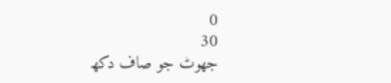0
30
جھوٹ جو صاف دکھ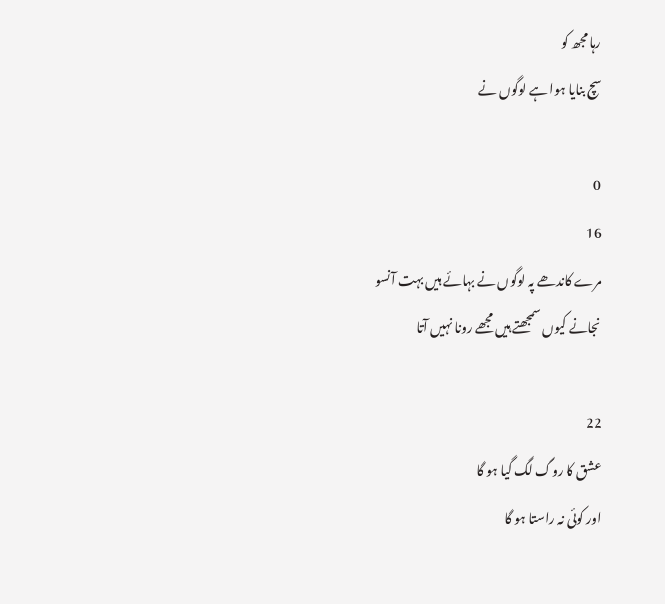رہا مجھ کو
سچ بنایا ہوا ہے لوگوں نے

0
16
مرے کاندھے پہ لوگوں نے بہائے ہیں بہت آنسو
نجانے کیوں سمجھتے ہیں مجھے رونا نہیں آتا

22
عشق کا روگ لگ گیا ہو گا
اور کوئی نہ راستا ہو گا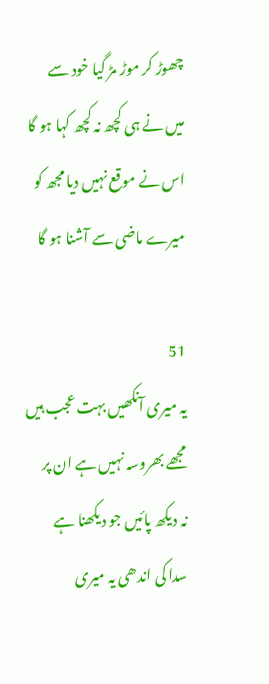چھوڑ کر موڑ مڑ گیا خود سے
میں نے ہی کچھ نہ کچھ کہا ہو گا
اس نے موقع نہیں دیا مجھ کو
میرے ماضی سے آشنا ہو گا

51
یہ میری آنکھیں بہت عجب ہیں
مجھے بھروسہ نہیں ہے ان پر
نہ دیکھ پائیں جو دیکھنا ہے
سدا کی اندھی یہ میری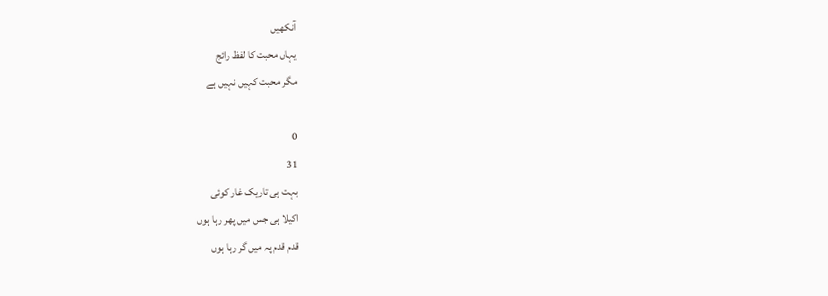آنکھیں
یہاں محبت کا لفظ رائج
مگر محبت کہیں نہیں ہے

0
31
بہت ہی تاریک غار کوئی
اکیلا ہی جس میں پھر رہا ہوں
قدم قدم پہ میں گر رہا ہوں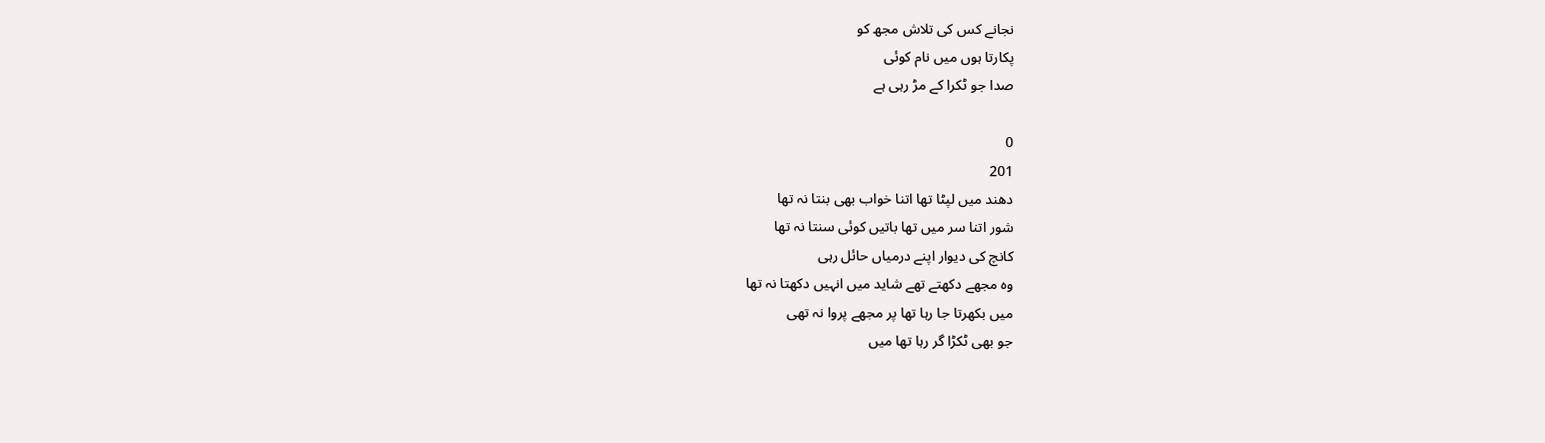نجانے کس کی تلاش مجھ کو
پکارتا ہوں میں نام کوئی
صدا جو ٹکرا کے مڑ رہی ہے

0
201
دھند میں لپٹا تھا اتنا خواب بھی بنتا نہ تھا
شور اتنا سر میں تھا باتیں کوئی سنتا نہ تھا
کانچ کی دیوار اپنے درمیاں حائل رہی
وہ مجھے دکھتے تھے شاید میں انہیں دکھتا نہ تھا
میں بکھرتا جا رہا تھا پر مجھے پروا نہ تھی
جو بھی ٹکڑا گر رہا تھا میں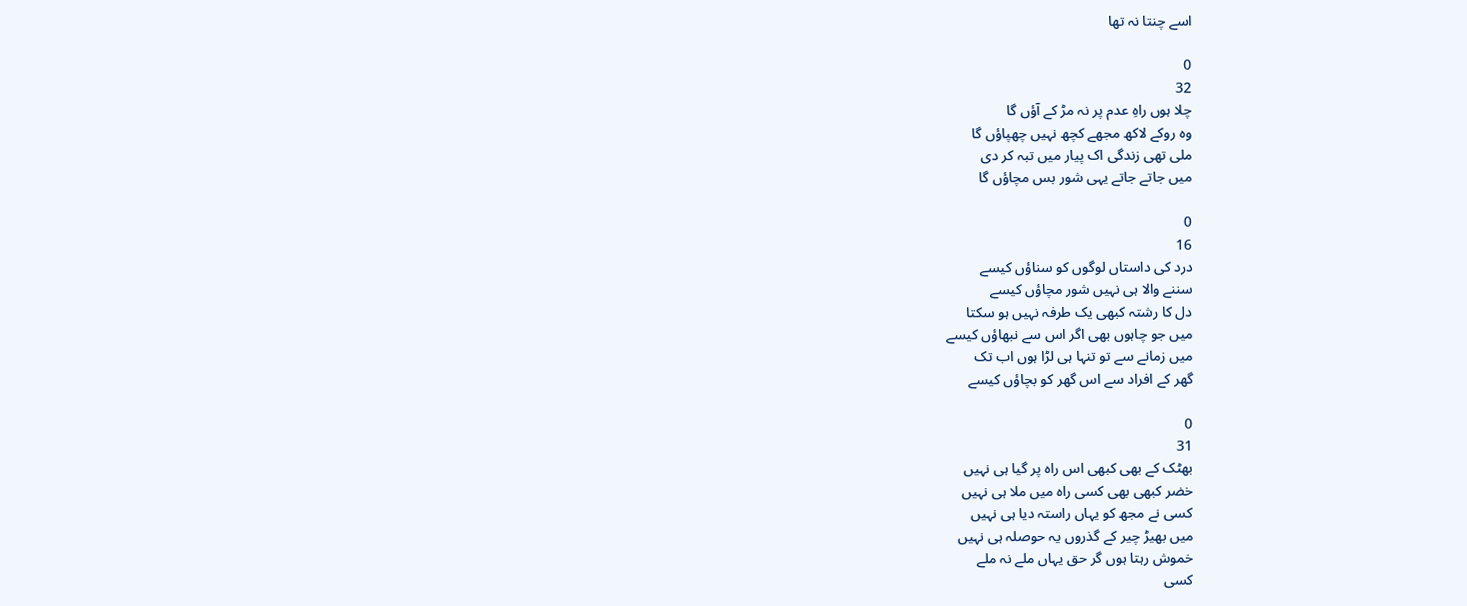اسے چنتا نہ تھا

0
32
چلا ہوں راہِ عدم پر نہ مڑ کے آؤں گا
وہ روکے لاکھ مجھے کچھ نہیں چھپاؤں گا
ملی تھی زندگی اک پیار میں تبہ کر دی
میں جاتے جاتے یہی شور بس مچاؤں گا

0
16
درد کی داستاں لوگوں کو سناؤں کیسے
سننے والا ہی نہیں شور مچاؤں کیسے
دل کا رشتہ کبھی یک طرفہ نہیں ہو سکتا
میں جو چاہوں بھی اگر اس سے نبھاؤں کیسے
میں زمانے سے تو تنہا ہی لڑا ہوں اب تک
گھر کے افراد سے اس گھر کو بچاؤں کیسے

0
31
بھٹک کے بھی کبھی اس راہ پر گیا ہی نہیں
خضر کبھی بھی کسی راہ میں ملا ہی نہیں
کسی نے مجھ کو یہاں راستہ دیا ہی نہیں
میں بھیڑ چیر کے گذروں یہ حوصلہ ہی نہیں
خموش رہتا ہوں گر حق یہاں ملے نہ ملے
کسی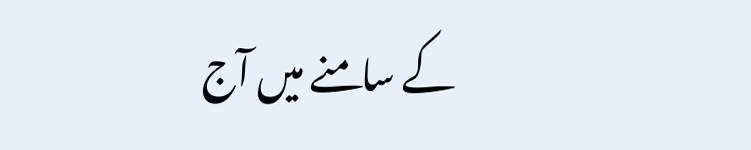کے سامنے میں آج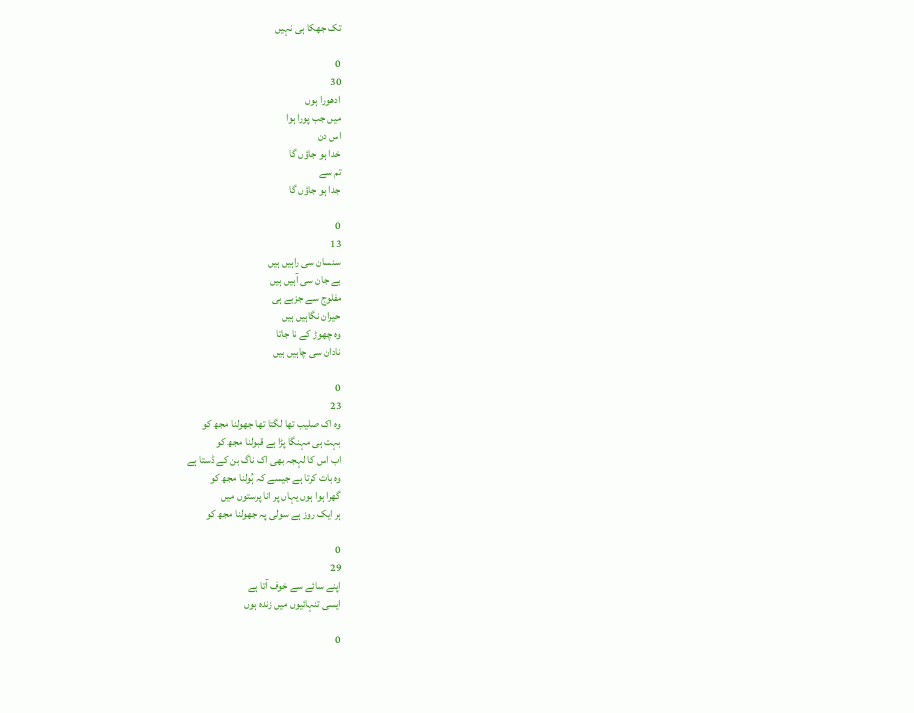تک جھکا ہی نہیں

0
30
ادھورا ہوں
میں جب پورا ہوا
اس دن
خدا ہو جاؤں گا
تم سے
جدا ہو جاؤں گا

0
13
سنسان سی راہیں ہیں
بے جان سی آہیں ہیں
مفلوج سے جزبے ہی
حیران نگاہیں ہیں
وہ چھوڑ کے نا جاتا
نادان سی چاہیں ہیں

0
23
وہ اک صلیب تھا لگتا تھا جھولنا مجھ کو
بہت ہی مہنگا پڑا ہے قبولنا مجھ کو
اب اس کا لہجہ بھی اک ناگ بن کے ڈستا ہے
وہ بات کرتا ہے جیسے کہ ہُولنا مجھ کو
گھرا ہوا ہوں یہاں پر انا پرستوں میں
ہر ایک روز ہے سولی پہ جھولنا مجھ کو

0
29
اپنے سائے سے خوف آتا ہے
ایسی تنہائیوں میں زندہ ہوں

0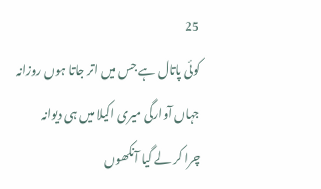25
کوئی پاتال ہے جس میں اتر جاتا ہوں روزانہ
جہاں آوارگی میری اکیلا میں ہی دیوانہ
چرا کر لے گیا آنکھوں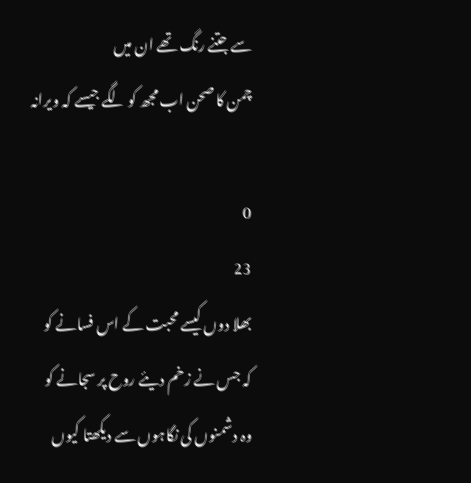سے جتنے رنگ تھے ان میں
چمن کا صحن اب مجھ کو لگے جیسے کہ ویرانہ

0
23
بھلا دوں کیسے محبت کے اس فسانے کو
کہ جس نے زخم دیئے روح پر سجانے کو
وہ دشمنوں کی نگاہوں سے دیکھتا کیوں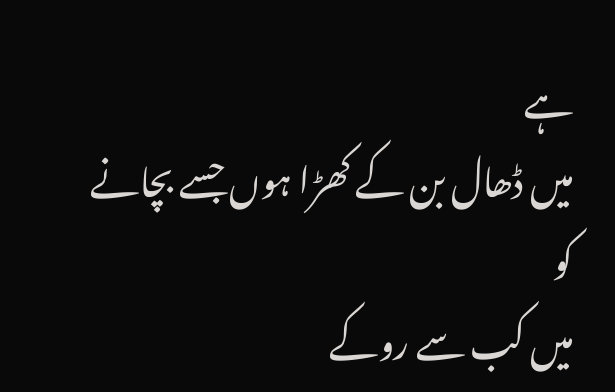ہے
میں ڈھال بن کے کھڑا ہوں جسے بچانے کو
میں کب سے روکے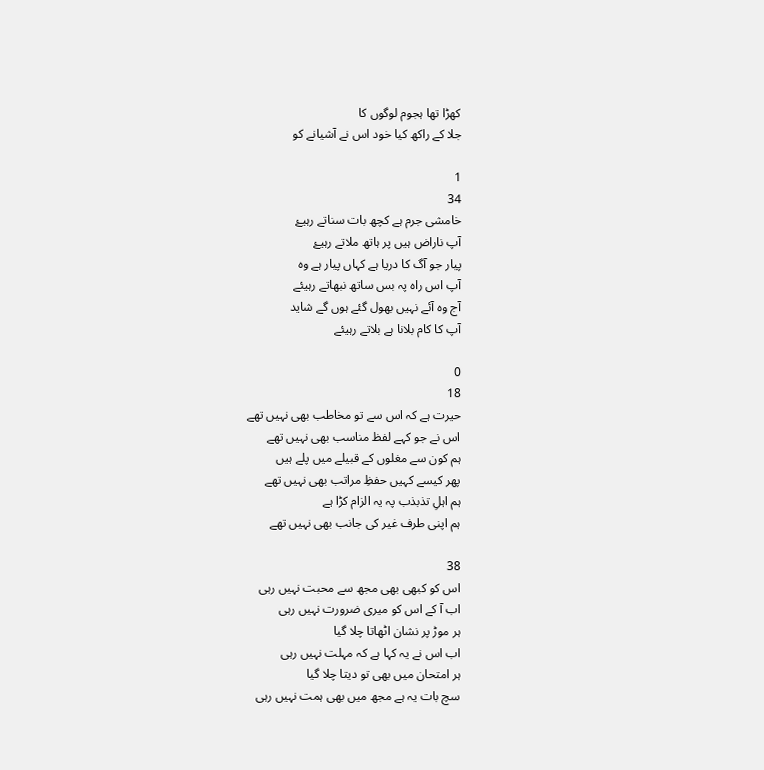کھڑا تھا ہجوم لوگوں کا
جلا کے راکھ کیا خود اس نے آشیانے کو

1
34
خامشی جرم ہے کچھ بات سناتے رہیۓ
آپ ناراض ہیں پر ہاتھ ملاتے رہیۓ
پیار جو آگ کا دریا ہے کہاں پیار ہے وہ
آپ اس راہ پہ بس ساتھ نبھاتے رہیئے
آج وہ آئے نہیں بھول گئے ہوں گے شاید
آپ کا کام بلانا ہے بلاتے رہیئے

0
18
حیرت ہے کہ اس سے تو مخاطب بھی نہیں تھے
اس نے جو کہے لفظ مناسب بھی نہیں تھے
ہم کون سے مغلوں کے قبیلے میں پلے ہیں
پھر کیسے کہیں حفظِ مراتب بھی نہیں تھے
ہم اہلِ تذبذب پہ یہ الزام کڑا ہے
ہم اپنی طرف غیر کی جانب بھی نہیں تھے

38
اس کو کبھی بھی مجھ سے محبت نہیں رہی
اب آ کے اس کو میری ضرورت نہیں رہی
ہر موڑ پر نشان اٹھاتا چلا گیا
اب اس نے یہ کہا ہے کہ مہلت نہیں رہی
ہر امتحان میں بھی تو دیتا چلا گیا
سچ بات یہ ہے مجھ میں بھی ہمت نہیں رہی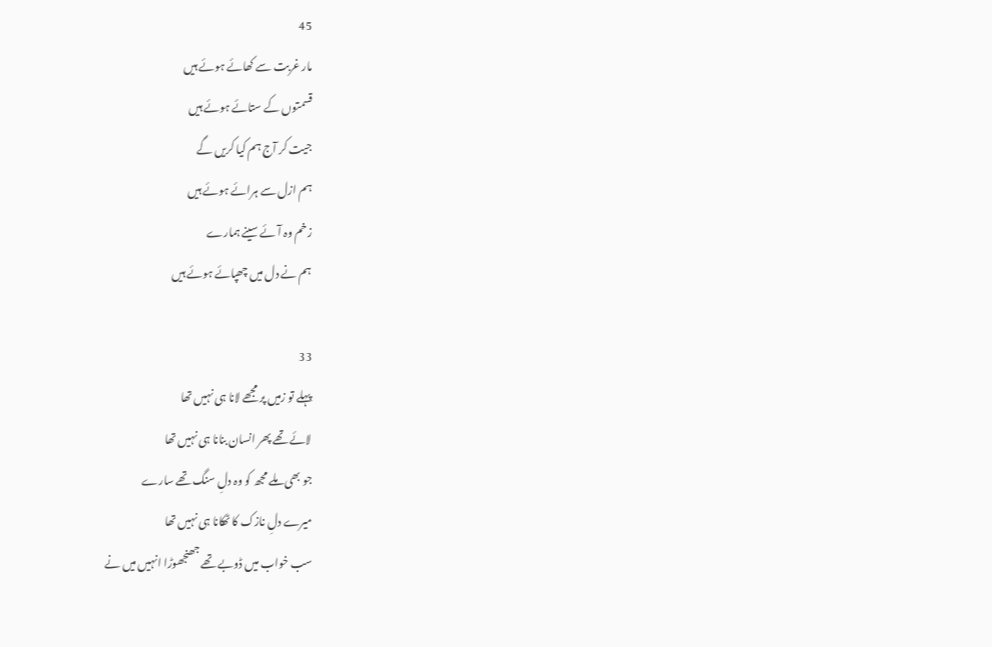45
مار غربت سے کھائے ہوئے ہیں
قسمتوں کے ستائے ہوئے ہیں
جیت کر آج ہم کیا کریں گے
ہم ازل سے ہرائے ہوئے ہیں
زخم وہ آئے سینے ہمارے
ہم نے دل میں چھپائے ہوئے ہیں

33
پہلے تو زمیں پر مجھے لانا ہی نہیں تھا
لائے تھے پھر انسان بنانا ہی نہیں تھا
جو بھی ملے مجھ کو وہ دلِ سنگ تھے سارے
میرے دلِ نازک کا ٹھکانا ہی نہیں تھا
سب خواب میں ڈوبے تھے جھنجھوڑا انہیں میں نے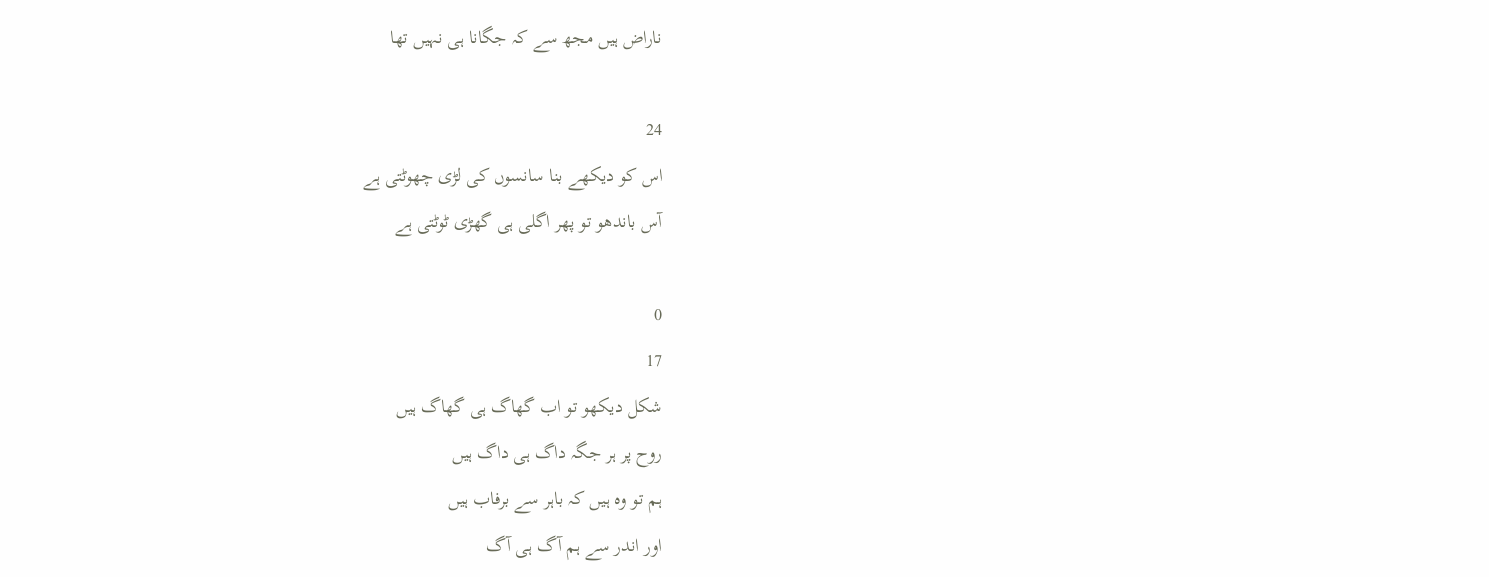ناراض ہیں مجھ سے کہ جگانا ہی نہیں تھا

24
اس کو دیکھے بنا سانسوں کی لڑی چھوٹتی ہے
آس باندھو تو پھر اگلی ہی گھڑی ٹوٹتی ہے

0
17
شکل دیکھو تو اب گھاگ ہی گھاگ ہیں
روح پر ہر جگہ داگ ہی داگ ہیں
ہم تو وہ ہیں کہ باہر سے برفاب ہیں
اور اندر سے ہم آگ ہی آگ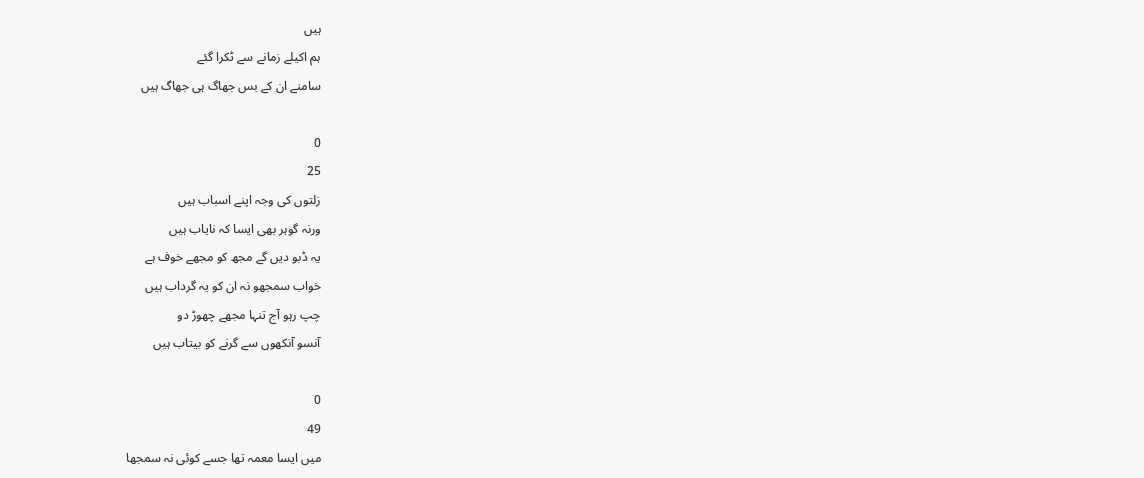ہیں
ہم اکیلے زمانے سے ٹکرا گئے
سامنے ان کے بس جھاگ ہی جھاگ ہیں

0
25
زلتوں کی وجہ اپنے اسباب ہیں
ورنہ گوہر بھی ایسا کہ نایاب ہیں
یہ ڈبو دیں گے مجھ کو مجھے خوف ہے
خواب سمجھو نہ ان کو یہ گرداب ہیں
چپ رہو آج تنہا مجھے چھوڑ دو
آنسو آنکھوں سے گرنے کو بیتاب ہیں

0
49
میں ایسا معمہ تھا جسے کوئی نہ سمجھا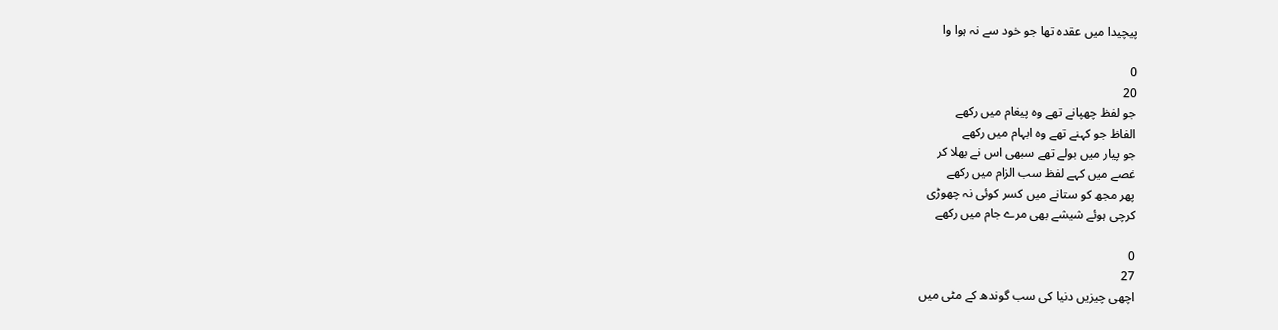پیچیدا میں عقدہ تھا جو خود سے نہ ہوا وا

0
20
جو لفظ چھپانے تھے وہ پیغام میں رکھے
الفاظ جو کہنے تھے وہ ابہام میں رکھے
جو پیار میں بولے تھے سبھی اس نے بھلا کر
غصے میں کہے لفظ سب الزام میں رکھے
پھر مجھ کو ستانے میں کسر کوئی نہ چھوڑی
کرچی ہوئے شیشے بھی مرے جام میں رکھے

0
27
اچھی چیزیں دنیا کی سب گوندھ کے مٹی میں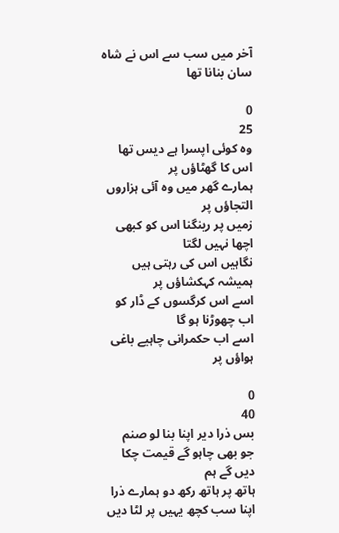آخر میں سب سے اس نے شاہ سان بنانا تھا

0
25
وہ کوئی اپسرا ہے دیس تھا اس کا گھٹاؤں پر
ہمارے گھر میں وہ آئی ہزاروں التجاؤں پر
زمیں پر رینگنا اس کو کبھی اچھا نہیں لگتا
نگاہیں اس کی رہتی ہیں ہمیشہ کہکشاؤں پر
اسے اس کرگسوں کے ڈار کو اب چھوڑنا ہو گا
اسے اب حکمرانی چاہیے باغی ہواؤں پر

0
40
بس ذرا دیر اپنا بنا لو صنم
جو بھی چاہو گے قیمت چکا دیں گے ہم
ہاتھ پر ہاتھ رکھ دو ہمارے ذرا
اپنا سب کچھ یہیں پر لٹا دیں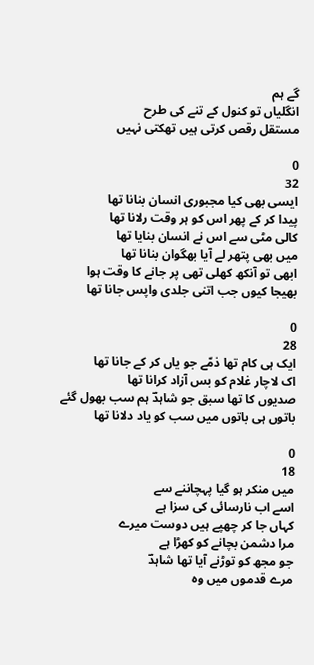گے ہم
انگلیاں تو کنول کے تنے کی طرح
مستقل رقص کرتی ہیں تھکتی نہیں

0
32
ایسی بھی کیا مجبوری انسان بنانا تھا
پیدا کر کے پھر اس کو ہر وقت رلانا تھا
کالی مٹی سے اس نے انسان بنایا تھا
میں بھی پتھر لے آیا بھگوان بنانا تھا
ابھی تو آنکھ کھلی تھی پر جانے کا وقت ہوا
بھیجا کیوں جب اتنی جلدی واپس جانا تھا

0
28
ایک ہی کام تھا ذمّے جو یاں کر کے جانا تھا
اک لاچار غلام کو بس آزاد کرانا تھا
صدیوں کا تھا سبق جو شاہدؔ ہم سب بھول گئے
باتوں ہی باتوں میں سب کو یاد دلانا تھا

0
18
میں منکر ہو گیا پہچاننے سے
اسے اب نارسائی کی سزا ہے
کہاں جا کر چھپے ہیں دوست میرے
مرا دشمن بچانے کو کھڑا ہے
جو مجھ کو توڑنے آیا تھا شاہدؔ
مرے قدموں میں وہ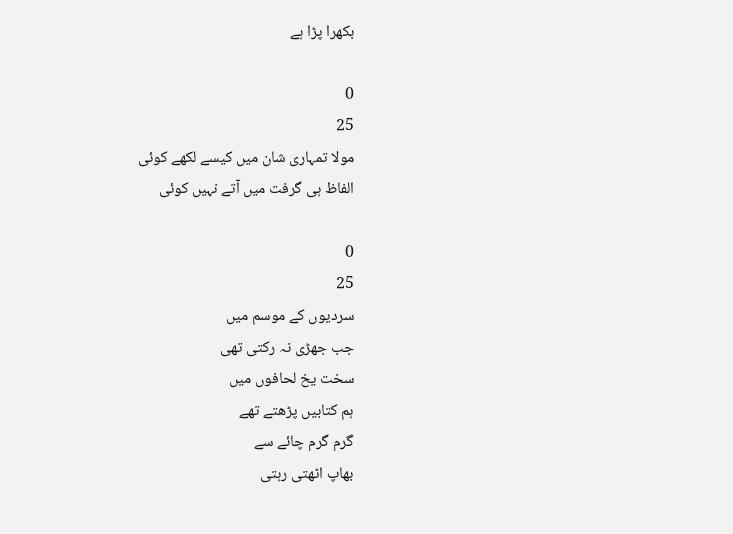بکھرا پڑا ہے

0
25
مولا تمہاری شان میں کیسے لکھے کوئی
الفاظ ہی گرفت میں آتے نہیں کوئی

0
25
سردیوں کے موسم میں
جب جھڑی نہ رکتی تھی
سخت یخ لحافوں میں
ہم کتابیں پڑھتے تھے
گرم گرم چائے سے
بھاپ اٹھتی رہتی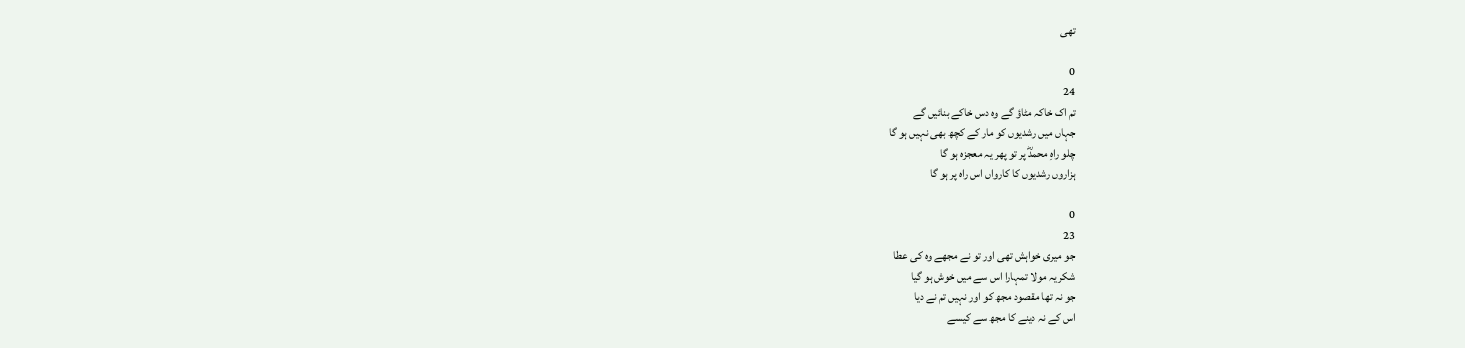تھی

0
24
تم اک خاکہ مٹاؤ گے وہ دس خاکے بنائیں گے
جہاں میں رشدیوں کو مار کے کچھ بھی نہیں ہو گا
چلو راہِ محمدؓ پر تو پھر یہ معجزہ ہو گا
ہزاروں رشدیوں کا کارواں اس راہ پر ہو گا

0
23
جو میری خواہش تھی اور تو نے مجھے وہ کی عطا
شکریہ مولا تمہارا اس سے میں خوش ہو گیا
جو نہ تھا مقصود مجھ کو اور نہیں تم نے دیا
اس کے نہ دینے کا مجھ سے کیسے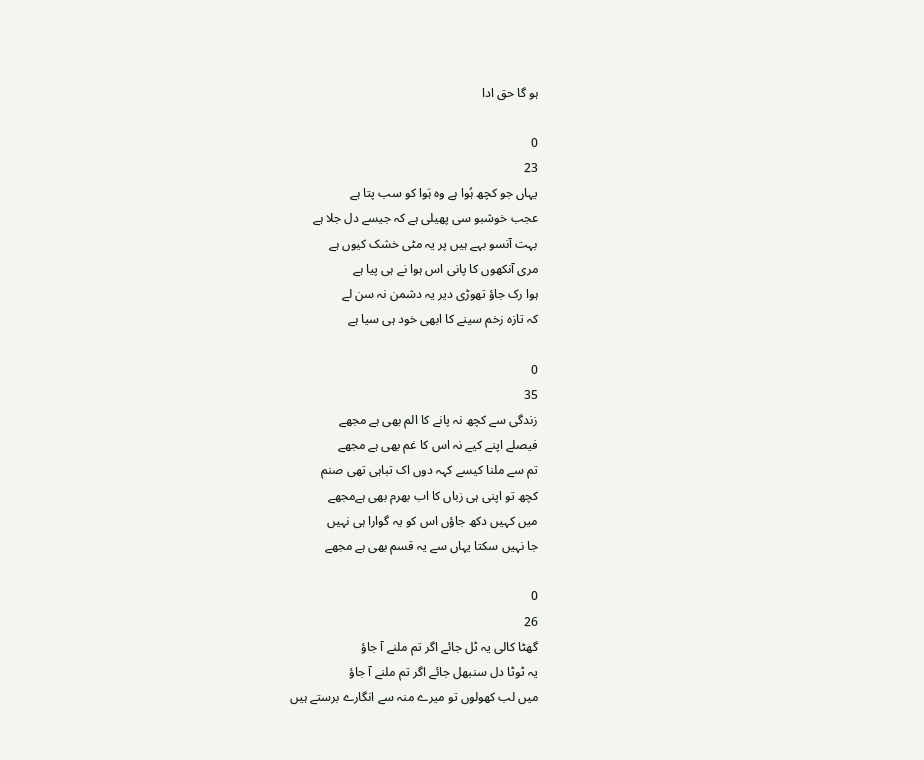ہو گا حق ادا

0
23
یہاں جو کچھ ہُوا ہے وہ ہَوا کو سب پتا ہے
عجب خوشبو سی پھیلی ہے کہ جیسے دل جلا ہے
بہت آنسو بہے ہیں پر یہ مٹی خشک کیوں ہے
مری آنکھوں کا پانی اس ہوا نے ہی پیا ہے
ہوا رک جاؤ تھوڑی دیر یہ دشمن نہ سن لے
کہ تازہ زخم سینے کا ابھی خود ہی سیا ہے

0
35
زندگی سے کچھ نہ پانے کا الم بھی ہے مجھے
فیصلے اپنے کیے نہ اس کا غم بھی ہے مجھے
تم سے ملنا کیسے کہہ دوں اک تباہی تھی صنم
کچھ تو اپنی ہی زباں کا اب بھرم بھی ہےمجھے
میں کہیں دکھ جاؤں اس کو یہ گوارا ہی نہیں
جا نہیں سکتا یہاں سے یہ قسم بھی ہے مجھے

0
26
گھٹا کالی یہ ٹل جائے اگر تم ملنے آ جاؤ
یہ ٹوٹا دل سنبھل جائے اگر تم ملنے آ جاؤ
میں لب کھولوں تو میرے منہ سے انگارے برستے ہیں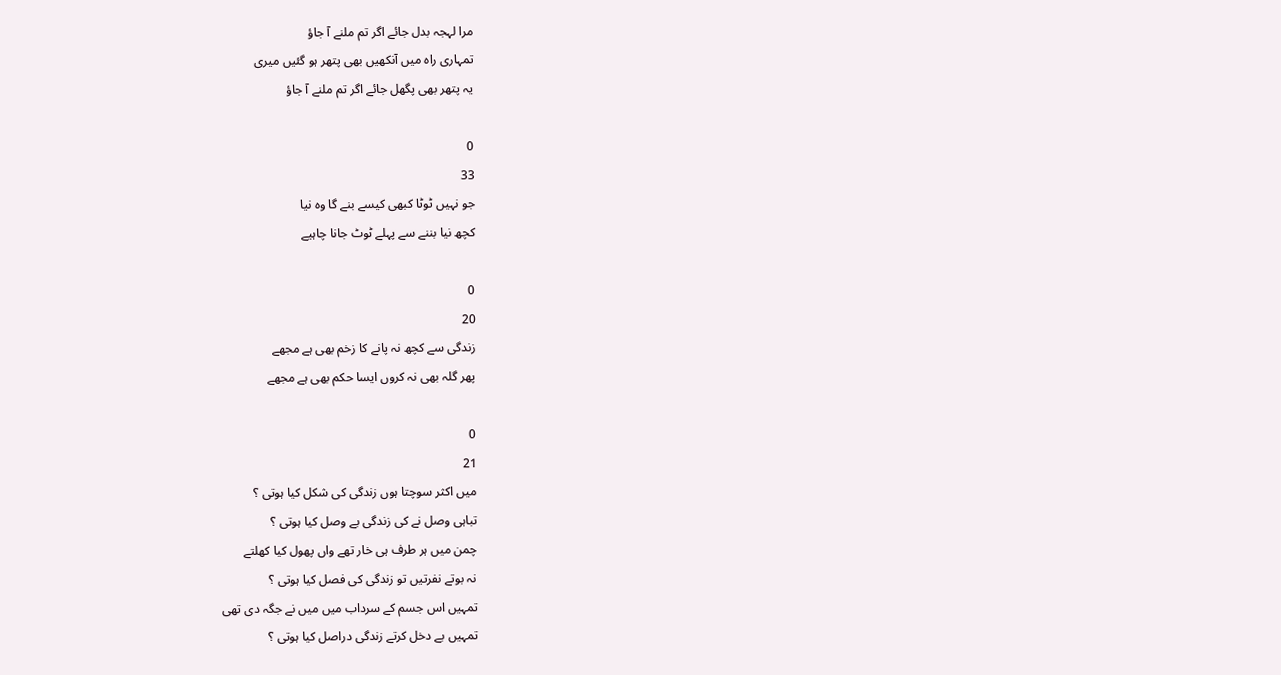مرا لہجہ بدل جائے اگر تم ملنے آ جاؤ
تمہاری راہ میں آنکھیں بھی پتھر ہو گئیں میری
یہ پتھر بھی پگھل جائے اگر تم ملنے آ جاؤ

0
33
جو نہیں ٹوٹا کبھی کیسے بنے گا وہ نیا
کچھ نیا بننے سے پہلے ٹوٹ جانا چاہیے

0
20
زندگی سے کچھ نہ پانے کا زخم بھی ہے مجھے
پھر گلہ بھی نہ کروں ایسا حکم بھی ہے مجھے

0
21
میں اکثر سوچتا ہوں زندگی کی شکل کیا ہوتی ؟
تباہی وصل نے کی زندگی بے وصل کیا ہوتی ؟
چمن میں ہر طرف ہی خار تھے واں پھول کیا کھلتے
نہ بوتے نفرتیں تو زندگی کی فصل کیا ہوتی ؟
تمہیں اس جسم کے سرداب میں میں نے جگہ دی تھی
تمہیں بے دخل کرتے زندگی دراصل کیا ہوتی ؟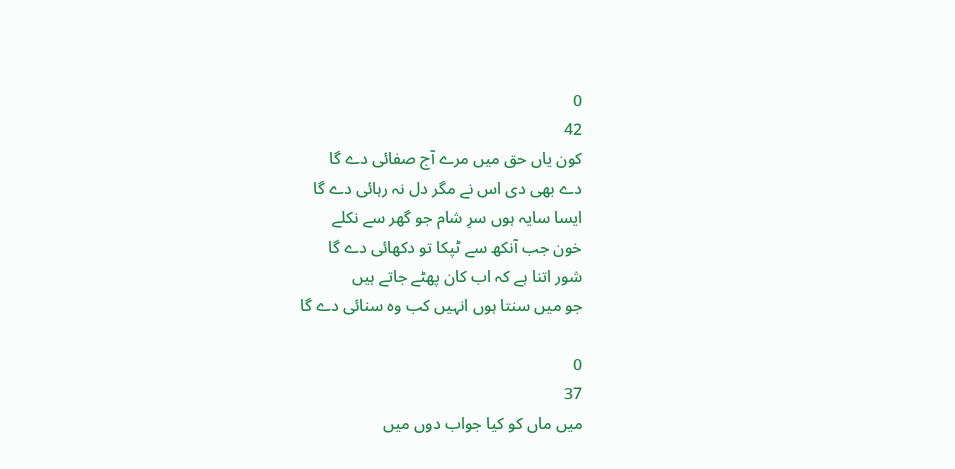0
42
کون یاں حق میں مرے آج صفائی دے گا
دے بھی دی اس نے مگر دل نہ رہائی دے گا
ایسا سایہ ہوں سرِ شام جو گھر سے نکلے
خون جب آنکھ سے ٹپکا تو دکھائی دے گا
شور اتنا ہے کہ اب کان پھٹے جاتے ہیں
جو میں سنتا ہوں انہیں کب وہ سنائی دے گا

0
37
میں ماں کو کیا جواب دوں میں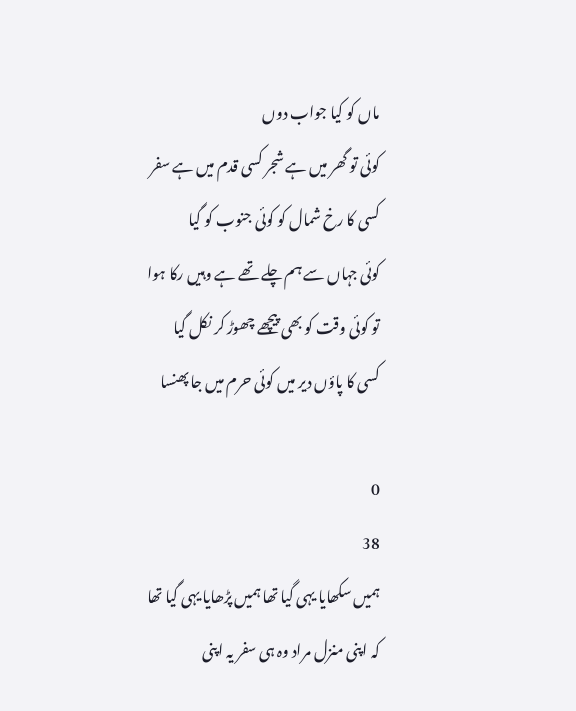ماں کو کیا جواب دوں
کوئی تو گھر میں ہے شجر کسی قدم میں ہے سفر
کسی کا رخ شمال کو کوئی جنوب کو گیا
کوئی جہاں سے ہم چلے تھے ہے وہیں رکا ہوا
تو کوئی وقت کو بھی پیچھے چھوڑ کر نکل گیا
کسی کا پاؤں دیر میں کوئی حرم میں جا پھنسا

0
38
ہمیں سکھایا یہی گیا تھا ہمیں پڑھایا یہی گیا تھا
کہ اپنی منزل مراد وہ ہی سفر یہ اپنی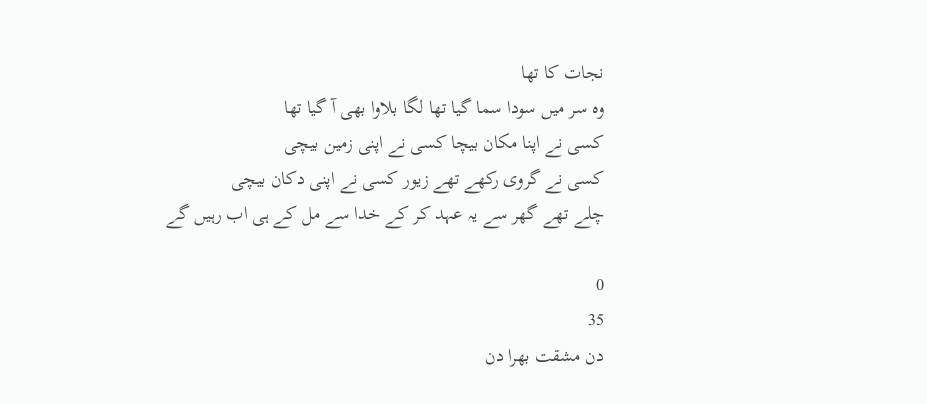نجات کا تھا
وہ سر میں سودا سما گیا تھا لگا بلاوا بھی آ گیا تھا
کسی نے اپنا مکان بیچا کسی نے اپنی زمین بیچی
کسی نے گروی رکھے تھے زیور کسی نے اپنی دکان بیچی
چلے تھے گھر سے یہ عہد کر کے خدا سے مل کے ہی اب رہیں گے

0
35
دن مشقت بھرا دن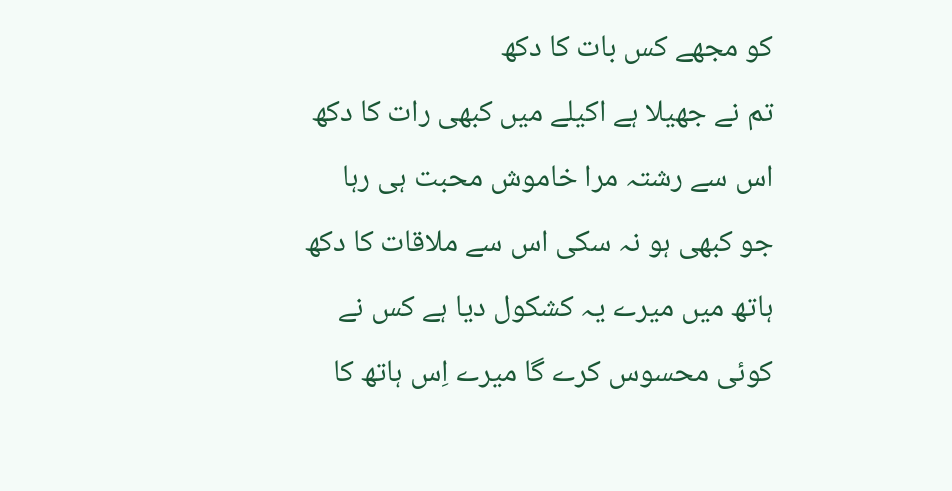کو مجھے کس بات کا دکھ
تم نے جھیلا ہے اکیلے میں کبھی رات کا دکھ
اس سے رشتہ مرا خاموش محبت ہی رہا
جو کبھی ہو نہ سکی اس سے ملاقات کا دکھ
ہاتھ میں میرے یہ کشکول دیا ہے کس نے
کوئی محسوس کرے گا میرے اِس ہاتھ کا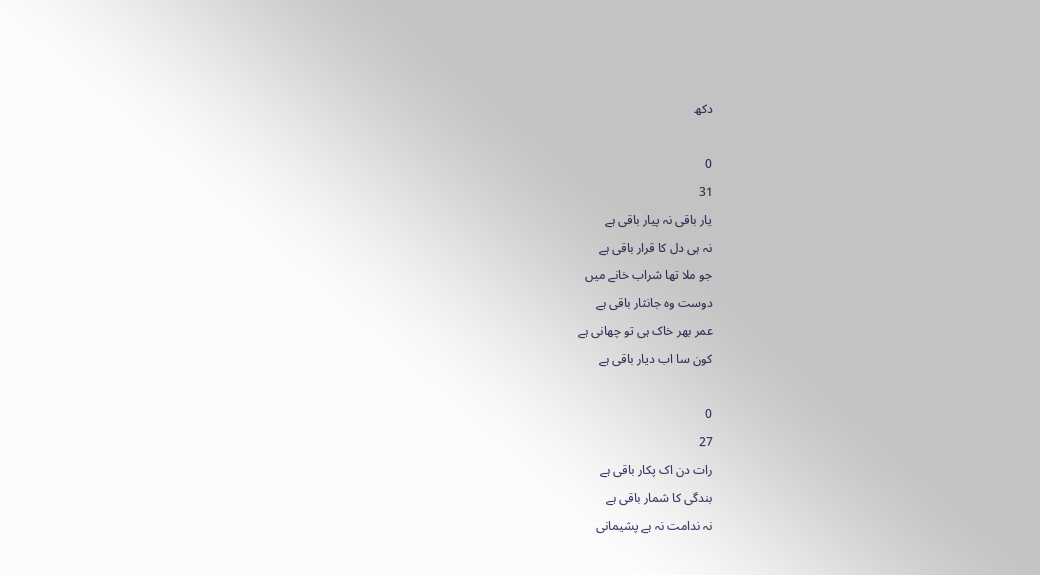دکھ

0
31
یار باقی نہ پیار باقی ہے
نہ ہی دل کا قرار باقی ہے
جو ملا تھا شراب خانے میں
دوست وہ جانثار باقی ہے
عمر بھر خاک ہی تو چھانی ہے
کون سا اب دیار باقی ہے

0
27
رات دن اک پکار باقی ہے
بندگی کا شمار باقی ہے
نہ ندامت نہ ہے پشیمانی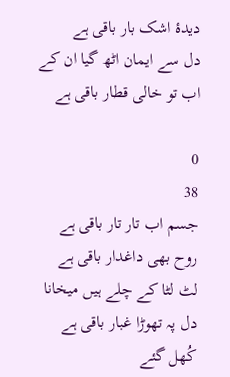دیدۂ اشک بار باقی ہے
دل سے ایمان اٹھ گیا ان کے
اب تو خالی قطار باقی ہے

0
38
جسم اب تار تار باقی ہے
روح بھی داغدار باقی ہے
لٹ لٹا کے چلے ہیں میخانا
دل پہ تھوڑا غبار باقی ہے
کُھل گئے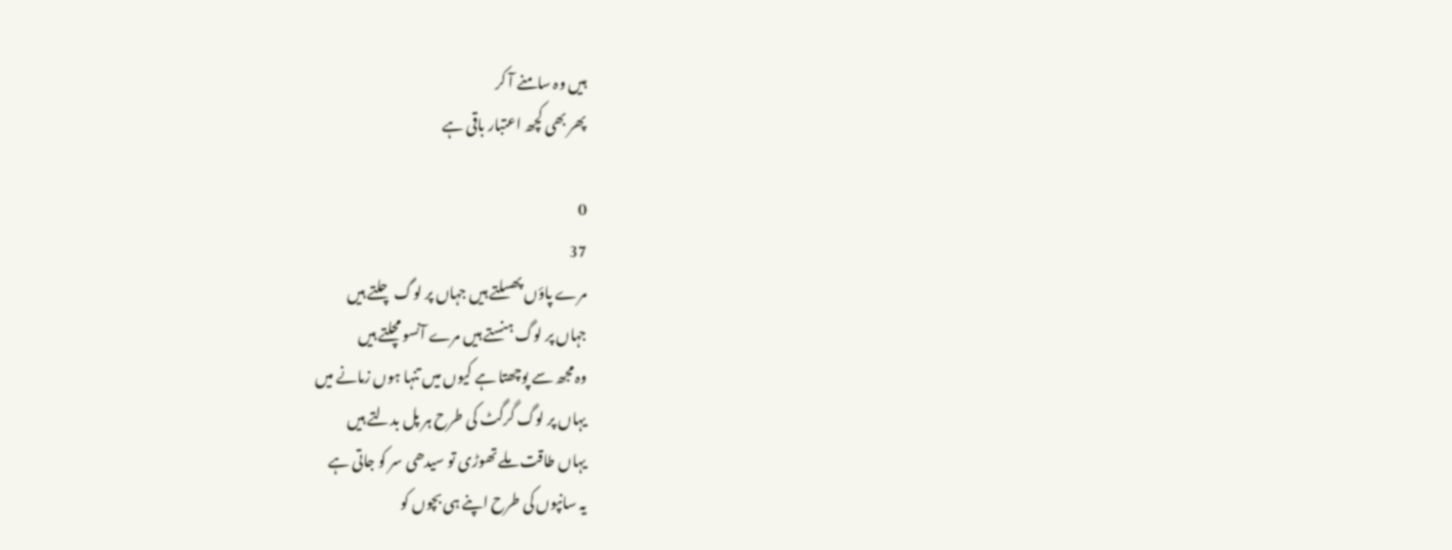ہیں وہ سامنے آ کر
پھر بھی کچھ اعتبار باقی ہے

0
37
مرے پاؤں پھسلتے ہیں جہاں پر لوگ چلتے ہیں
جہاں پر لوگ ہنستے ہیں مرے آنسو مچلتے ہیں
وہ مجھ سے پوچھتا ہے کیوں میں تنہا ہوں زمانے میں
یہاں پر لوگ گرگٹ کی طرح ہر پل بدلتے ہیں
یہاں طاقت ملے تھوڑی تو سیدھی سر کو جاتی ہے
یہ سانپوں کی طرح اپنے ہی بچوں کو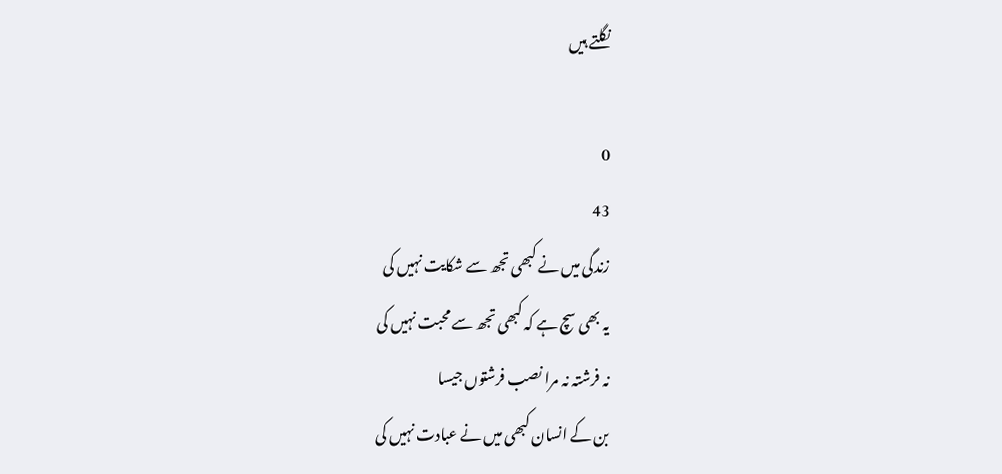نگلتے ہیں

0
43
زندگی میں نے کبھی تجھ سے شکایت نہیں کی
یہ بھی سچ ہے کہ کبھی تجھ سے محبت نہیں کی
نہ فرشتہ نہ مرا نصب فرشتوں جیسا
بن کے انسان کبھی میں نے عبادت نہیں کی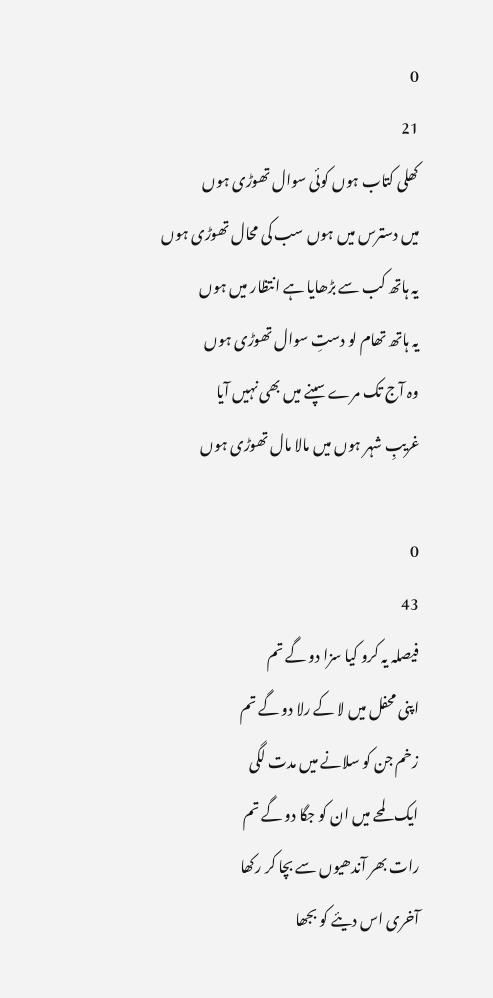0
21
کھلی کتاب ہوں کوئی سوال تھوڑی ہوں
میں دسترس میں ہوں سب کی محال تھوڑی ہوں
یہ ہاتھ کب سے بڑھایا ہے انتظار میں ہوں
یہ ہاتھ تھام لو دستِ سوال تھوڑی ہوں
وہ آج تک مرے سپنے میں بھی نہیں آیا
غریبِ شہر ہوں میں مالا مال تھوڑی ہوں

0
43
فیصلہ یہ کرو کیا سزا دو گے تم
اپنی محفل میں لا کے رلا دو گے تم
زخم جن کو سلانے میں مدت لگی
ایک لمحے میں ان کو جگا دو گے تم
رات بھر آندھیوں سے بچا کر رکھا
آخری اس دیئے کو بجھا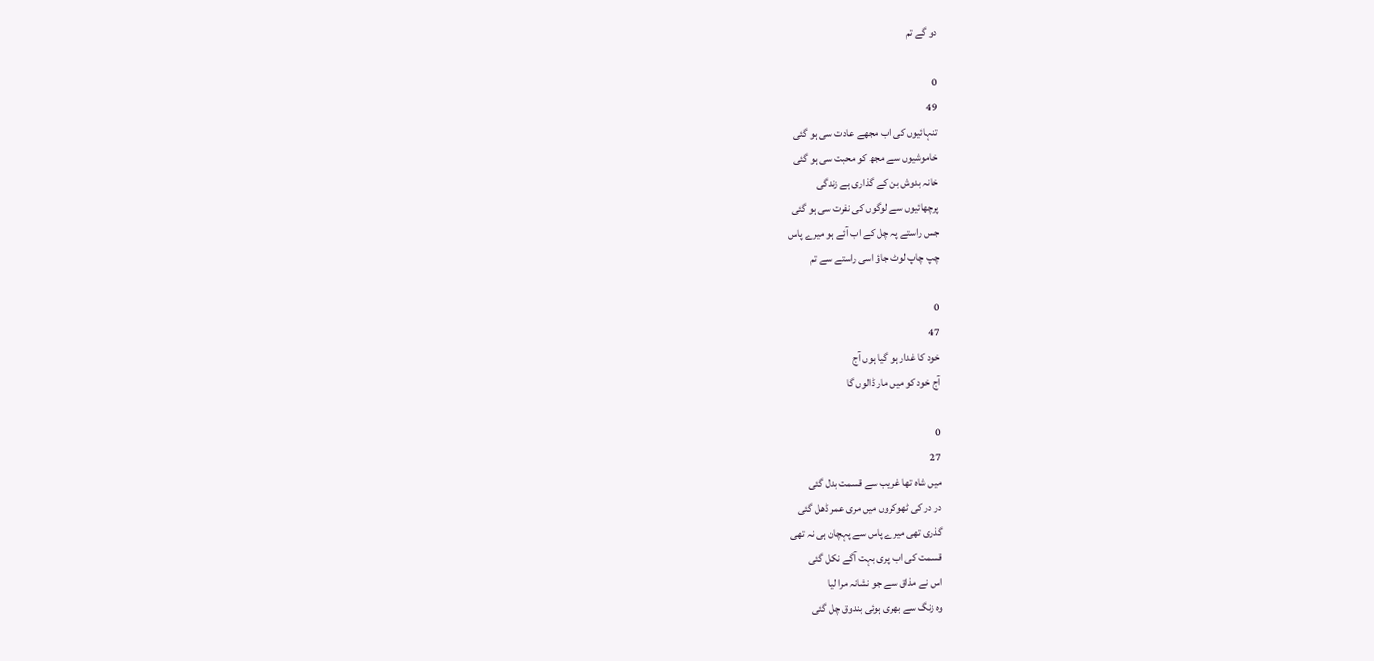دو گے تم

0
49
تنہائیوں کی اب مجھے عادت سی ہو گئی
خاموشیوں سے مجھ کو محبت سی ہو گئی
خانہ بدوش بن کے گذاری ہے زندگی
پرچھائیوں سے لوگوں کی نفرت سی ہو گئی
جس راستے پہ چل کے اب آئے ہو میرے پاس
چپ چاپ لوٹ جاؤ اسی راستے سے تم

0
47
خود کا غدار ہو گیا ہوں آج
آج خود کو میں مار ڈالوں گا

0
27
میں شاہ تھا غریب سے قسمت بدل گئی
در در کی ٹھوکروں میں مری عمر ڈھل گئی
گذری تھی میرے پاس سے پہچان ہی نہ تھی
قسمت کی اب پری بہت آگے نکل گئی
اس نے مذاق سے جو نشانہ مرا لیا
وہ زنگ سے بھری ہوئی بندوق چل گئی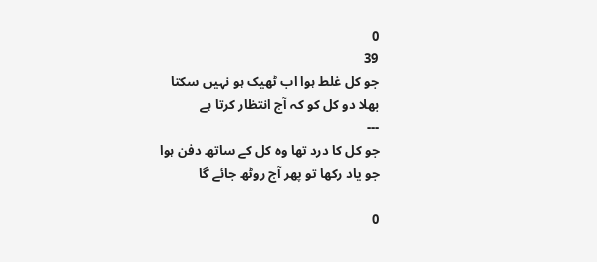0
39
جو کل غلط ہوا اب ٹھیک ہو نہیں سکتا
بھلا دو کل کو کہ آج انتظار کرتا ہے
---
جو کل کا درد تھا وہ کل کے ساتھ دفن ہوا
جو یاد رکھا تو پھر آج روٹھ جائے گا

0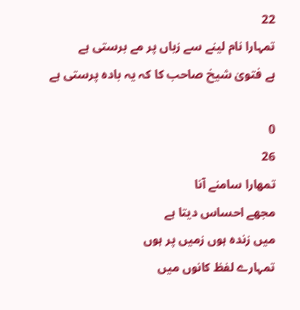22
تمہارا نام لینے سے زباں پر مے برستی ہے
ہے فتویٰ شیخ صاحب کا کہ یہ بادہ پرستی ہے

0
26
تمھارا سامنے آنا
مجھے احساس دیتا ہے
میں زندہ ہوں زمیں پر ہوں
تمہارے لفظ کانوں میں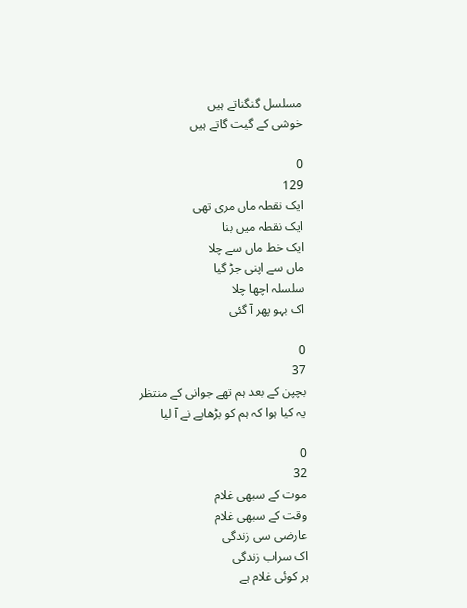مسلسل گنگناتے ہیں
خوشی کے گیت گاتے ہیں

0
129
ایک نقطہ ماں مری تھی
ایک نقطہ میں بنا
ایک خط ماں سے چلا
ماں سے اپنی جڑ گیا
سلسلہ اچھا چلا
اک بہو پھر آ گئی

0
37
بچپن کے بعد ہم تھے جوانی کے منتظر
یہ کیا ہوا کہ ہم کو بڑھاپے نے آ لیا

0
32
موت کے سبھی غلام
وقت کے سبھی غلام
عارضی سی زندگی
اک سراب زندگی
ہر کوئی غلام ہے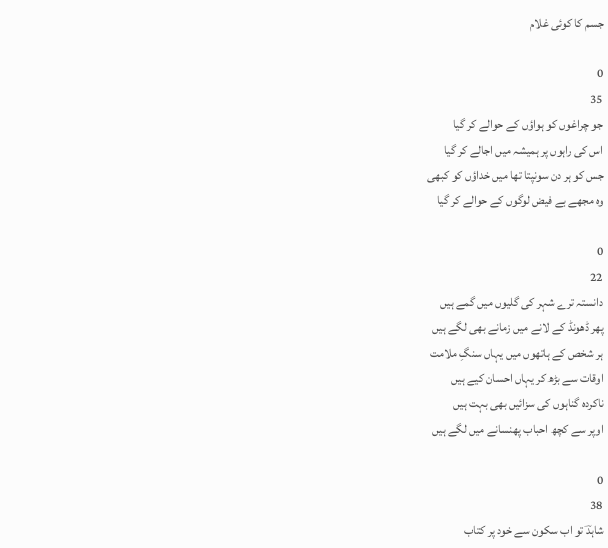جسم کا کوئی غلام

0
35
جو چراغوں کو ہواؤں کے حوالے کر گیا
اس کی راہوں پر ہمیشہ میں اجالے کر گیا
جس کو ہر دن سونپتا تھا میں خداؤں کو کبھی
وہ مجھے بے فیض لوگوں کے حوالے کر گیا

0
22
دانستہ ترے شہر کی گلیوں میں گمے ہیں
پھر ڈھونڈ کے لانے میں زمانے بھی لگے ہیں
ہر شخص کے ہاتھوں میں یہاں سنگِ ملامت
اوقات سے بڑھ کر یہاں احسان کیے ہیں
ناکردہ گناہوں کی سزائیں بھی بہت ہیں
اوپر سے کچھ احباب پھنسانے میں لگے ہیں

0
38
شاہدؔ تو اب سکون سے خود پر کتاب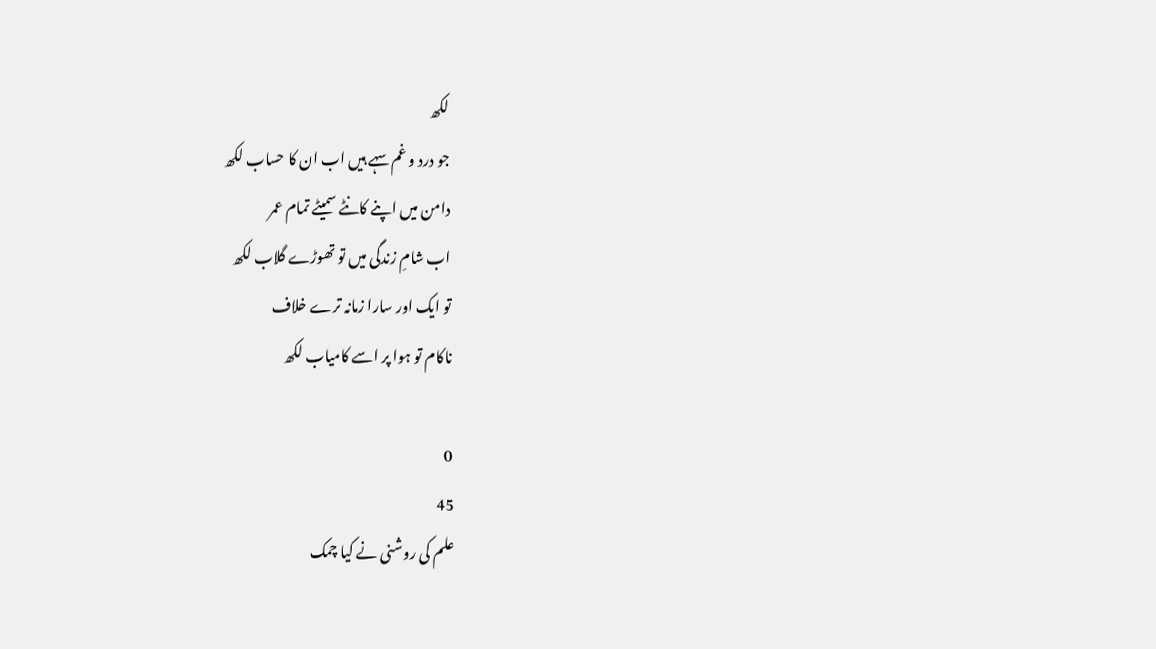لکھ
جو درد و غم سہے ہیں اب ان کا حساب لکھ
دامن میں اپنے کانٹے سمیٹے تمام عمر
اب شامِ زندگی میں تو تھوڑے گلاب لکھ
تو ایک اور سارا زمانہ ترے خلاف
ناکام تو ہوا پر اسے کامیاب لکھ

0
45
علم کی روشنی نے کیا چمک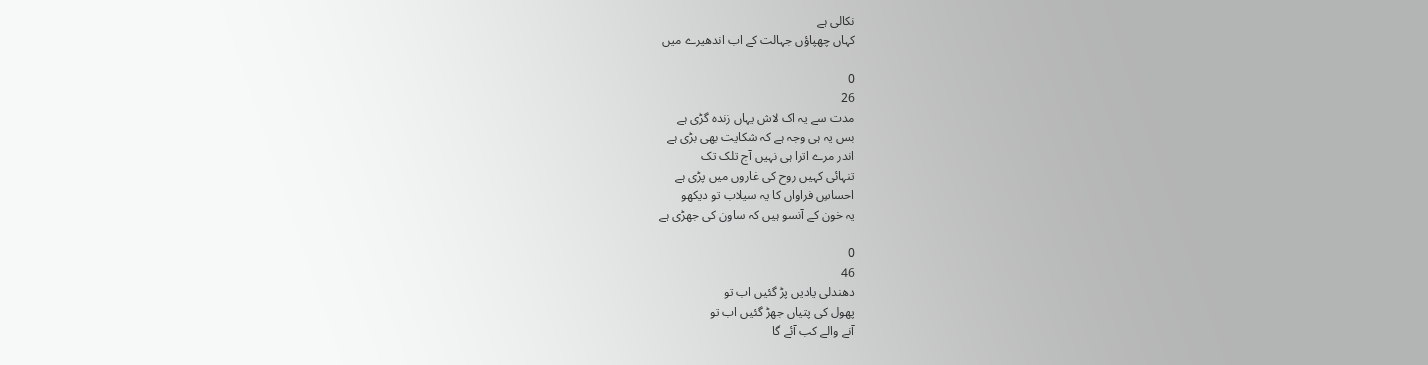نکالی ہے
کہاں چھپاؤں جہالت کے اب اندھیرے میں

0
26
مدت سے یہ اک لاش یہاں زندہ گڑی ہے
بس یہ ہی وجہ ہے کہ شکایت بھی بڑی ہے
اندر مرے اترا ہی نہیں آج تلک تک
تنہائی کہیں روح کی غاروں میں پڑی ہے
احساسِ فراواں کا یہ سیلاب تو دیکھو
یہ خون کے آنسو ہیں کہ ساون کی جھڑی ہے

0
46
دھندلی یادیں پڑ گئیں اب تو
پھول کی پتیاں جھڑ گئیں اب تو
آنے والے کب آئے گا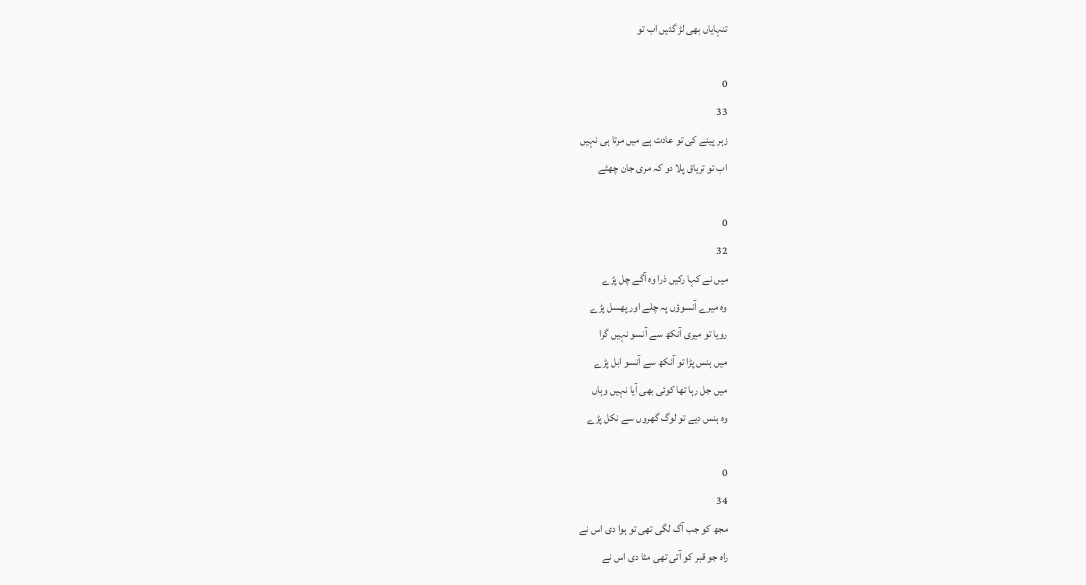تنہایاں بھی لڑ گئیں اب تو

0
33
زہر پینے کی تو عادت ہے میں مرتا ہی نہیں
اب تو تریاق پلا دو کہ مری جان چھٹے

0
32
میں نے کہا رکیں ذرا وہ آگے چل پڑے
وہ میرے آنسوؤں پہ چلے اور پھسل پڑے
رویا تو میری آنکھ سے آنسو نہیں گرا
میں ہنس پڑا تو آنکھ سے آنسو ابل پڑے
میں جل رہا تھا کوئی بھی آیا نہیں وہاں
وہ ہنس دیے تو لوگ گھروں سے نکل پڑے

0
34
مجھ کو جب آگ لگی تھی تو ہوا دی اس نے
راہ جو قبر کو آتی تھی مٹا دی اس نے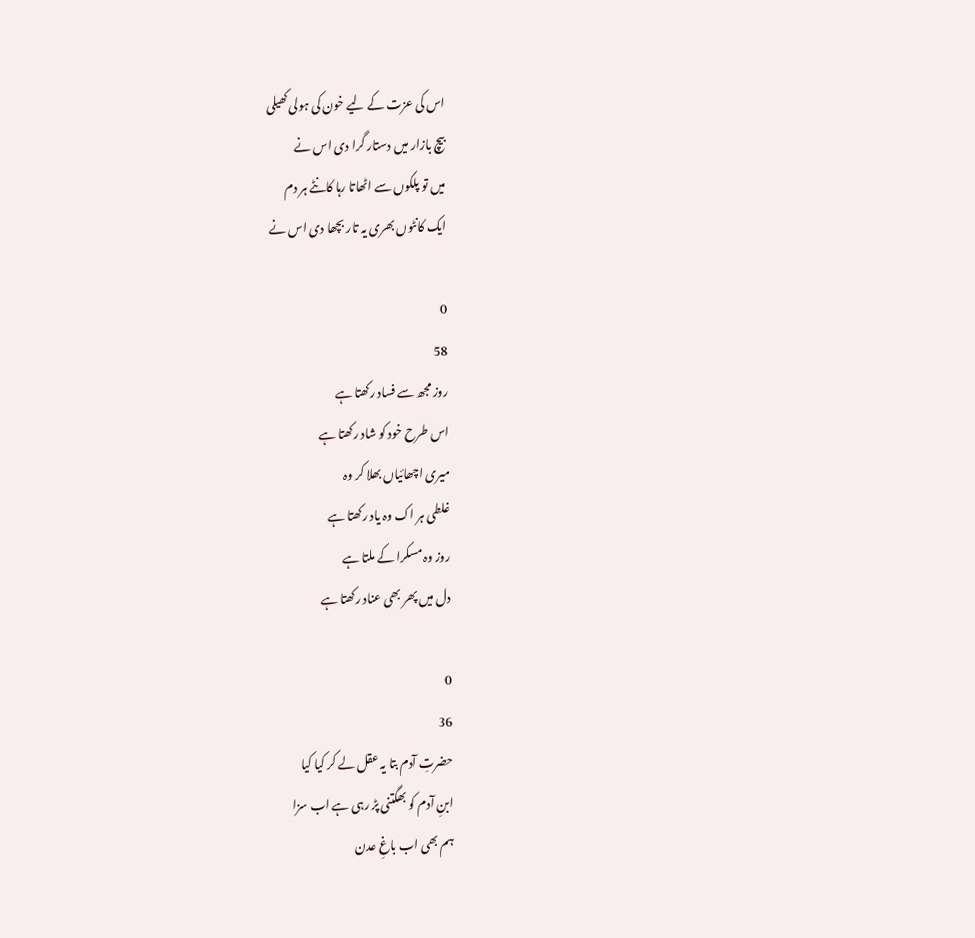اس کی عزت کے لیے خون کی ہولی کھیلی
بیچ بازار میں دستار گرا دی اس نے
میں تو پلکوں سے اٹھاتا رہا کانٹے ہر دم
ایک کانٹوں بھری یہ تار بچھا دی اس نے

0
58
روز مجھ سے فساد رکھتا ہے
اس طرح خود کو شاد رکھتا ہے
میری اچھائیاں بھلا کر وہ
غلطی ہر اک وہ یاد رکھتا ہے
روز وہ مسکرا کے ملتا ہے
دل میں پھر بھی عناد رکھتا ہے

0
36
حضرتِ آدم بتا یہ عقل لے کر کیا کیا
ابنِ آدم کو بھگتنی پڑ رہی ہے اب سزا
ہم بھی اب باغِ عدن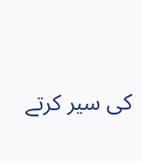کی سیر کرتے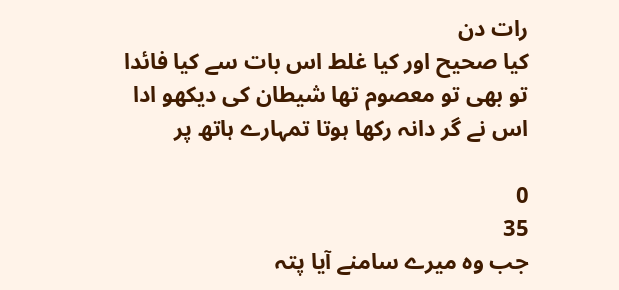رات دن
کیا صحیح اور کیا غلط اس بات سے کیا فائدا
تو بھی تو معصوم تھا شیطان کی دیکھو ادا
اس نے گر دانہ رکھا ہوتا تمہارے ہاتھ پر

0
35
جب وہ میرے سامنے آیا پتہ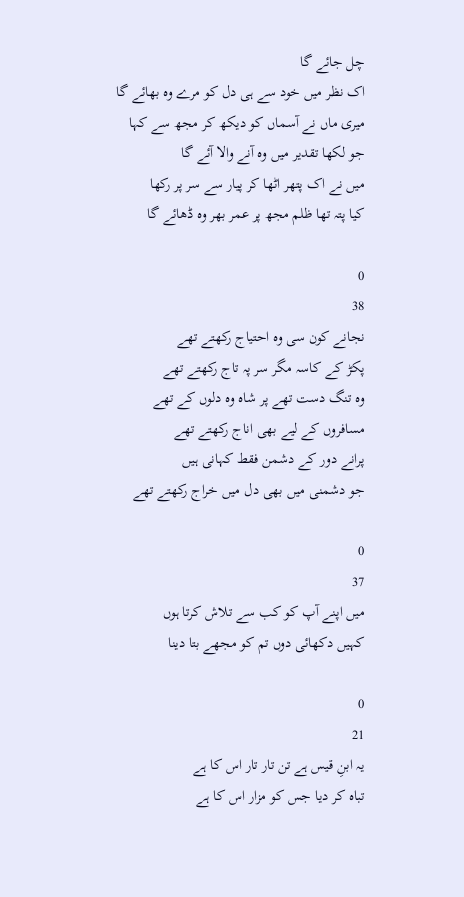چل جائے گا
اک نظر میں خود سے ہی دل کو مرے وہ بھائے گا
میری ماں نے آسماں کو دیکھ کر مجھ سے کہا
جو لکھا تقدیر میں وہ آنے والا آئے گا
میں نے اک پتھر اٹھا کر پیار سے سر پر رکھا
کیا پتہ تھا ظلم مجھ پر عمر بھر وہ ڈھائے گا

0
38
نجانے کون سی وہ احتیاج رکھتے تھے
پکڑ کے کاسہ مگر سر پہ تاج رکھتے تھے
وہ تنگ دست تھے پر شاہ وہ دلوں کے تھے
مسافروں کے لیے بھی اناج رکھتے تھے
پرانے دور کے دشمن فقط کہانی ہیں
جو دشمنی میں بھی دل میں خراج رکھتے تھے

0
37
میں اپنے آپ کو کب سے تلاش کرتا ہوں
کہیں دکھائی دوں تم کو مجھے بتا دینا

0
21
یہ ابنِ قیس ہے تن تار تار اس کا ہے
تباہ کر دیا جس کو مزار اس کا ہے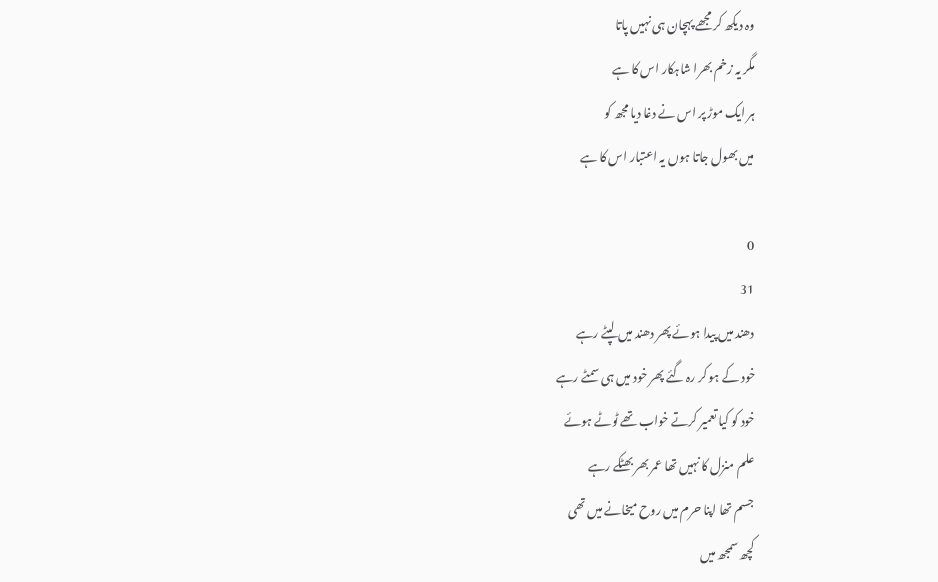وہ دیکھ کر مجھے پہچان ہی نہیں پاتا
مگر یہ زخم بھرا شاہکار اس کا ہے
ہر ایک موڑ پر اس نے دغا دیا مجھ کو
میں بھول جاتا ہوں یہ اعتبار اس کا ہے

0
31
دھند میں پیدا ہوئے پھر دھند میں لپٹے رہے
خود کے ہو کر رہ گئے پھر خود میں ہی سمٹے رہے
خود کو کیا تعمیر کرتے خواب تھے ٹوٹے ہوئے
علم منزل کا نہیں تھا عمر بھر بھٹکے رہے
جسم تھا اپنا حرم میں روح میخانے میں تھی
کچھ سمجھ میں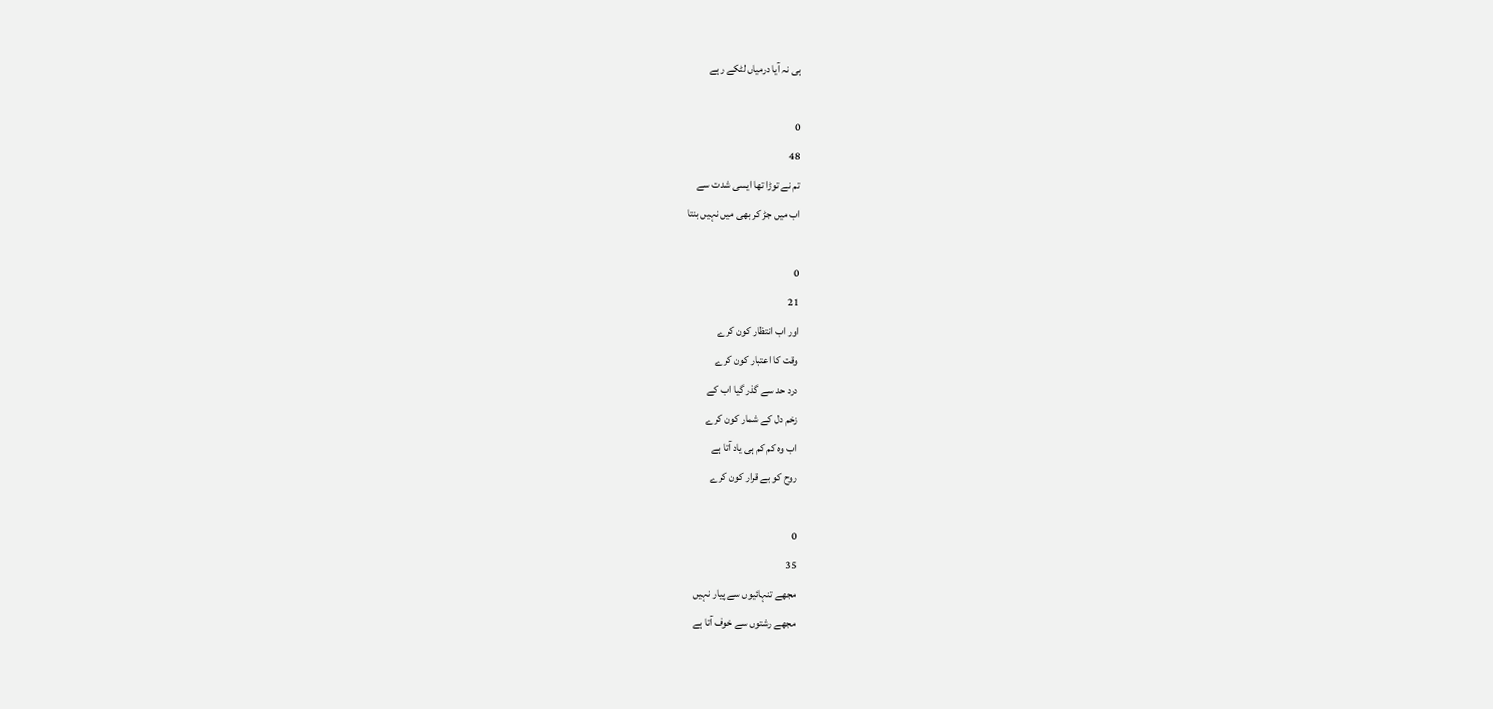ہی نہ آیا درمیاں لٹکے رہے

0
48
تم نے توڑا تھا ایسی شدت سے
اب میں جڑ کر بھی میں نہیں بنتا

0
21
اور اب انتظار کون کرے
وقت کا اعتبار کون کرے
درد حد سے گذر گیا اب کے
زخم دل کے شمار کون کرے
اب وہ کم کم ہی یاد آتا ہے
روح کو بے قرار کون کرے

0
35
مجھے تنہائیوں سے پیار نہیں
مجھے رشتوں سے خوف آتا ہے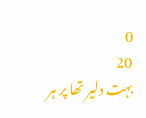0
20
بہت دلیر تھا پر ہر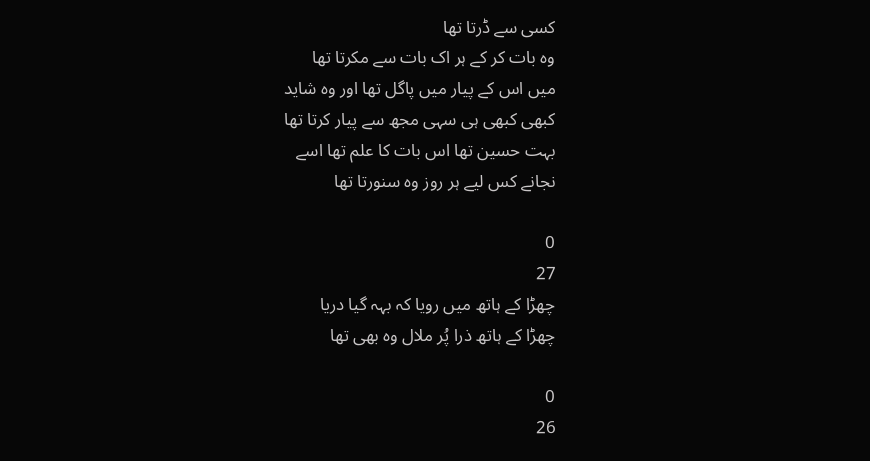کسی سے ڈرتا تھا
وہ بات کر کے ہر اک بات سے مکرتا تھا
میں اس کے پیار میں پاگل تھا اور وہ شاید
کبھی کبھی ہی سہی مجھ سے پیار کرتا تھا
بہت حسین تھا اس بات کا علم تھا اسے
نجانے کس لیے ہر روز وہ سنورتا تھا

0
27
چھڑا کے ہاتھ میں رویا کہ بہہ گیا دریا
چھڑا کے ہاتھ ذرا پُر ملال وہ بھی تھا

0
26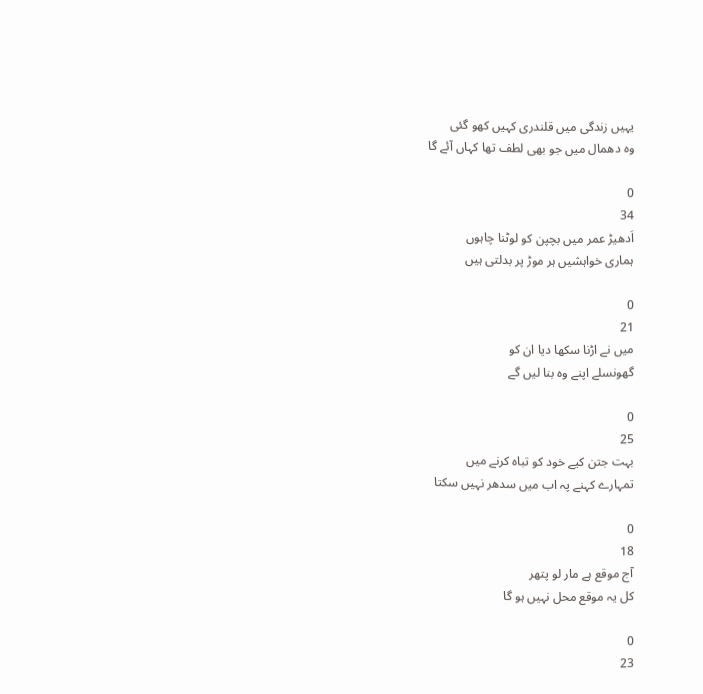یہیں زندگی میں قلندری کہیں کھو گئی
وہ دھمال میں جو بھی لطف تھا کہاں آئے گا

0
34
اَدھیڑ عمر میں بچپن کو لوٹنا چاہوں
ہماری خواہشیں ہر موڑ پر بدلتی ہیں

0
21
میں نے اڑنا سکھا دیا ان کو
گھونسلے اپنے وہ بنا لیں گے

0
25
بہت جتن کیے خود کو تباہ کرنے میں
تمہارے کہنے پہ اب میں سدھر نہیں سکتا

0
18
آج موقع ہے مار لو پتھر
کل یہ موقع محل نہیں ہو گا

0
23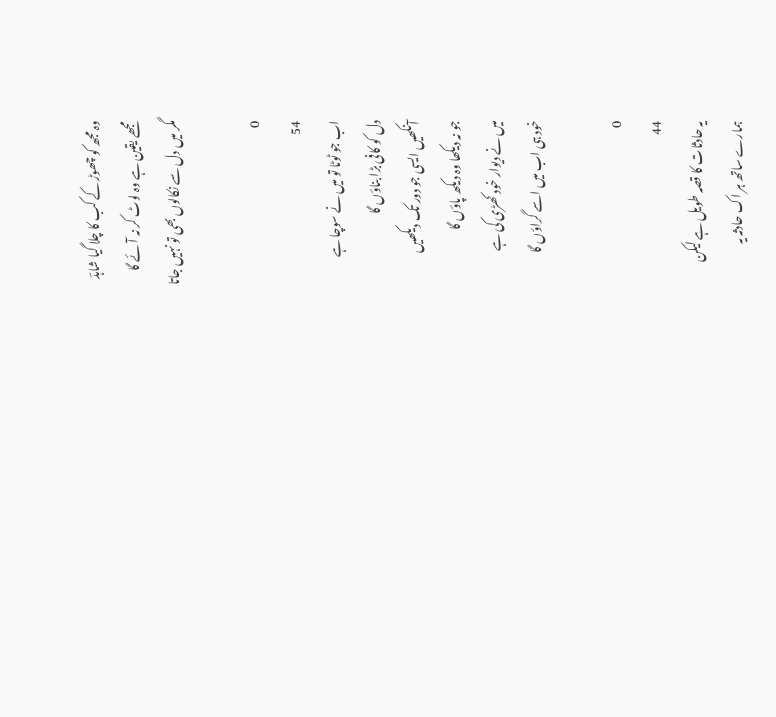وہ مجھ کو چھوڑ کے کب کا چلا گیا شاہدؔ
مجھے یقین ہے وہ لوٹ کر نہ آئے گا
مگر میں دل سے نکالوں بھی تو نہیں جاتا

0
54
اب جو ٹوٹا تو میں نے سوچا ہے
دل کو کافی بڑا بناؤں گا
آنکھیں ایسی جو دور تک دیکھیں
جو نہ دیکھا وہ دیکھ پاؤں گا
میں نے دیوار خود کھڑی کی ہے
خود ہی اب میں اسے گراؤں گا

0
44
یہ حادثات کا قصہ طویل ہے لیکن
ہمارے ساتھ ہر اک حادثہ یہ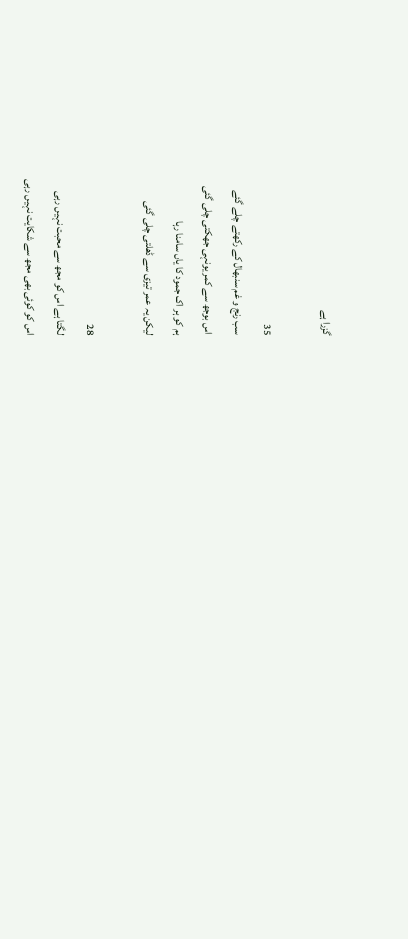گزرا ہے

35
سب رنج و غم سنبھال کے رکھتے چلے گئے
اس بوجھ سے کمر یونہی جھکتی چلی گئی
ہم کو ہر اک جمود کا یاں سامنا رہا
لیکن یہ عمر تیزی سے ڈھلتی چلی گئی

28
لگتا ہے اس کو مجھ سے محبت نہیں رہی
اس کو کوئی بھی مجھ سے شکایت نہیں رہی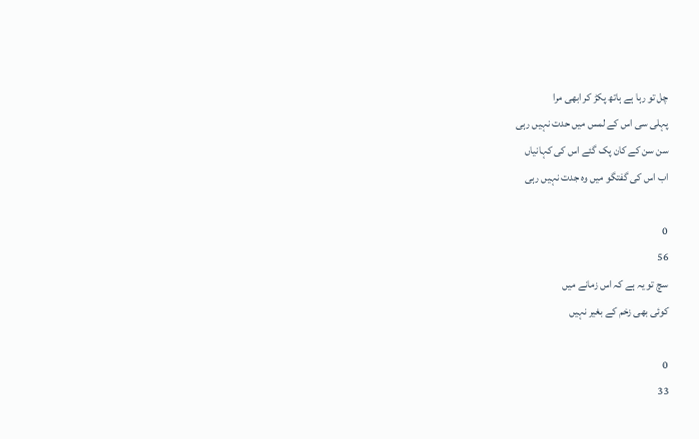چل تو رہا ہے ہاتھ پکڑ کر ابھی مرا
پہلی سی اس کے لمس میں حدت نہیں رہی
سن سن کے کان پک گئے اس کی کہانیاں
اب اس کی گفتگو میں وہ جدت نہیں رہی

0
56
سچ تو یہ ہے کہ اس زمانے میں
کوئی بھی زخم کے بغیر نہیں

0
33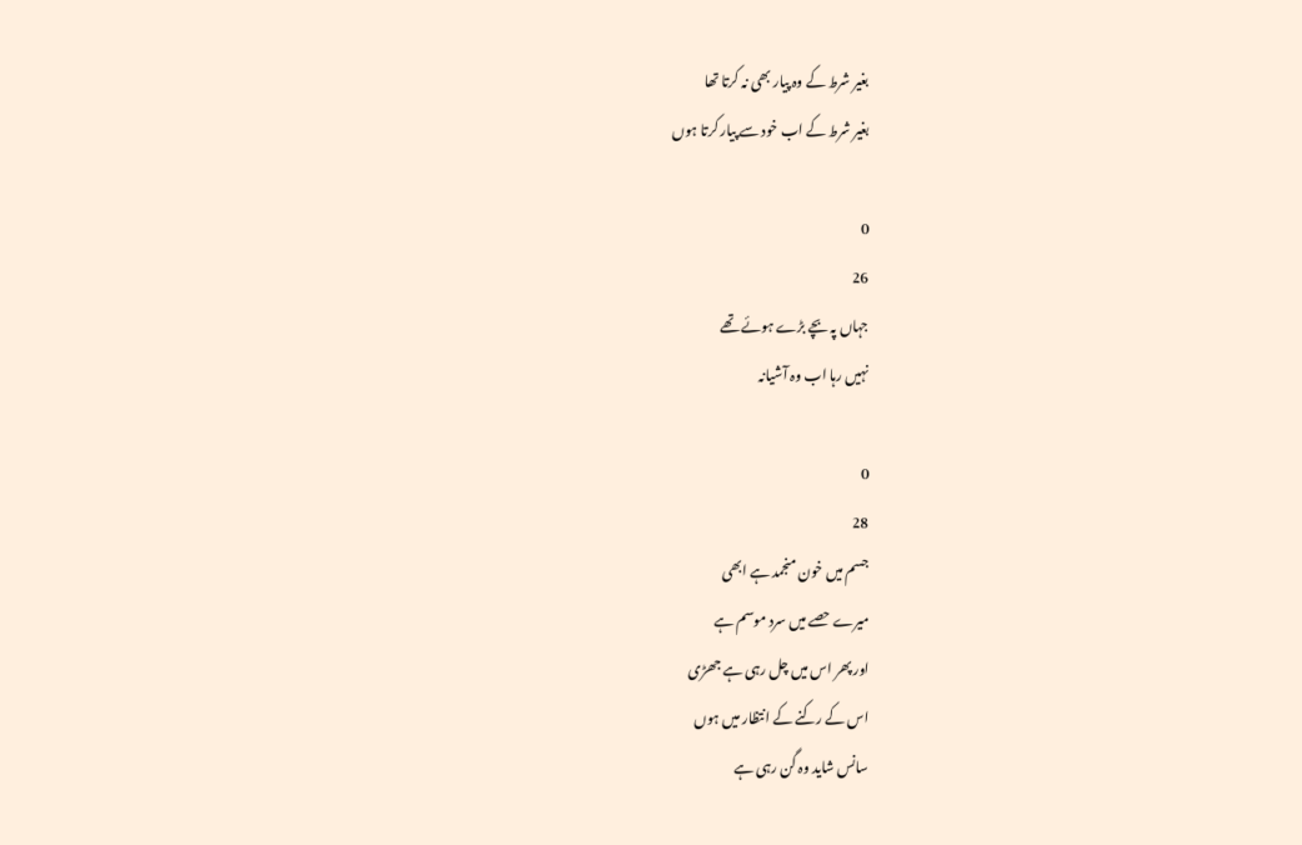بغیر شرط کے وہ پیار بھی نہ کرتا تھا
بغیر شرط کے اب خود سے پیار کرتا ہوں

0
26
جہاں پہ بچے بڑے ہوئے تھے
نہیں رہا اب وہ آشیانہ

0
28
جسم میں خون منجمد ہے ابھی
میرے حصے میں سرد موسم ہے
اور پھر اس میں چل رہی ہے جھڑی
اس کے رکنے کے انتظار میں ہوں
سانس شاید وہ گن رہی ہے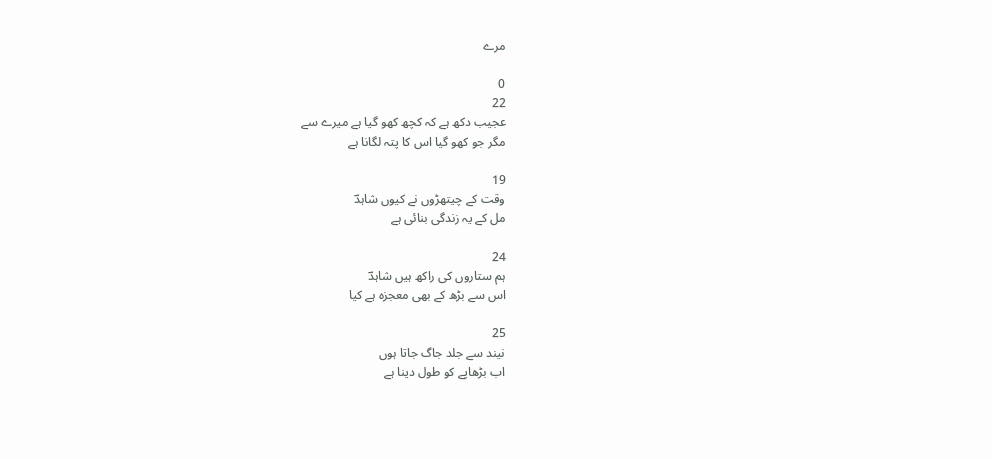مرے

0
22
عجیب دکھ ہے کہ کچھ کھو گیا ہے میرے سے
مگر جو کھو گیا اس کا پتہ لگانا ہے

19
وقت کے چیتھڑوں نے کیوں شاہدؔ
مل کے یہ زندگی بنائی ہے

24
ہم ستاروں کی راکھ ہیں شاہدؔ
اس سے بڑھ کے بھی معجزہ ہے کیا

25
نیند سے جلد جاگ جاتا ہوں
اب بڑھاپے کو طول دینا ہے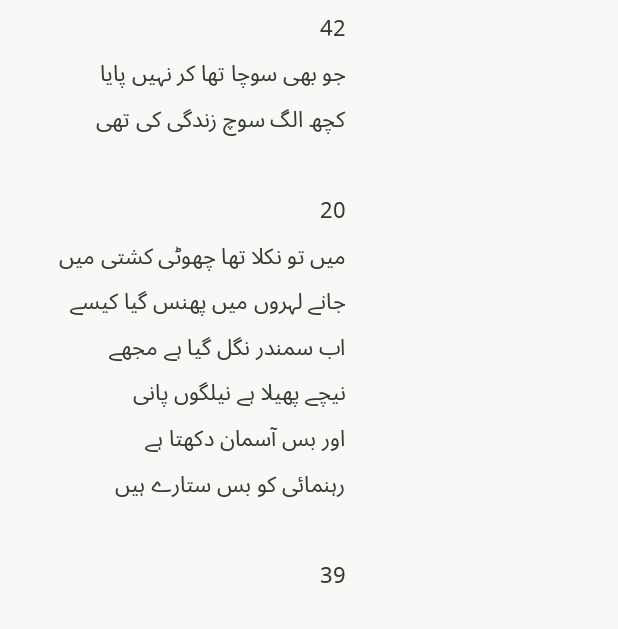42
جو بھی سوچا تھا کر نہیں پایا
کچھ الگ سوچ زندگی کی تھی

20
میں تو نکلا تھا چھوٹی کشتی میں
جانے لہروں میں پھنس گیا کیسے
اب سمندر نگل گیا ہے مجھے
نیچے پھیلا ہے نیلگوں پانی
اور بس آسمان دکھتا ہے
رہنمائی کو بس ستارے ہیں

39